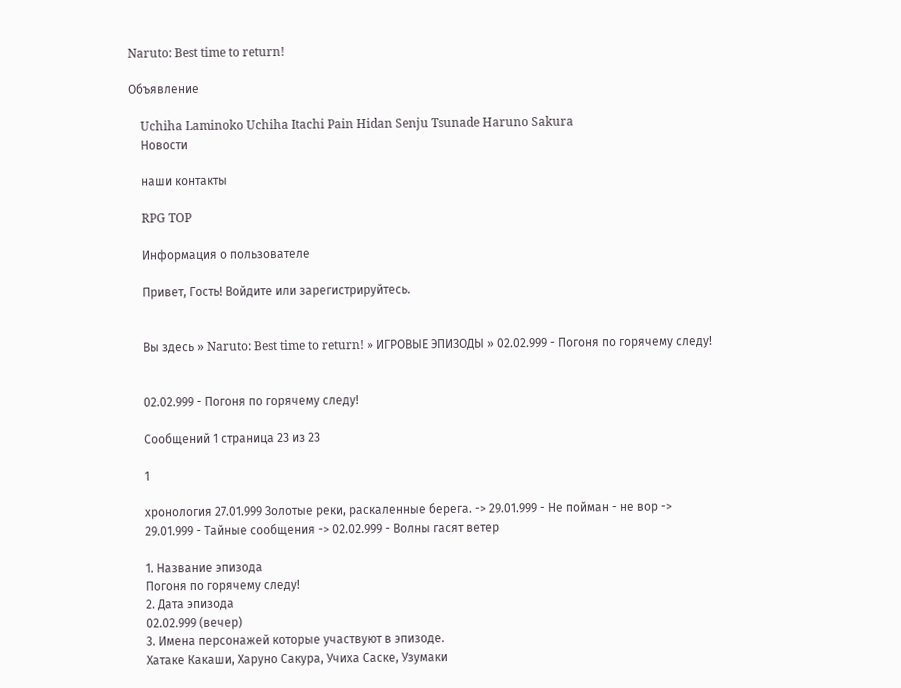Naruto: Best time to return!

Объявление

    Uchiha Laminoko Uchiha Itachi Pain Hidan Senju Tsunade Haruno Sakura
    Новости

    наши контакты

    RPG TOP

    Информация о пользователе

    Привет, Гость! Войдите или зарегистрируйтесь.


    Вы здесь » Naruto: Best time to return! » ИГРОВЫЕ ЭПИЗОДЫ » 02.02.999 - Погоня по горячему следу!


    02.02.999 - Погоня по горячему следу!

    Сообщений 1 страница 23 из 23

    1

    хронология 27.01.999 Золотые реки, раскаленные берега. -> 29.01.999 - Не пойман - не вор ->
    29.01.999 - Тайные сообщения -> 02.02.999 - Волны гасят ветер

    1. Название эпизода
    Погоня по горячему следу!
    2. Дата эпизода
    02.02.999 (вечер)
    3. Имена персонажей которые участвуют в эпизоде.
    Хатаке Какаши, Харуно Сакура, Учиха Саске, Узумаки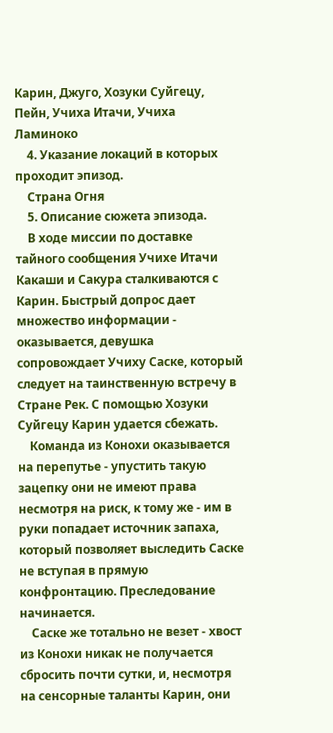Карин, Джуго, Хозуки Суйгецу, Пейн, Учиха Итачи, Учиха Ламиноко
    4. Указание локаций в которых проходит эпизод.
    Страна Огня
    5. Описание сюжета эпизода.
    В ходе миссии по доставке тайного сообщения Учихе Итачи Какаши и Сакура сталкиваются с Карин. Быстрый допрос дает множество информации - оказывается, девушка сопровождает Учиху Саске, который следует на таинственную встречу в Стране Рек. С помощью Хозуки Суйгецу Карин удается сбежать.
    Команда из Конохи оказывается на перепутье - упустить такую зацепку они не имеют права несмотря на риск, к тому же - им в руки попадает источник запаха, который позволяет выследить Саске не вступая в прямую конфронтацию. Преследование начинается.
    Саске же тотально не везет - хвост из Конохи никак не получается сбросить почти сутки, и, несмотря на сенсорные таланты Карин, они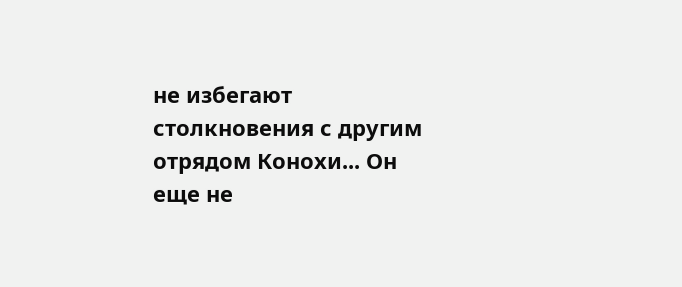не избегают столкновения с другим отрядом Конохи... Он еще не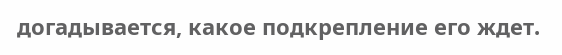догадывается, какое подкрепление его ждет.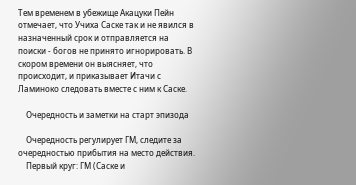Тем временем в убежище Акацуки Пейн отмечает, что Учиха Саске так и не явился в назначенный срок и отправляется на поиски - богов не принято игнорировать. В скором времени он выясняет, что происходит, и приказывает Итачи с Ламиноко следовать вместе с ним к Саске.

    Очередность и заметки на старт эпизода

    Очередность регулирует ГМ, следите за очередностью прибытия на место действия.
    Первый круг: ГМ (Саске и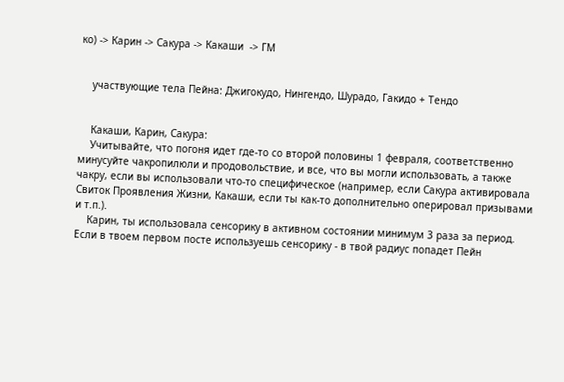ко) -> Карин -> Сакура -> Какаши  -> ГМ


    участвующие тела Пейна: Джигокудо, Нингендо, Шурадо, Гакидо + Тендо


    Какаши, Карин, Сакура:
    Учитывайте, что погоня идет где-то со второй половины 1 февраля, соответственно минусуйте чакропилюли и продовольствие, и все, что вы могли использовать, а также чакру, если вы использовали что-то специфическое (например, если Сакура активировала Свиток Проявления Жизни, Какаши, если ты как-то дополнительно оперировал призывами и т.п.).
    Карин, ты использовала сенсорику в активном состоянии минимум 3 раза за период. Если в твоем первом посте используешь сенсорику - в твой радиус попадет Пейн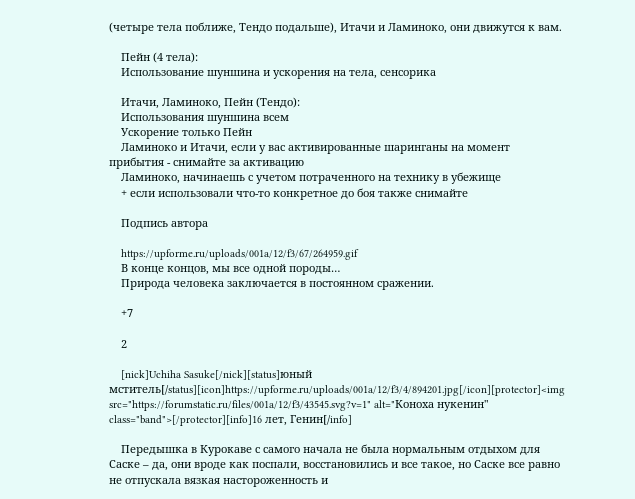(четыре тела поближе, Тендо подальше), Итачи и Ламиноко, они движутся к вам.

    Пейн (4 тела):
    Использование шуншина и ускорения на тела, сенсорика

    Итачи, Ламиноко, Пейн (Тендо):
    Использования шуншина всем
    Ускорение только Пейн
    Ламиноко и Итачи, если у вас активированные шаринганы на момент прибытия - снимайте за активацию
    Ламиноко, начинаешь с учетом потраченного на технику в убежище
    + если использовали что-то конкретное до боя также снимайте

    Подпись автора

    https://upforme.ru/uploads/001a/12/f3/67/264959.gif
    В конце концов, мы все одной породы…
    Природа человека заключается в постоянном сражении.

    +7

    2

    [nick]Uchiha Sasuke[/nick][status]юный мститель[/status][icon]https://upforme.ru/uploads/001a/12/f3/4/894201.jpg[/icon][protector]<img src="https://forumstatic.ru/files/001a/12/f3/43545.svg?v=1" alt="Коноха нукенин" class="band">[/protector][info]16 лет, Генин[/info]

    Передышка в Курокаве с самого начала не была нормальным отдыхом для Саске – да, они вроде как поспали, восстановились и все такое, но Саске все равно не отпускала вязкая настороженность и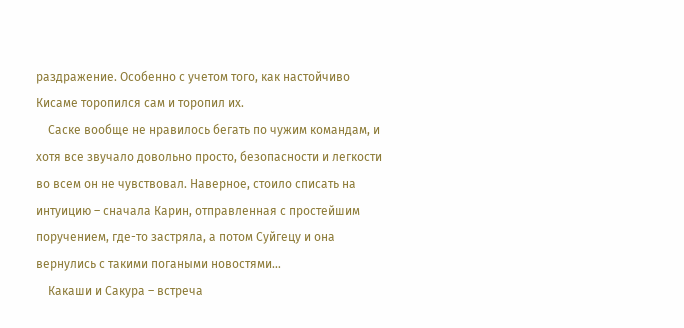раздражение. Особенно с учетом того, как настойчиво Кисаме торопился сам и торопил их.
    Саске вообще не нравилось бегать по чужим командам, и хотя все звучало довольно просто, безопасности и легкости во всем он не чувствовал. Наверное, стоило списать на интуицию – сначала Карин, отправленная с простейшим поручением, где-то застряла, а потом Суйгецу и она вернулись с такими погаными новостями…
    Какаши и Сакура – встреча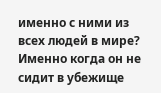именно с ними из всех людей в мире? Именно когда он не сидит в убежище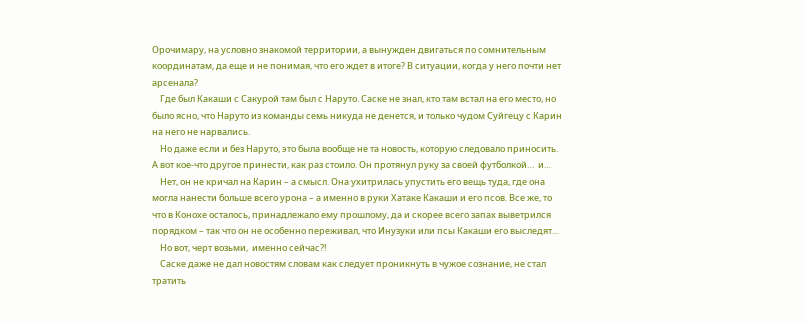Орочимару, на условно знакомой территории, а вынужден двигаться по сомнительным координатам, да еще и не понимая, что его ждет в итоге? В ситуации, когда у него почти нет арсенала?
    Где был Какаши с Сакурой там был с Наруто. Саске не знал, кто там встал на его место, но было ясно, что Наруто из команды семь никуда не денется, и только чудом Суйгецу с Карин на него не нарвались.
    Но даже если и без Наруто, это была вообще не та новость, которую следовало приносить. А вот кое-что другое принести, как раз стоило. Он протянул руку за своей футболкой…  и…
    Нет, он не кричал на Карин – а смысл. Она ухитрилась упустить его вещь туда, где она могла нанести больше всего урона – а именно в руки Хатаке Какаши и его псов. Все же, то что в Конохе осталось, принадлежало ему прошлому, да и скорее всего запах выветрился порядком – так что он не особенно переживал, что Инузуки или псы Какаши его выследят…
    Но вот, черт возьми,  именно сейчас?!
    Саске даже не дал новостям словам как следует проникнуть в чужое сознание, не стал тратить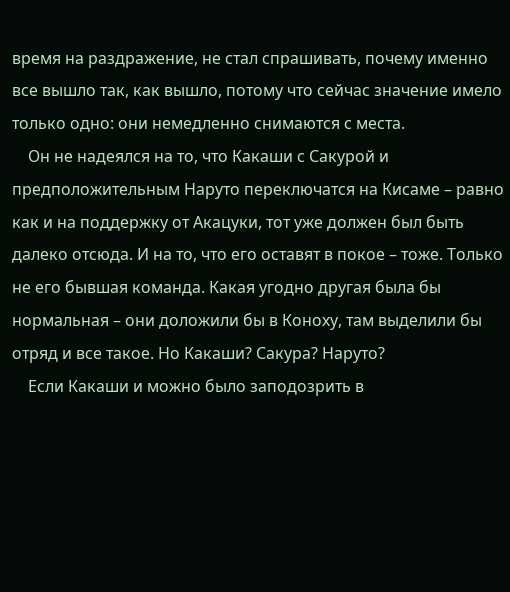время на раздражение, не стал спрашивать, почему именно все вышло так, как вышло, потому что сейчас значение имело только одно: они немедленно снимаются с места.
    Он не надеялся на то, что Какаши с Сакурой и предположительным Наруто переключатся на Кисаме – равно как и на поддержку от Акацуки, тот уже должен был быть далеко отсюда. И на то, что его оставят в покое – тоже. Только не его бывшая команда. Какая угодно другая была бы нормальная – они доложили бы в Коноху, там выделили бы отряд и все такое. Но Какаши? Сакура? Наруто?
    Если Какаши и можно было заподозрить в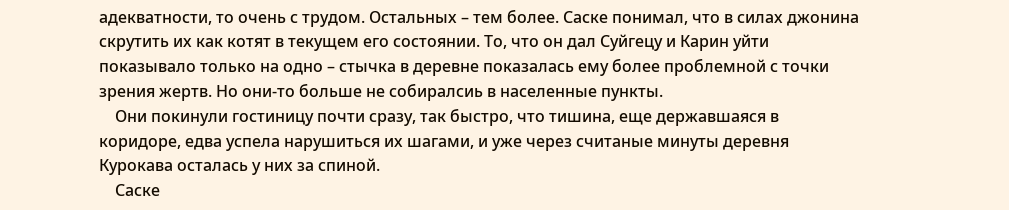адекватности, то очень с трудом. Остальных – тем более. Саске понимал, что в силах джонина скрутить их как котят в текущем его состоянии. То, что он дал Суйгецу и Карин уйти показывало только на одно – стычка в деревне показалась ему более проблемной с точки зрения жертв. Но они-то больше не собиралсиь в населенные пункты.
    Они покинули гостиницу почти сразу, так быстро, что тишина, еще державшаяся в коридоре, едва успела нарушиться их шагами, и уже через считаные минуты деревня Курокава осталась у них за спиной.
    Саске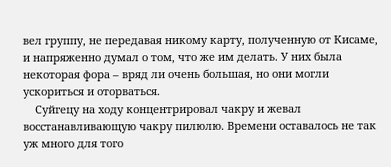вел группу, не передавая никому карту, полученную от Кисаме, и напряженно думал о том, что же им делать. У них была некоторая фора – вряд ли очень большая, но они могли ускориться и оторваться.
    Суйгецу на ходу концентрировал чакру и жевал восстанавливающую чакру пилюлю. Времени оставалось не так уж много для того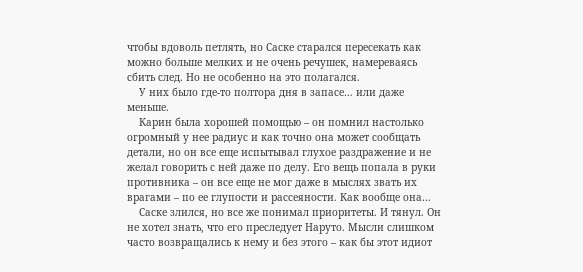чтобы вдоволь петлять, но Саске старался пересекать как можно больше мелких и не очень речушек, намереваясь сбить след. Но не особенно на это полагался.
    У них было где-то полтора дня в запасе… или даже меньше.
    Карин была хорошей помощью – он помнил настолько огромный у нее радиус и как точно она может сообщать детали, но он все еще испытывал глухое раздражение и не желал говорить с ней даже по делу. Его вещь попала в руки противника – он все еще не мог даже в мыслях звать их врагами – по ее глупости и рассеяности. Как вообще она…
    Саске злился, но все же понимал приоритеты. И тянул. Он не хотел знать, что его преследует Наруто. Мысли слишком часто возвращались к нему и без этого – как бы этот идиот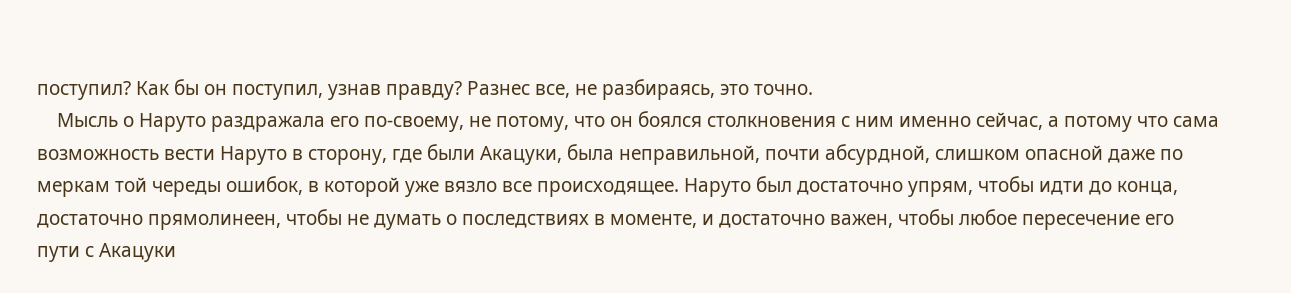поступил? Как бы он поступил, узнав правду? Разнес все, не разбираясь, это точно.
    Мысль о Наруто раздражала его по-своему, не потому, что он боялся столкновения с ним именно сейчас, а потому что сама возможность вести Наруто в сторону, где были Акацуки, была неправильной, почти абсурдной, слишком опасной даже по меркам той череды ошибок, в которой уже вязло все происходящее. Наруто был достаточно упрям, чтобы идти до конца, достаточно прямолинеен, чтобы не думать о последствиях в моменте, и достаточно важен, чтобы любое пересечение его пути с Акацуки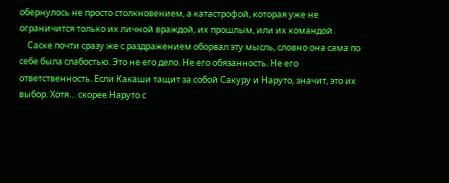обернулось не просто столкновением, а катастрофой, которая уже не ограничится только их личной враждой, их прошлым, или их командой.
    Саске почти сразу же с раздражением оборвал эту мысль, словно она сама по себе была слабостью. Это не его дело. Не его обязанность. Не его ответственность. Если Какаши тащит за собой Сакуру и Наруто, значит, это их выбор. Хотя… скорее Наруто с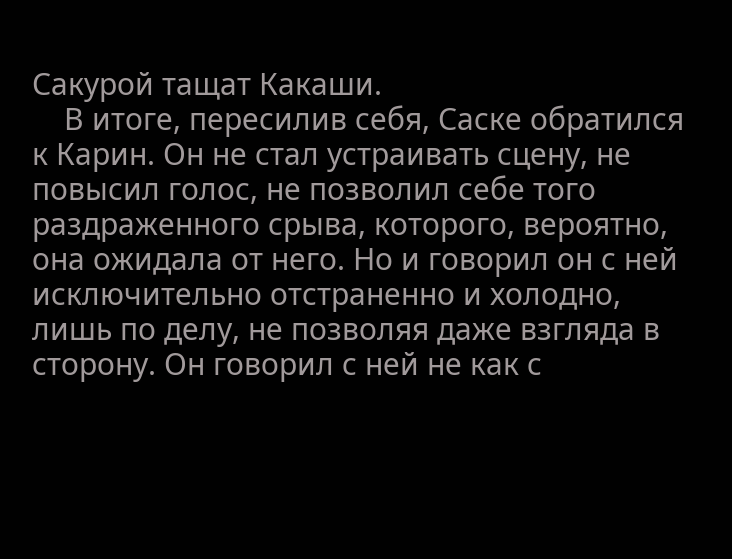Сакурой тащат Какаши.
    В итоге, пересилив себя, Саске обратился к Карин. Он не стал устраивать сцену, не повысил голос, не позволил себе того раздраженного срыва, которого, вероятно, она ожидала от него. Но и говорил он с ней исключительно отстраненно и холодно, лишь по делу, не позволяя даже взгляда в сторону. Он говорил с ней не как с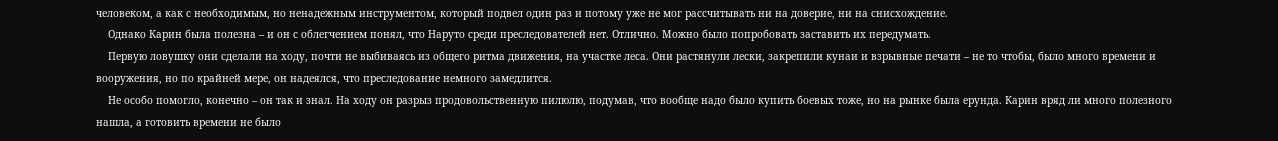человеком, а как с необходимым, но ненадежным инструментом, который подвел один раз и потому уже не мог рассчитывать ни на доверие, ни на снисхождение.
    Однако Карин была полезна – и он с облегчением понял, что Наруто среди преследователей нет. Отлично. Можно было попробовать заставить их передумать.
    Первую ловушку они сделали на ходу, почти не выбиваясь из общего ритма движения, на участке леса. Они растянули лески, закрепили кунаи и взрывные печати – не то чтобы, было много времени и вооружения, но по крайней мере, он надеялся, что преследование немного замедлится.
    Не особо помогло, конечно – он так и знал. На ходу он разрыз продовольственную пилюлю, подумав, что вообще надо было купить боевых тоже, но на рынке была ерунда. Карин вряд ли много полезного нашла, а готовить времени не было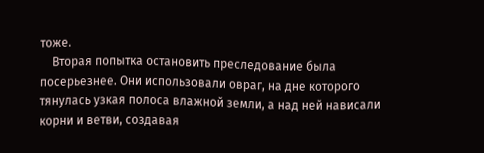тоже.
    Вторая попытка остановить преследование была посерьезнее. Они использовали овраг, на дне которого тянулась узкая полоса влажной земли, а над ней нависали корни и ветви, создавая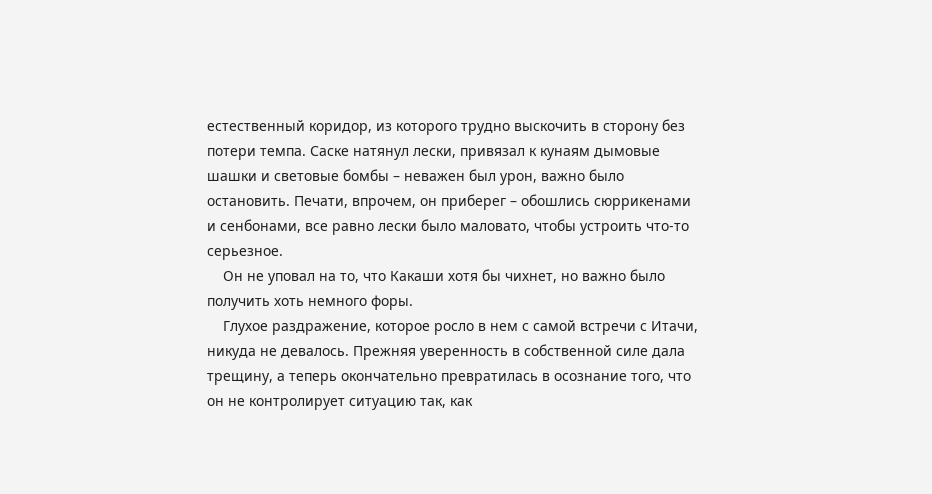естественный коридор, из которого трудно выскочить в сторону без потери темпа. Саске натянул лески, привязал к кунаям дымовые шашки и световые бомбы – неважен был урон, важно было остановить. Печати, впрочем, он приберег – обошлись сюррикенами и сенбонами, все равно лески было маловато, чтобы устроить что-то серьезное.
    Он не уповал на то, что Какаши хотя бы чихнет, но важно было получить хоть немного форы.
    Глухое раздражение, которое росло в нем с самой встречи с Итачи, никуда не девалось. Прежняя уверенность в собственной силе дала трещину, а теперь окончательно превратилась в осознание того, что он не контролирует ситуацию так, как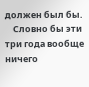должен был бы.
    Словно бы эти три года вообще ничего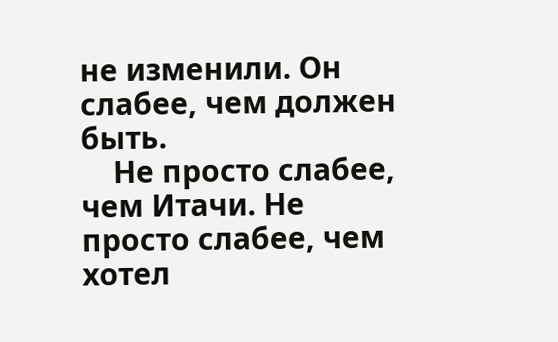не изменили. Он слабее, чем должен быть.
    Не просто слабее, чем Итачи. Не просто слабее, чем хотел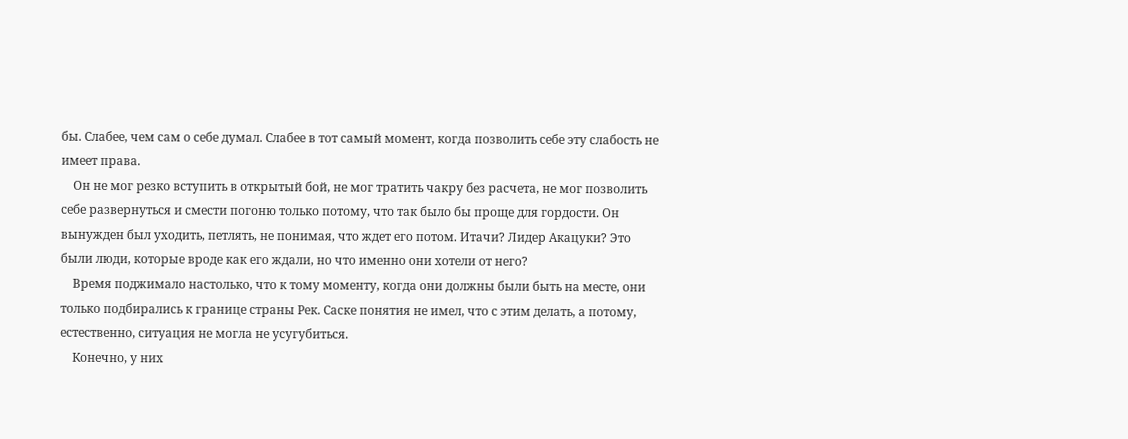бы. Слабее, чем сам о себе думал. Слабее в тот самый момент, когда позволить себе эту слабость не имеет права.
    Он не мог резко вступить в открытый бой, не мог тратить чакру без расчета, не мог позволить себе развернуться и смести погоню только потому, что так было бы проще для гордости. Он вынужден был уходить, петлять, не понимая, что ждет его потом. Итачи? Лидер Акацуки? Это были люди, которые вроде как его ждали, но что именно они хотели от него?
    Время поджимало настолько, что к тому моменту, когда они должны были быть на месте, они только подбирались к границе страны Рек. Саске понятия не имел, что с этим делать, а потому, естественно, ситуация не могла не усугубиться.
    Конечно, у них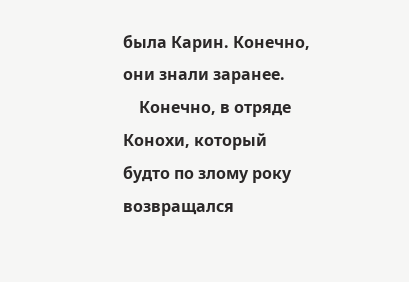была Карин. Конечно, они знали заранее.
    Конечно, в отряде Конохи, который будто по злому року возвращался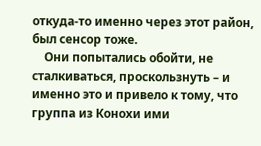откуда-то именно через этот район, был сенсор тоже.
    Они попытались обойти, не сталкиваться, проскользнуть – и именно это и привело к тому, что группа из Конохи ими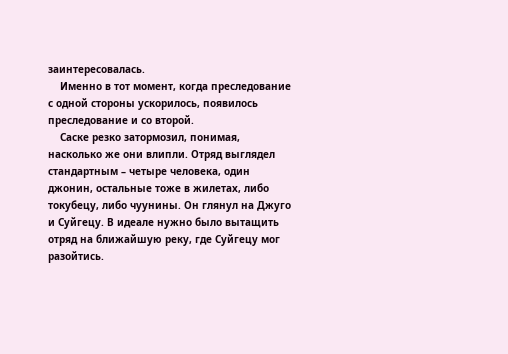заинтересовалась.
    Именно в тот момент, когда преследование с одной стороны ускорилось, появилось преследование и со второй.
    Саске резко затормозил, понимая, насколько же они влипли. Отряд выглядел стандартным – четыре человека, один джонин, остальные тоже в жилетах, либо токубецу, либо чуунины. Он глянул на Джуго и Суйгецу. В идеале нужно было вытащить отряд на ближайшую реку, где Суйгецу мог разойтись.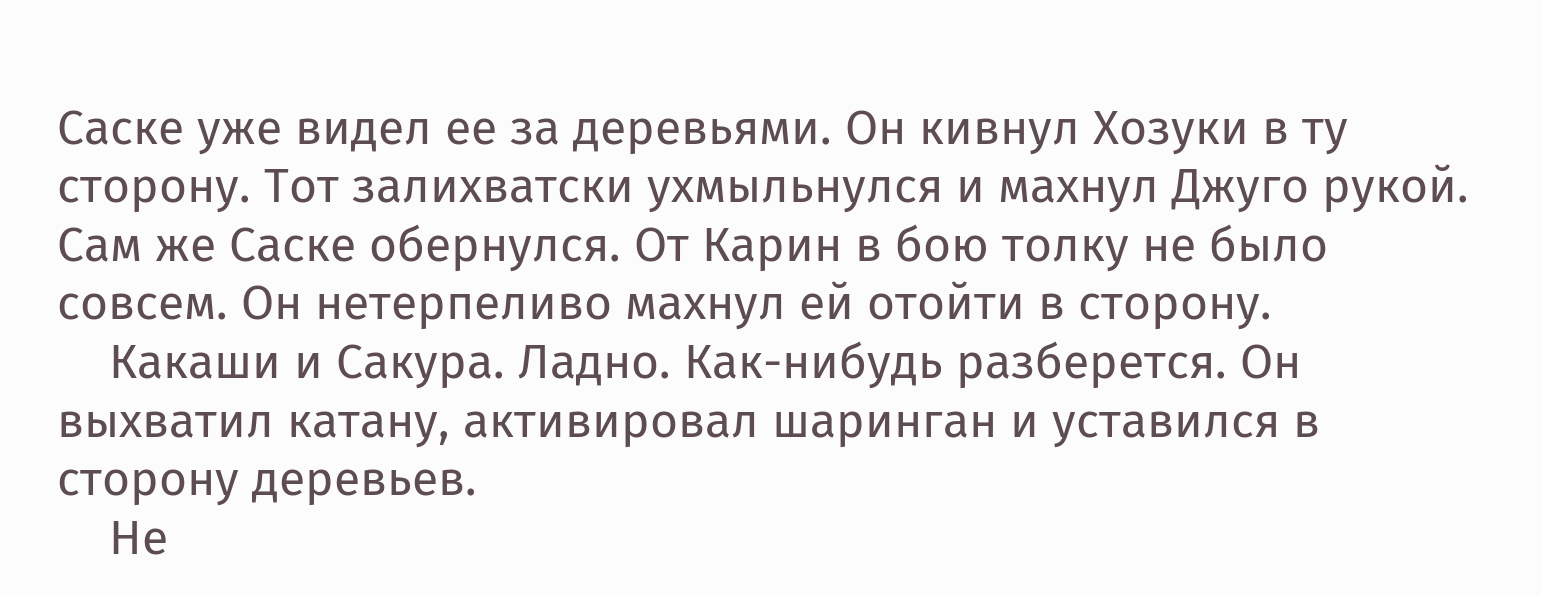Саске уже видел ее за деревьями. Он кивнул Хозуки в ту сторону. Тот залихватски ухмыльнулся и махнул Джуго рукой. Сам же Саске обернулся. От Карин в бою толку не было совсем. Он нетерпеливо махнул ей отойти в сторону.
    Какаши и Сакура. Ладно. Как-нибудь разберется. Он выхватил катану, активировал шаринган и уставился в сторону деревьев.
    Не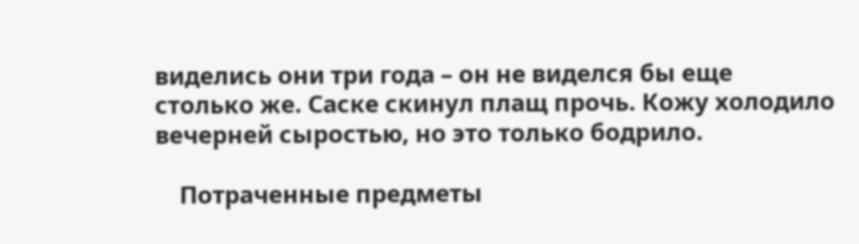виделись они три года – он не виделся бы еще столько же. Саске скинул плащ прочь. Кожу холодило вечерней сыростью, но это только бодрило.

    Потраченные предметы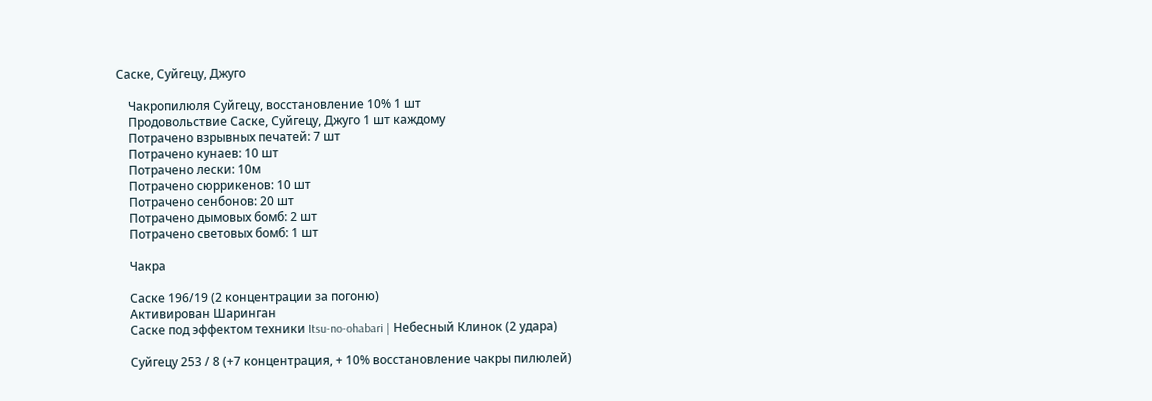Саске, Суйгецу, Джуго

    Чакропилюля Суйгецу, восстановление 10% 1 шт
    Продовольствие Саске, Суйгецу, Джуго 1 шт каждому
    Потрачено взрывных печатей: 7 шт
    Потрачено кунаев: 10 шт
    Потрачено лески: 10м
    Потрачено сюррикенов: 10 шт
    Потрачено сенбонов: 20 шт
    Потрачено дымовых бомб: 2 шт
    Потрачено световых бомб: 1 шт

    Чакра

    Саске 196/19 (2 концентрации за погоню)
    Активирован Шаринган
    Саске под эффектом техники Itsu-no-ohabari | Небесный Клинок (2 удара)

    Суйгецу 253 / 8 (+7 концентрация, + 10% восстановление чакры пилюлей)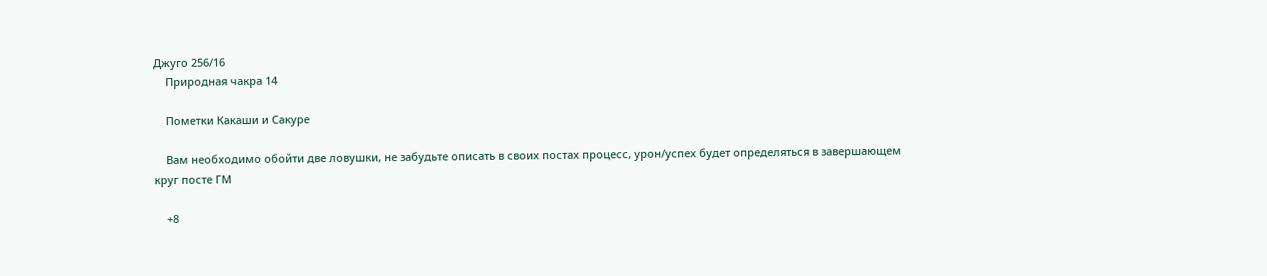Джуго 256/16
    Природная чакра 14

    Пометки Какаши и Сакуре

    Вам необходимо обойти две ловушки, не забудьте описать в своих постах процесс, урон/успех будет определяться в завершающем круг посте ГМ

    +8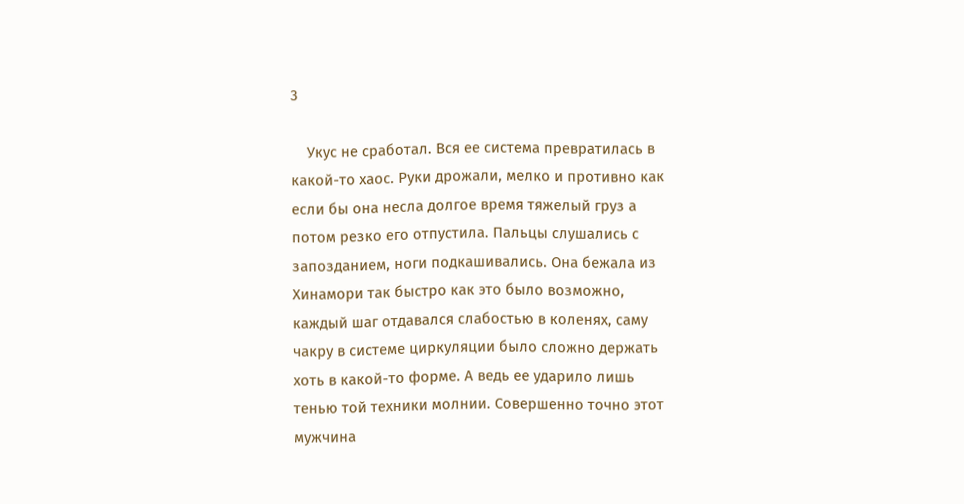3

    Укус не сработал. Вся ее система превратилась в какой-то хаос. Руки дрожали, мелко и противно как если бы она несла долгое время тяжелый груз а потом резко его отпустила. Пальцы слушались с запозданием, ноги подкашивались. Она бежала из Хинамори так быстро как это было возможно, каждый шаг отдавался слабостью в коленях, саму чакру в системе циркуляции было сложно держать хоть в какой-то форме. А ведь ее ударило лишь тенью той техники молнии. Совершенно точно этот мужчина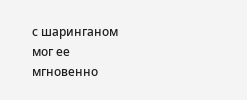с шаринганом мог ее мгновенно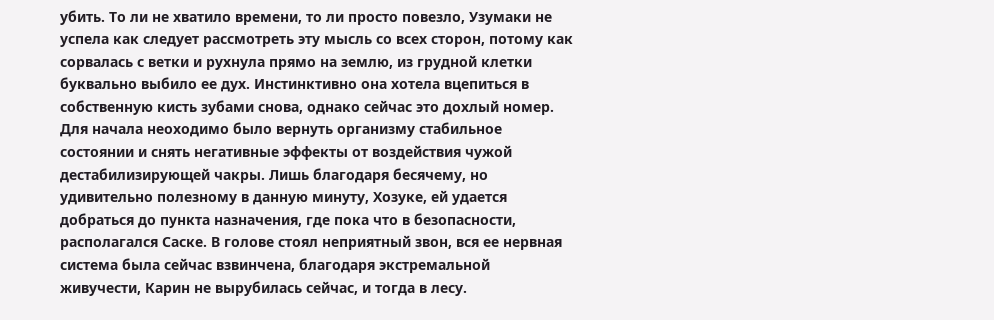убить. То ли не хватило времени, то ли просто повезло, Узумаки не успела как следует рассмотреть эту мысль со всех сторон, потому как сорвалась с ветки и рухнула прямо на землю, из грудной клетки буквально выбило ее дух. Инстинктивно она хотела вцепиться в собственную кисть зубами снова, однако сейчас это дохлый номер. Для начала неоходимо было вернуть организму стабильное состоянии и снять негативные эффекты от воздействия чужой дестабилизирующей чакры. Лишь благодаря бесячему, но удивительно полезному в данную минуту, Хозуке, ей удается добраться до пункта назначения, где пока что в безопасности, располагался Саске. В голове стоял неприятный звон, вся ее нервная система была сейчас взвинчена, благодаря экстремальной живучести, Карин не вырубилась сейчас, и тогда в лесу.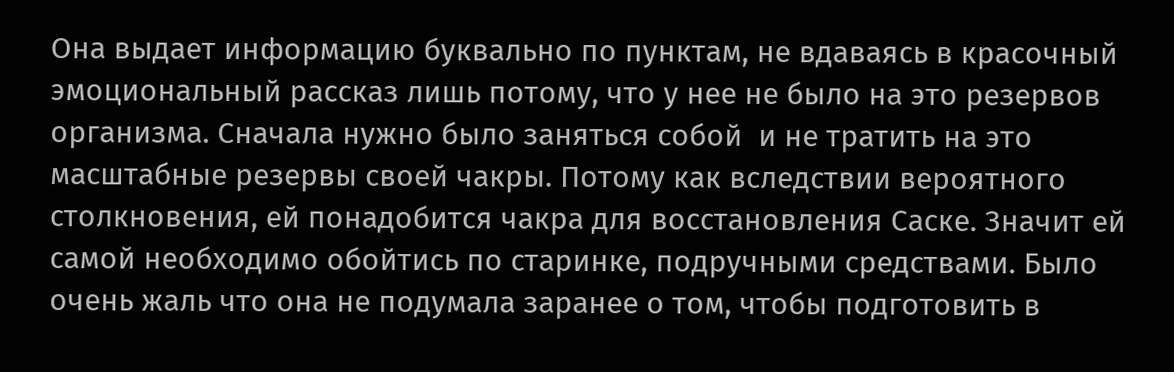Она выдает информацию буквально по пунктам, не вдаваясь в красочный эмоциональный рассказ лишь потому, что у нее не было на это резервов организма. Сначала нужно было заняться собой  и не тратить на это масштабные резервы своей чакры. Потому как вследствии вероятного столкновения, ей понадобится чакра для восстановления Саске. Значит ей самой необходимо обойтись по старинке, подручными средствами. Было очень жаль что она не подумала заранее о том, чтобы подготовить в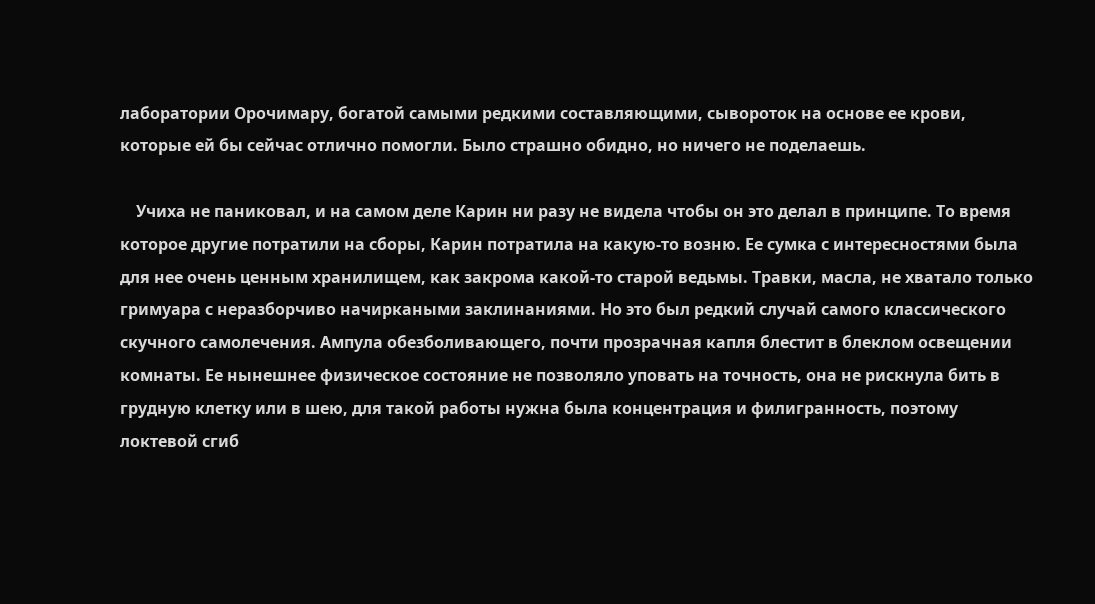лаборатории Орочимару, богатой самыми редкими составляющими, сывороток на основе ее крови, которые ей бы сейчас отлично помогли. Было страшно обидно, но ничего не поделаешь.

    Учиха не паниковал, и на самом деле Карин ни разу не видела чтобы он это делал в принципе. То время которое другие потратили на сборы, Карин потратила на какую-то возню. Ее сумка с интересностями была для нее очень ценным хранилищем, как закрома какой-то старой ведьмы. Травки, масла, не хватало только гримуара с неразборчиво начиркаными заклинаниями. Но это был редкий случай самого классического скучного самолечения. Ампула обезболивающего, почти прозрачная капля блестит в блеклом освещении комнаты. Ее нынешнее физическое состояние не позволяло уповать на точность, она не рискнула бить в грудную клетку или в шею, для такой работы нужна была концентрация и филигранность, поэтому локтевой сгиб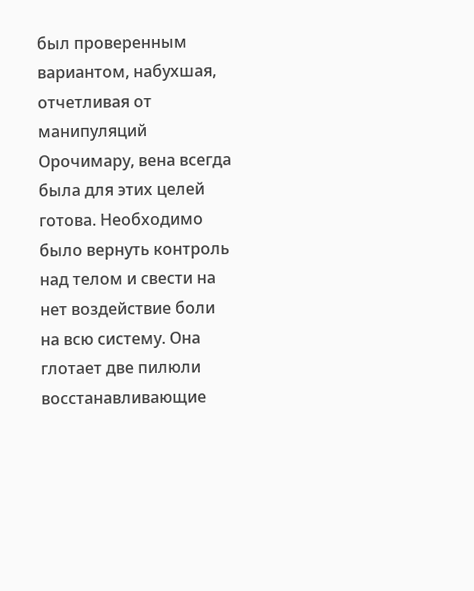был проверенным вариантом, набухшая, отчетливая от манипуляций Орочимару, вена всегда была для этих целей готова. Необходимо было вернуть контроль над телом и свести на нет воздействие боли на всю систему. Она глотает две пилюли восстанавливающие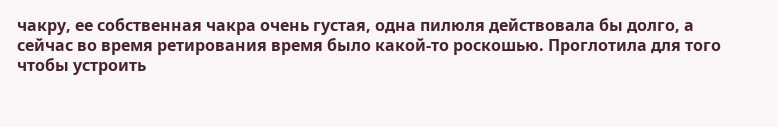чакру, ее собственная чакра очень густая, одна пилюля действовала бы долго, а сейчас во время ретирования время было какой-то роскошью. Проглотила для того чтобы устроить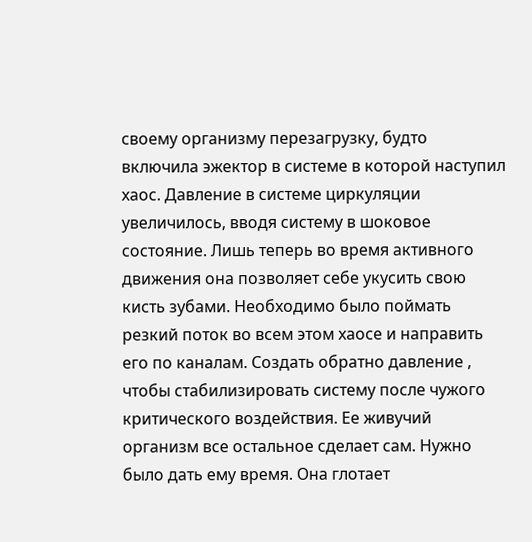своему организму перезагрузку, будто включила эжектор в системе в которой наступил хаос. Давление в системе циркуляции увеличилось, вводя систему в шоковое состояние. Лишь теперь во время активного движения она позволяет себе укусить свою кисть зубами. Необходимо было поймать резкий поток во всем этом хаосе и направить его по каналам. Создать обратно давление , чтобы стабилизировать систему после чужого критического воздействия. Ее живучий организм все остальное сделает сам. Нужно было дать ему время. Она глотает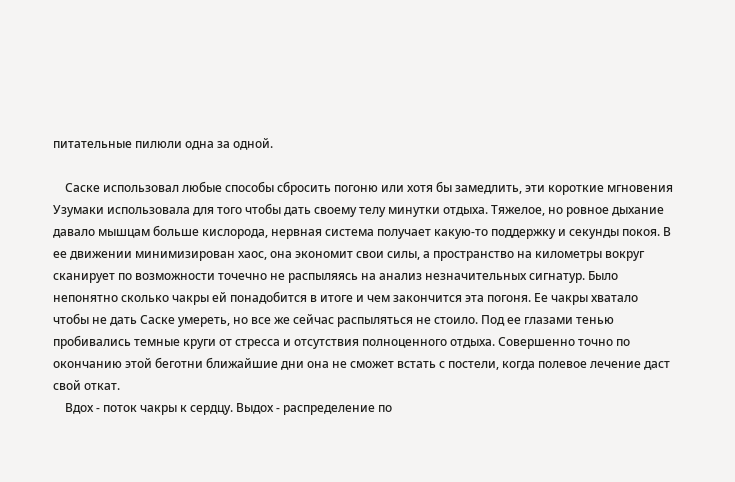питательные пилюли одна за одной.

    Саске использовал любые способы сбросить погоню или хотя бы замедлить, эти короткие мгновения Узумаки использовала для того чтобы дать своему телу минутки отдыха. Тяжелое, но ровное дыхание давало мышцам больше кислорода, нервная система получает какую-то поддержку и секунды покоя. В ее движении минимизирован хаос, она экономит свои силы, а пространство на километры вокруг сканирует по возможности точечно не распыляясь на анализ незначительных сигнатур. Было непонятно сколько чакры ей понадобится в итоге и чем закончится эта погоня. Ее чакры хватало чтобы не дать Саске умереть, но все же сейчас распыляться не стоило. Под ее глазами тенью пробивались темные круги от стресса и отсутствия полноценного отдыха. Совершенно точно по окончанию этой беготни ближайшие дни она не сможет встать с постели, когда полевое лечение даст свой откат.
    Вдох - поток чакры к сердцу. Выдох - распределение по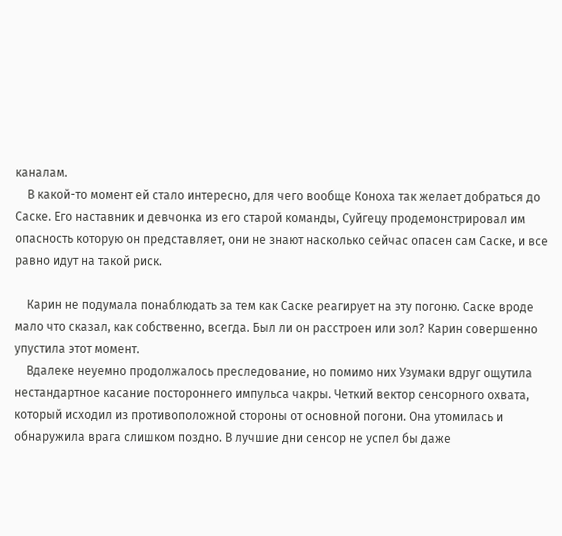каналам.
    В какой-то момент ей стало интересно, для чего вообще Коноха так желает добраться до Саске. Его наставник и девчонка из его старой команды, Суйгецу продемонстрировал им опасность которую он представляет, они не знают насколько сейчас опасен сам Саске, и все равно идут на такой риск.

    Карин не подумала понаблюдать за тем как Саске реагирует на эту погоню. Саске вроде мало что сказал, как собственно, всегда. Был ли он расстроен или зол? Карин совершенно упустила этот момент.
    Вдалеке неуемно продолжалось преследование, но помимо них Узумаки вдруг ощутила нестандартное касание постороннего импульса чакры. Четкий вектор сенсорного охвата, который исходил из противоположной стороны от основной погони. Она утомилась и обнаружила врага слишком поздно. В лучшие дни сенсор не успел бы даже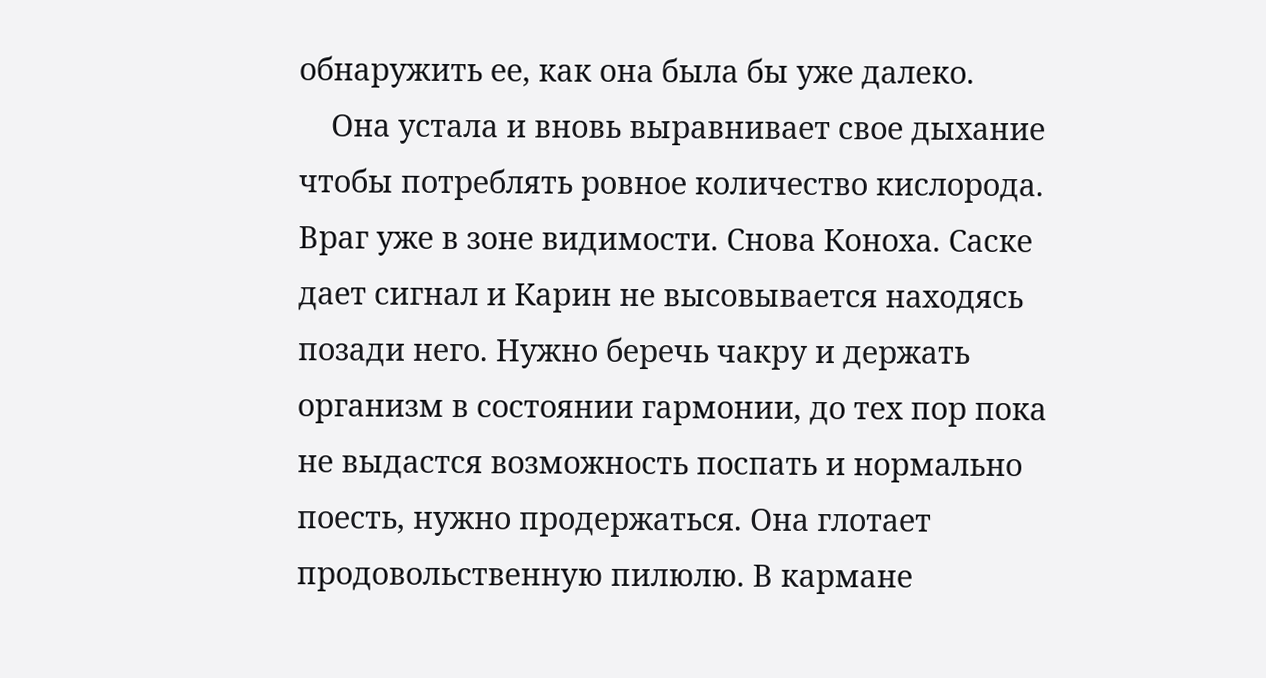обнаружить ее, как она была бы уже далеко.
    Она устала и вновь выравнивает свое дыхание чтобы потреблять ровное количество кислорода. Враг уже в зоне видимости. Снова Коноха. Саске дает сигнал и Карин не высовывается находясь позади него. Нужно беречь чакру и держать организм в состоянии гармонии, до тех пор пока не выдастся возможность поспать и нормально поесть, нужно продержаться. Она глотает продовольственную пилюлю. В кармане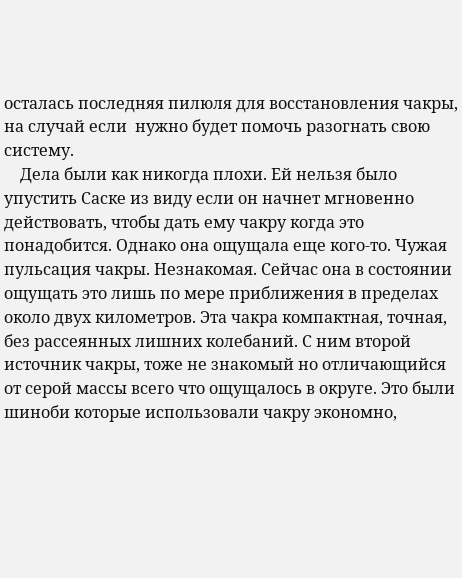осталась последняя пилюля для восстановления чакры, на случай если  нужно будет помочь разогнать свою систему.
    Дела были как никогда плохи. Ей нельзя было упустить Саске из виду если он начнет мгновенно действовать, чтобы дать ему чакру когда это понадобится. Однако она ощущала еще кого-то. Чужая пульсация чакры. Незнакомая. Сейчас она в состоянии ощущать это лишь по мере приближения в пределах около двух километров. Эта чакра компактная, точная, без рассеянных лишних колебаний. С ним второй источник чакры, тоже не знакомый но отличающийся от серой массы всего что ощущалось в округе. Это были шиноби которые использовали чакру экономно,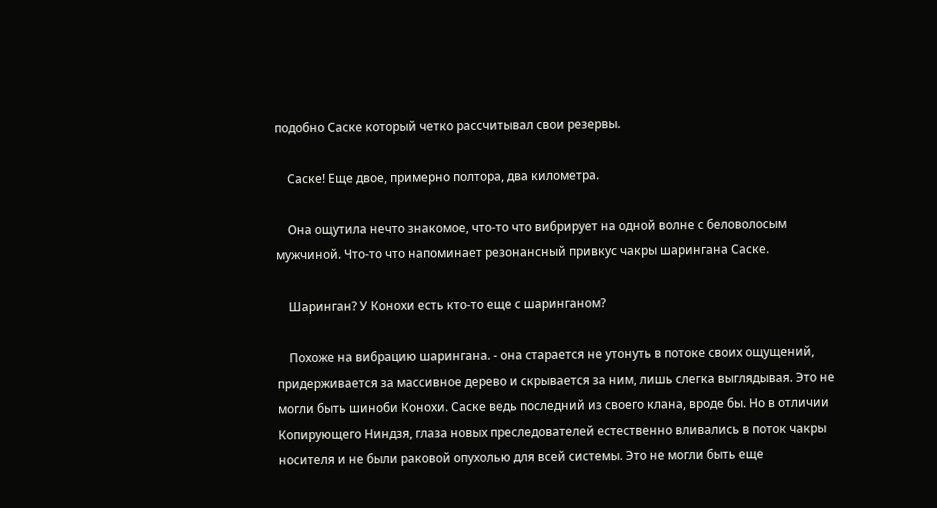подобно Саске который четко рассчитывал свои резервы.

    Саске! Еще двое, примерно полтора, два километра.

    Она ощутила нечто знакомое, что-то что вибрирует на одной волне с беловолосым мужчиной. Что-то что напоминает резонансный привкус чакры шарингана Саске.

    Шаринган? У Конохи есть кто-то еще с шаринганом?

    Похоже на вибрацию шарингана. - она старается не утонуть в потоке своих ощущений, придерживается за массивное дерево и скрывается за ним, лишь слегка выглядывая. Это не могли быть шиноби Конохи. Саске ведь последний из своего клана, вроде бы. Но в отличии Копирующего Ниндзя, глаза новых преследователей естественно вливались в поток чакры носителя и не были раковой опухолью для всей системы. Это не могли быть еще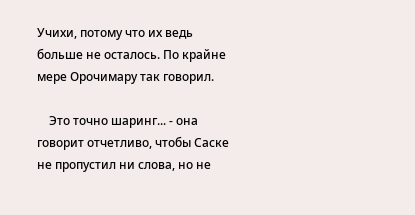Учихи, потому что их ведь больше не осталось. По крайне мере Орочимару так говорил.

    Это точно шаринг... - она говорит отчетливо, чтобы Саске не пропустил ни слова, но не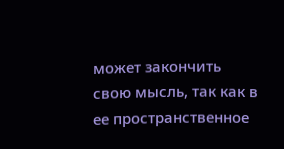может закончить свою мысль, так как в ее пространственное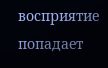восприятие попадает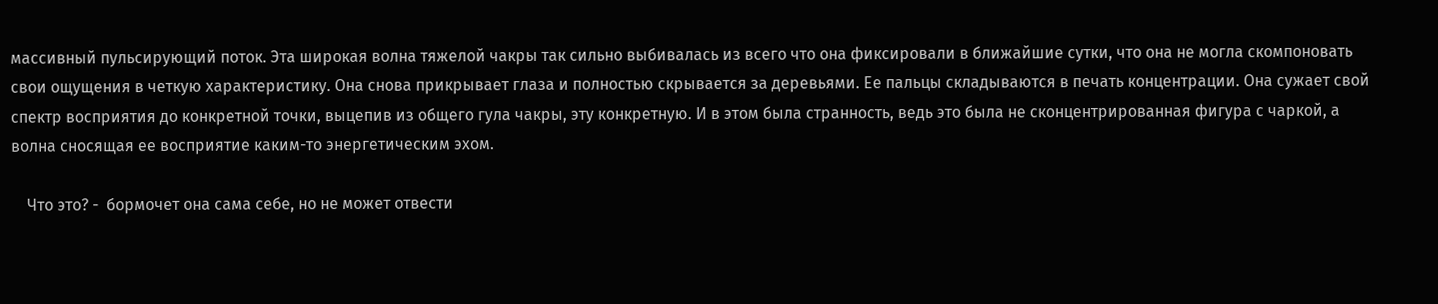массивный пульсирующий поток. Эта широкая волна тяжелой чакры так сильно выбивалась из всего что она фиксировали в ближайшие сутки, что она не могла скомпоновать свои ощущения в четкую характеристику. Она снова прикрывает глаза и полностью скрывается за деревьями. Ее пальцы складываются в печать концентрации. Она сужает свой спектр восприятия до конкретной точки, выцепив из общего гула чакры, эту конкретную. И в этом была странность, ведь это была не сконцентрированная фигура с чаркой, а волна сносящая ее восприятие каким-то энергетическим эхом.

    Что это? -  бормочет она сама себе, но не может отвести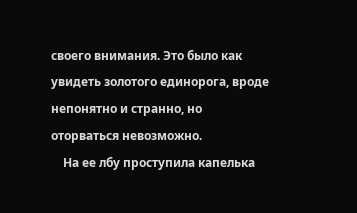своего внимания. Это было как увидеть золотого единорога, вроде непонятно и странно, но оторваться невозможно.
    На ее лбу проступила капелька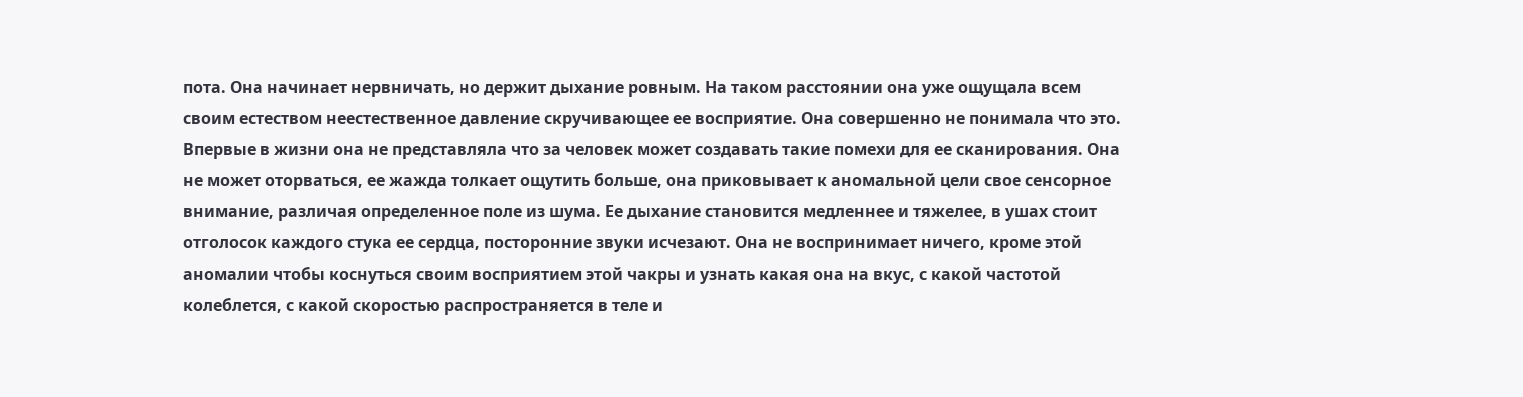пота. Она начинает нервничать, но держит дыхание ровным. На таком расстоянии она уже ощущала всем своим естеством неестественное давление скручивающее ее восприятие. Она совершенно не понимала что это. Впервые в жизни она не представляла что за человек может создавать такие помехи для ее сканирования. Она не может оторваться, ее жажда толкает ощутить больше, она приковывает к аномальной цели свое сенсорное внимание, различая определенное поле из шума. Ее дыхание становится медленнее и тяжелее, в ушах стоит отголосок каждого стука ее сердца, посторонние звуки исчезают. Она не воспринимает ничего, кроме этой аномалии чтобы коснуться своим восприятием этой чакры и узнать какая она на вкус, с какой частотой колеблется, с какой скоростью распространяется в теле и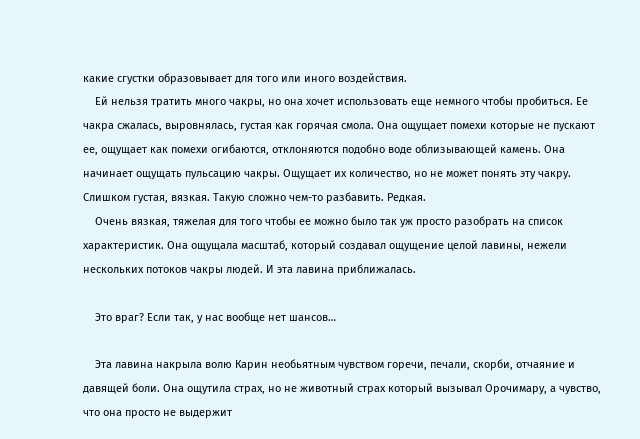какие сгустки образовывает для того или иного воздействия.
    Ей нельзя тратить много чакры, но она хочет использовать еще немного чтобы пробиться. Ее чакра сжалась, выровнялась, густая как горячая смола. Она ощущает помехи которые не пускают ее, ощущает как помехи огибаются, отклоняются подобно воде облизывающей камень. Она начинает ощущать пульсацию чакры. Ощущает их количество, но не может понять эту чакру. Слишком густая, вязкая. Такую сложно чем-то разбавить. Редкая.
    Очень вязкая, тяжелая для того чтобы ее можно было так уж просто разобрать на список характеристик. Она ощущала масштаб, который создавал ощущение целой лавины, нежели нескольких потоков чакры людей. И эта лавина приближалась.

    Это враг? Если так, у нас вообще нет шансов…

    Эта лавина накрыла волю Карин необьятным чувством горечи, печали, скорби, отчаяние и давящей боли. Она ощутила страх, но не животный страх который вызывал Орочимару, а чувство, что она просто не выдержит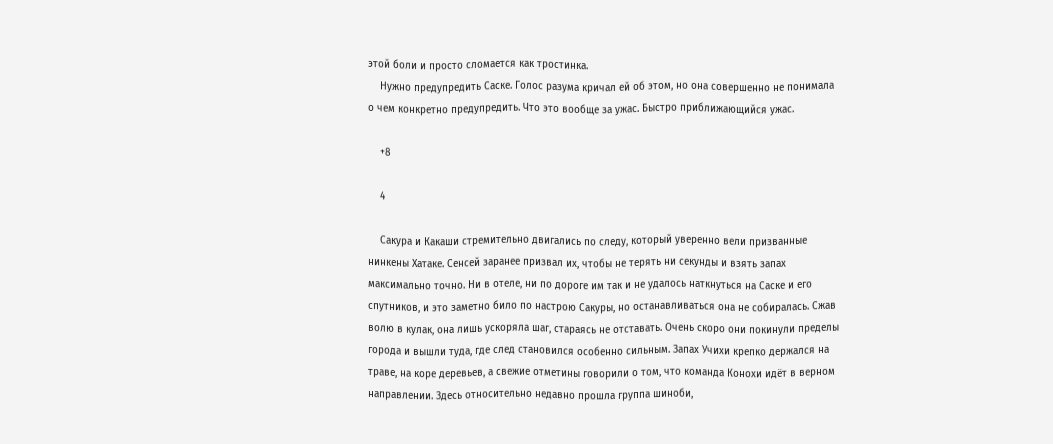этой боли и просто сломается как тростинка.
    Нужно предупредить Саске. Голос разума кричал ей об этом, но она совершенно не понимала о чем конкретно предупредить. Что это вообще за ужас. Быстро приближающийся ужас.

    +8

    4

    Сакура и Какаши стремительно двигались по следу, который уверенно вели призванные нинкены Хатаке. Сенсей заранее призвал их, чтобы не терять ни секунды и взять запах максимально точно. Ни в отеле, ни по дороге им так и не удалось наткнуться на Саске и его спутников, и это заметно било по настрою Сакуры, но останавливаться она не собиралась. Сжав волю в кулак, она лишь ускоряла шаг, стараясь не отставать. Очень скоро они покинули пределы города и вышли туда, где след становился особенно сильным. Запах Учихи крепко держался на траве, на коре деревьев, а свежие отметины говорили о том, что команда Конохи идёт в верном направлении. Здесь относительно недавно прошла группа шиноби,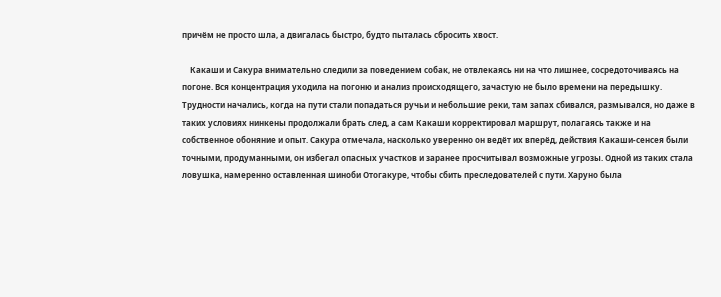причём не просто шла, а двигалась быстро, будто пыталась сбросить хвост.

    Какаши и Сакура внимательно следили за поведением собак, не отвлекаясь ни на что лишнее, сосредоточиваясь на погоне. Вся концентрация уходила на погоню и анализ происходящего, зачастую не было времени на передышку. Трудности начались, когда на пути стали попадаться ручьи и небольшие реки, там запах сбивался, размывался, но даже в таких условиях нинкены продолжали брать след, а сам Какаши корректировал маршрут, полагаясь также и на собственное обоняние и опыт. Сакура отмечала, насколько уверенно он ведёт их вперёд, действия Какаши-сенсея были точными, продуманными, он избегал опасных участков и заранее просчитывал возможные угрозы. Одной из таких стала ловушка, намеренно оставленная шиноби Отогакуре, чтобы сбить преследователей с пути. Харуно была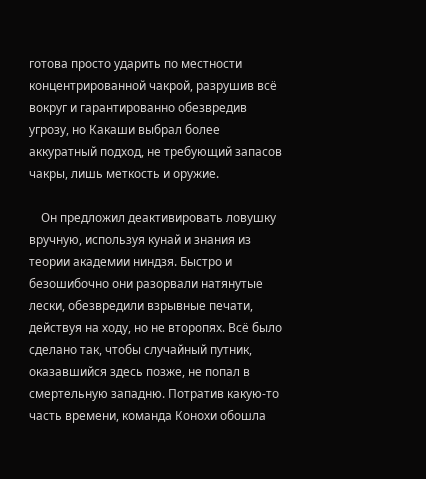готова просто ударить по местности концентрированной чакрой, разрушив всё вокруг и гарантированно обезвредив угрозу, но Какаши выбрал более аккуратный подход, не требующий запасов чакры, лишь меткость и оружие.

    Он предложил деактивировать ловушку вручную, используя кунай и знания из теории академии ниндзя. Быстро и безошибочно они разорвали натянутые лески, обезвредили взрывные печати, действуя на ходу, но не второпях. Всё было сделано так, чтобы случайный путник, оказавшийся здесь позже, не попал в смертельную западню. Потратив какую-то часть времени, команда Конохи обошла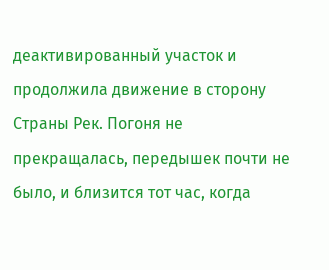деактивированный участок и продолжила движение в сторону Страны Рек. Погоня не прекращалась, передышек почти не было, и близится тот час, когда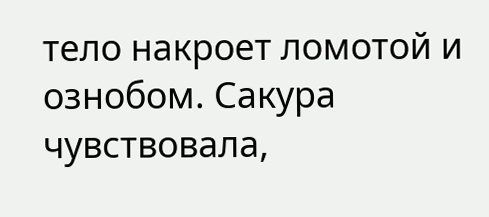тело накроет ломотой и ознобом. Сакура чувствовала,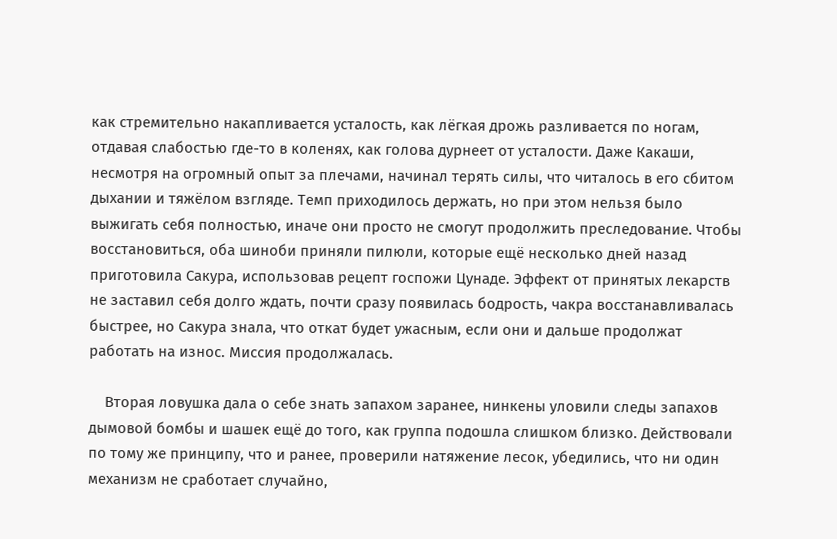как стремительно накапливается усталость, как лёгкая дрожь разливается по ногам, отдавая слабостью где-то в коленях, как голова дурнеет от усталости. Даже Какаши, несмотря на огромный опыт за плечами, начинал терять силы, что читалось в его сбитом дыхании и тяжёлом взгляде. Темп приходилось держать, но при этом нельзя было выжигать себя полностью, иначе они просто не смогут продолжить преследование. Чтобы восстановиться, оба шиноби приняли пилюли, которые ещё несколько дней назад приготовила Сакура, использовав рецепт госпожи Цунаде. Эффект от принятых лекарств не заставил себя долго ждать, почти сразу появилась бодрость, чакра восстанавливалась быстрее, но Сакура знала, что откат будет ужасным, если они и дальше продолжат работать на износ. Миссия продолжалась.

    Вторая ловушка дала о себе знать запахом заранее, нинкены уловили следы запахов дымовой бомбы и шашек ещё до того, как группа подошла слишком близко. Действовали по тому же принципу, что и ранее, проверили натяжение лесок, убедились, что ни один механизм не сработает случайно,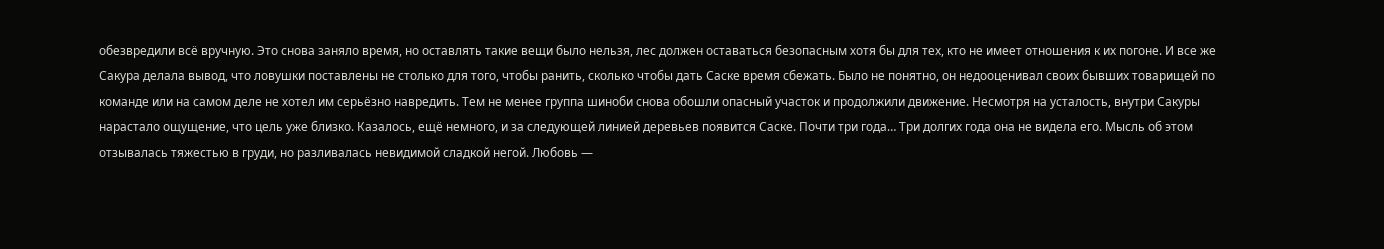обезвредили всё вручную. Это снова заняло время, но оставлять такие вещи было нельзя, лес должен оставаться безопасным хотя бы для тех, кто не имеет отношения к их погоне. И все же Сакура делала вывод, что ловушки поставлены не столько для того, чтобы ранить, сколько чтобы дать Саске время сбежать. Было не понятно, он недооценивал своих бывших товарищей по команде или на самом деле не хотел им серьёзно навредить. Тем не менее группа шиноби снова обошли опасный участок и продолжили движение. Несмотря на усталость, внутри Сакуры нарастало ощущение, что цель уже близко. Казалось, ещё немного, и за следующей линией деревьев появится Саске. Почти три года… Три долгих года она не видела его. Мысль об этом отзывалась тяжестью в груди, но разливалась невидимой сладкой негой. Любовь —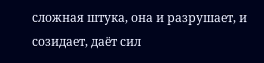сложная штука, она и разрушает, и созидает, даёт сил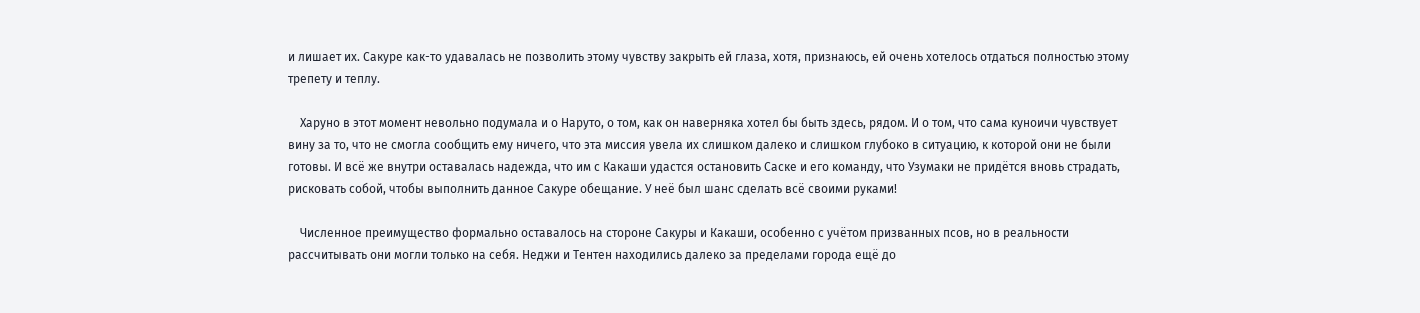и лишает их. Сакуре как-то удавалась не позволить этому чувству закрыть ей глаза, хотя, признаюсь, ей очень хотелось отдаться полностью этому трепету и теплу.

    Харуно в этот момент невольно подумала и о Наруто, о том, как он наверняка хотел бы быть здесь, рядом. И о том, что сама куноичи чувствует вину за то, что не смогла сообщить ему ничего, что эта миссия увела их слишком далеко и слишком глубоко в ситуацию, к которой они не были готовы. И всё же внутри оставалась надежда, что им с Какаши удастся остановить Саске и его команду, что Узумаки не придётся вновь страдать, рисковать собой, чтобы выполнить данное Сакуре обещание. У неё был шанс сделать всё своими руками!

    Численное преимущество формально оставалось на стороне Сакуры и Какаши, особенно с учётом призванных псов, но в реальности рассчитывать они могли только на себя. Неджи и Тентен находились далеко за пределами города ещё до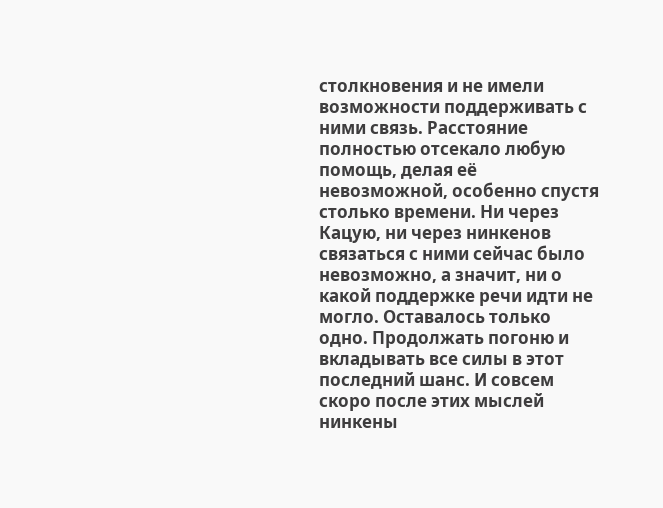столкновения и не имели возможности поддерживать с ними связь. Расстояние полностью отсекало любую помощь, делая её невозможной, особенно спустя столько времени. Ни через Кацую, ни через нинкенов связаться с ними сейчас было невозможно, а значит, ни о какой поддержке речи идти не могло. Оставалось только одно. Продолжать погоню и вкладывать все силы в этот последний шанс. И совсем скоро после этих мыслей нинкены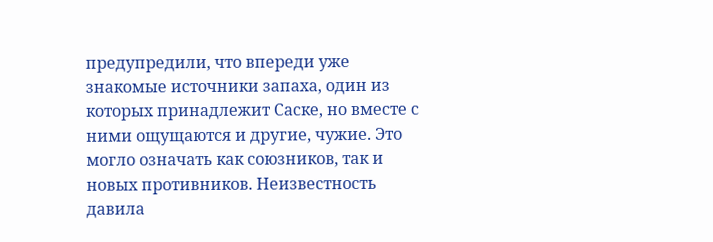предупредили, что впереди уже знакомые источники запаха, один из которых принадлежит Саске, но вместе с ними ощущаются и другие, чужие. Это могло означать как союзников, так и новых противников. Неизвестность давила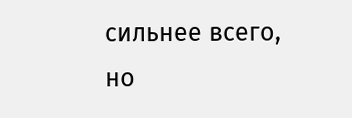сильнее всего, но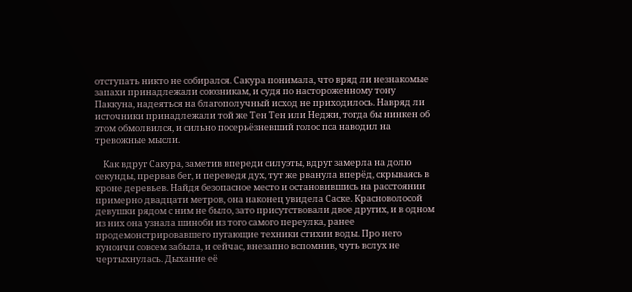отступать никто не собирался. Сакура понимала, что вряд ли незнакомые запахи принадлежали союзникам, и судя по настороженному тону Паккуна, надеяться на благополучный исход не приходилось. Навряд ли источники принадлежали той же Тен Тен или Неджи, тогда бы нинкен об этом обмолвился, и сильно посерьёзневший голос пса наводил на тревожные мысли.

    Как вдруг Сакура, заметив впереди силуэты, вдруг замерла на долю секунды, прервав бег, и переведя дух, тут же рванула вперёд, скрываясь в кроне деревьев. Найдя безопасное место и остановившись на расстоянии примерно двадцати метров, она наконец увидела Саске. Красноволосой девушки рядом с ним не было, зато присутствовали двое других, и в одном из них она узнала шиноби из того самого переулка, ранее продемонстрировавшего пугающие техники стихии воды. Про него куноичи совсем забыла, и сейчас, внезапно вспомнив, чуть вслух не чертыхнулась. Дыхание её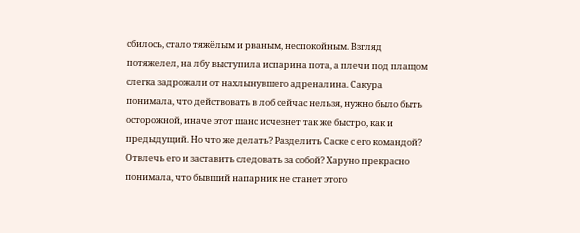сбилось, стало тяжёлым и рваным, неспокойным. Взгляд потяжелел, на лбу выступила испарина пота, а плечи под плащом слегка задрожали от нахлынувшего адреналина. Сакура понимала, что действовать в лоб сейчас нельзя, нужно было быть осторожной, иначе этот шанс исчезнет так же быстро, как и предыдущий. Но что же делать? Разделить Саске с его командой? Отвлечь его и заставить следовать за собой? Харуно прекрасно понимала, что бывший напарник не станет этого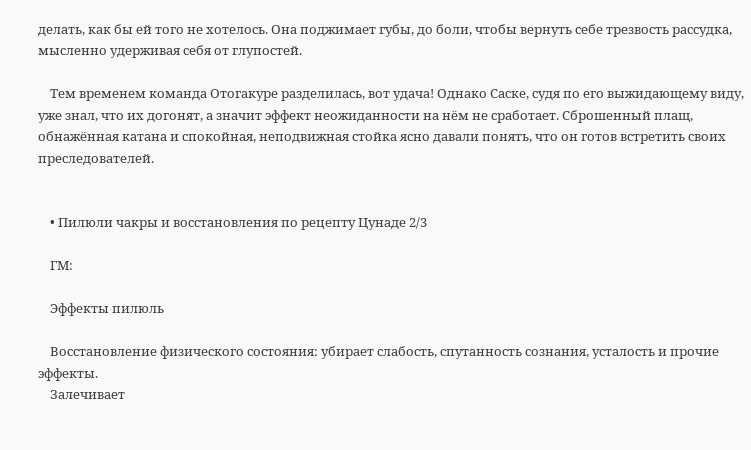делать, как бы ей того не хотелось. Она поджимает губы, до боли, чтобы вернуть себе трезвость рассудка, мысленно удерживая себя от глупостей.

    Тем временем команда Отогакуре разделилась, вот удача! Однако Саске, судя по его выжидающему виду, уже знал, что их догонят, а значит эффект неожиданности на нём не сработает. Сброшенный плащ, обнажённая катана и спокойная, неподвижная стойка ясно давали понять, что он готов встретить своих преследователей.


    • Пилюли чакры и восстановления по рецепту Цунаде 2/3

    ГМ:

    Эффекты пилюль

    Восстановление физического состояния: убирает слабость, спутанность сознания, усталость и прочие эффекты.
    Залечивает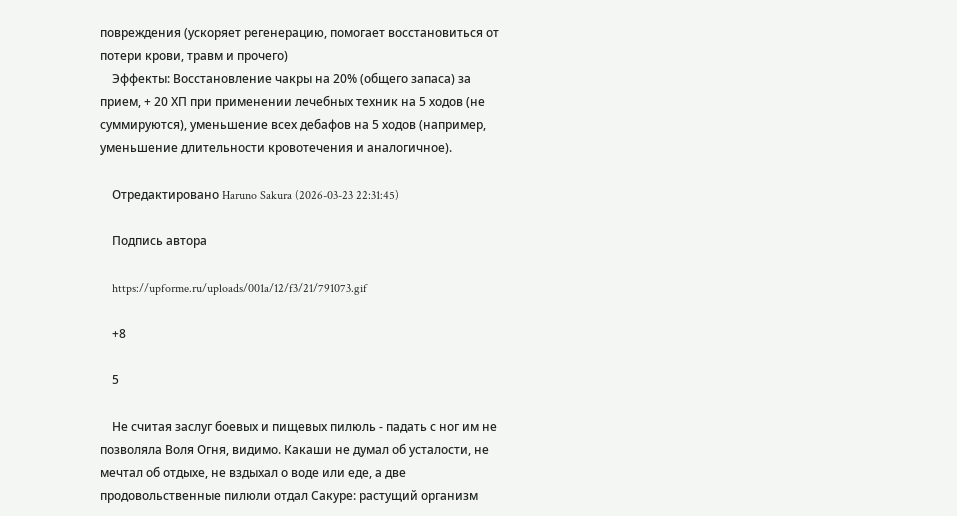повреждения (ускоряет регенерацию, помогает восстановиться от потери крови, травм и прочего)
    Эффекты: Восстановление чакры на 20% (общего запаса) за прием, + 20 ХП при применении лечебных техник на 5 ходов (не суммируются), уменьшение всех дебафов на 5 ходов (например, уменьшение длительности кровотечения и аналогичное).

    Отредактировано Haruno Sakura (2026-03-23 22:31:45)

    Подпись автора

    https://upforme.ru/uploads/001a/12/f3/21/791073.gif

    +8

    5

    Не считая заслуг боевых и пищевых пилюль - падать с ног им не позволяла Воля Огня, видимо. Какаши не думал об усталости, не мечтал об отдыхе, не вздыхал о воде или еде, а две продовольственные пилюли отдал Сакуре: растущий организм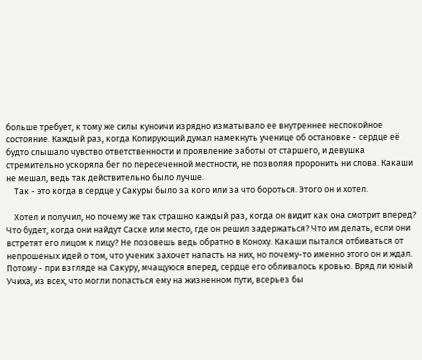больше требует, к тому же силы куноичи изрядно изматывало ее внутреннее неспокойное состояние. Каждый раз, когда Копирующий думал намекнуть ученице об остановке - сердце её будто слышало чувство ответственности и проявление заботы от старшего, и девушка стремительно ускоряла бег по пересеченной местности, не позволяя проронить ни слова. Какаши не мешал, ведь так действительно было лучше.
    Так - это когда в сердце у Сакуры было за кого или за что бороться. Этого он и хотел.

    Хотел и получил, но почему же так страшно каждый раз, когда он видит как она смотрит вперед? Что будет, когда они найдут Саске или место, где он решил задержаться? Что им делать, если они встретят его лицом к лицу? Не позовешь ведь обратно в Коноху. Какаши пытался отбиваться от непрошеных идей о том, что ученик захочет напасть на них, но почему-то именно этого он и ждал. Потому - при взгляде на Сакуру, мчащуюся вперед, сердце его обливалось кровью. Вряд ли юный Учиха, из всех, что могли попасться ему на жизненном пути, всерьез бы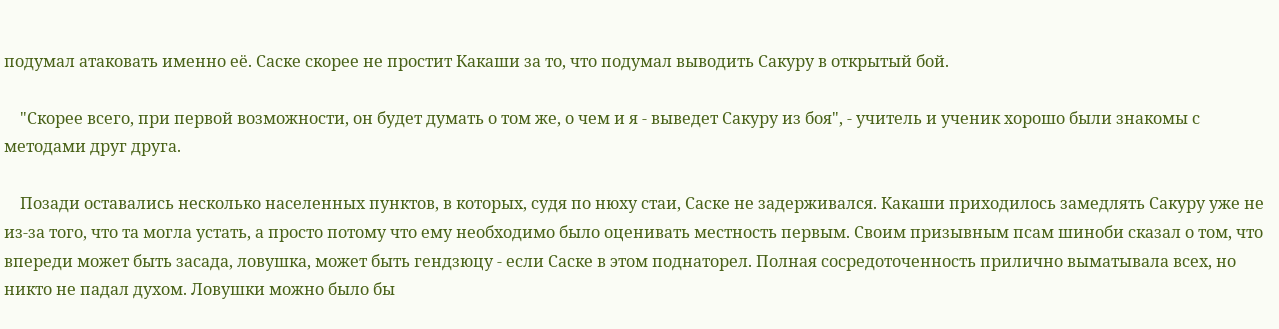подумал атаковать именно её. Саске скорее не простит Какаши за то, что подумал выводить Сакуру в открытый бой.

    "Скорее всего, при первой возможности, он будет думать о том же, о чем и я - выведет Сакуру из боя", - учитель и ученик хорошо были знакомы с методами друг друга.

    Позади оставались несколько населенных пунктов, в которых, судя по нюху стаи, Саске не задерживался. Какаши приходилось замедлять Сакуру уже не из-за того, что та могла устать, а просто потому что ему необходимо было оценивать местность первым. Своим призывным псам шиноби сказал о том, что впереди может быть засада, ловушка, может быть гендзюцу - если Саске в этом поднаторел. Полная сосредоточенность прилично выматывала всех, но никто не падал духом. Ловушки можно было бы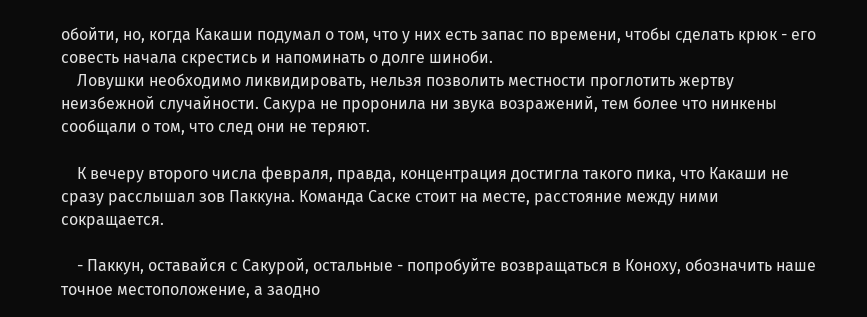обойти, но, когда Какаши подумал о том, что у них есть запас по времени, чтобы сделать крюк - его совесть начала скрестись и напоминать о долге шиноби.
    Ловушки необходимо ликвидировать, нельзя позволить местности проглотить жертву неизбежной случайности. Сакура не проронила ни звука возражений, тем более что нинкены сообщали о том, что след они не теряют.

    К вечеру второго числа февраля, правда, концентрация достигла такого пика, что Какаши не сразу расслышал зов Паккуна. Команда Саске стоит на месте, расстояние между ними сокращается.

    - Паккун, оставайся с Сакурой, остальные - попробуйте возвращаться в Коноху, обозначить наше точное местоположение, а заодно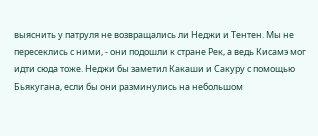выяснить у патруля не возвращались ли Неджи и Тентен. Мы не пересеклись с ними, - они подошли к стране Рек, а ведь Кисамэ мог идти сюда тоже. Неджи бы заметил Какаши и Сакуру с помощью Бьякугана, если бы они разминулись на небольшом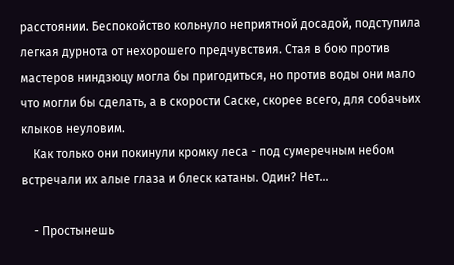расстоянии. Беспокойство кольнуло неприятной досадой, подступила легкая дурнота от нехорошего предчувствия. Стая в бою против мастеров ниндзюцу могла бы пригодиться, но против воды они мало что могли бы сделать, а в скорости Саске, скорее всего, для собачьих клыков неуловим.
    Как только они покинули кромку леса - под сумеречным небом встречали их алые глаза и блеск катаны. Один? Нет...

    - Простынешь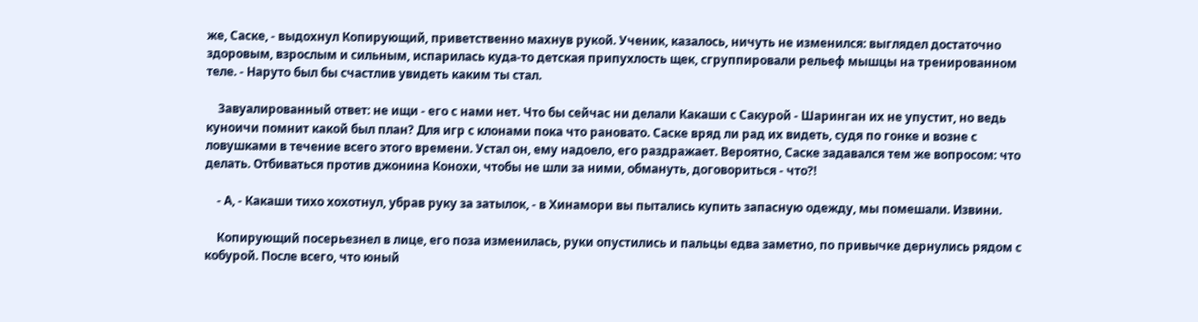же, Саске, - выдохнул Копирующий, приветственно махнув рукой. Ученик, казалось, ничуть не изменился: выглядел достаточно здоровым, взрослым и сильным, испарилась куда-то детская припухлость щек, сгруппировали рельеф мышцы на тренированном теле. - Наруто был бы счастлив увидеть каким ты стал.

    Завуалированный ответ: не ищи - его с нами нет. Что бы сейчас ни делали Какаши с Сакурой - Шаринган их не упустит, но ведь куноичи помнит какой был план? Для игр с клонами пока что рановато. Саске вряд ли рад их видеть, судя по гонке и возне с ловушками в течение всего этого времени. Устал он, ему надоело, его раздражает. Вероятно, Саске задавался тем же вопросом: что делать. Отбиваться против джонина Конохи, чтобы не шли за ними, обмануть, договориться - что?!

    - А, - Какаши тихо хохотнул, убрав руку за затылок, - в Хинамори вы пытались купить запасную одежду, мы помешали. Извини.

    Копирующий посерьезнел в лице, его поза изменилась, руки опустились и пальцы едва заметно, по привычке дернулись рядом с кобурой. После всего, что юный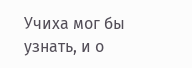Учиха мог бы узнать, и о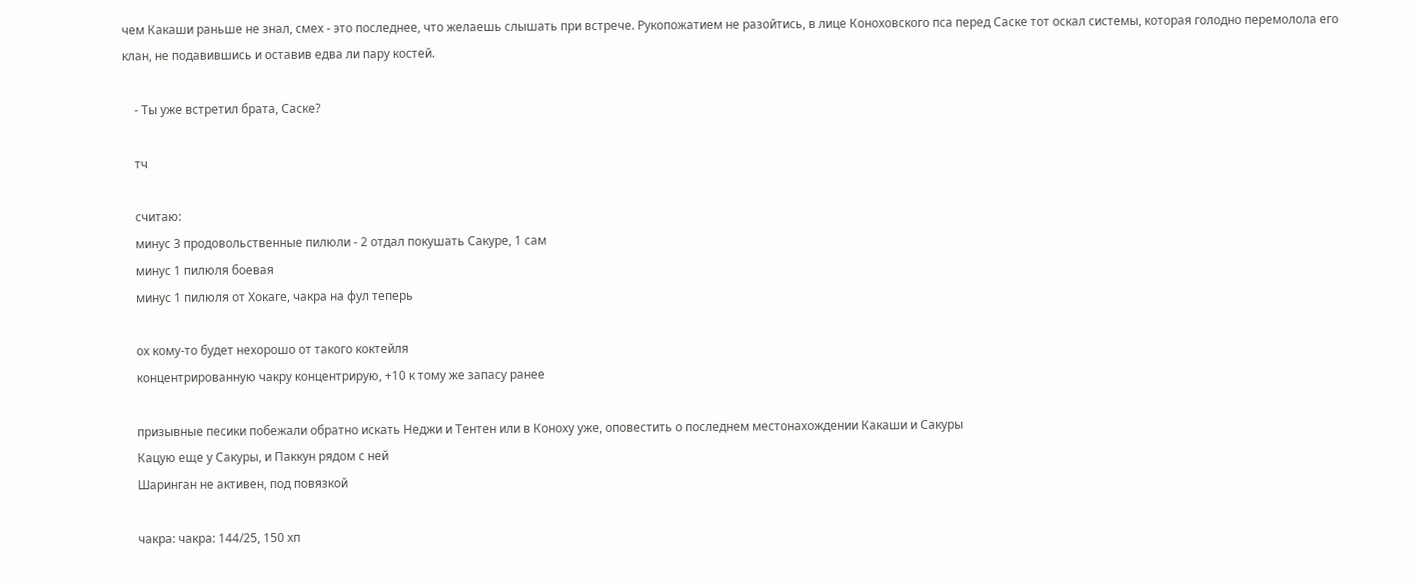чем Какаши раньше не знал, смех - это последнее, что желаешь слышать при встрече. Рукопожатием не разойтись, в лице Коноховского пса перед Саске тот оскал системы, которая голодно перемолола его клан, не подавившись и оставив едва ли пару костей.

    - Ты уже встретил брата, Саске?

    тч

    считаю:
    минус 3 продовольственные пилюли - 2 отдал покушать Сакуре, 1 сам
    минус 1 пилюля боевая
    минус 1 пилюля от Хокаге, чакра на фул теперь

    ох кому-то будет нехорошо от такого коктейля
    концентрированную чакру концентрирую, +10 к тому же запасу ранее

    призывные песики побежали обратно искать Неджи и Тентен или в Коноху уже, оповестить о последнем местонахождении Какаши и Сакуры
    Кацую еще у Сакуры, и Паккун рядом с ней
    Шаринган не активен, под повязкой

    чакра: чакра: 144/25, 150 хп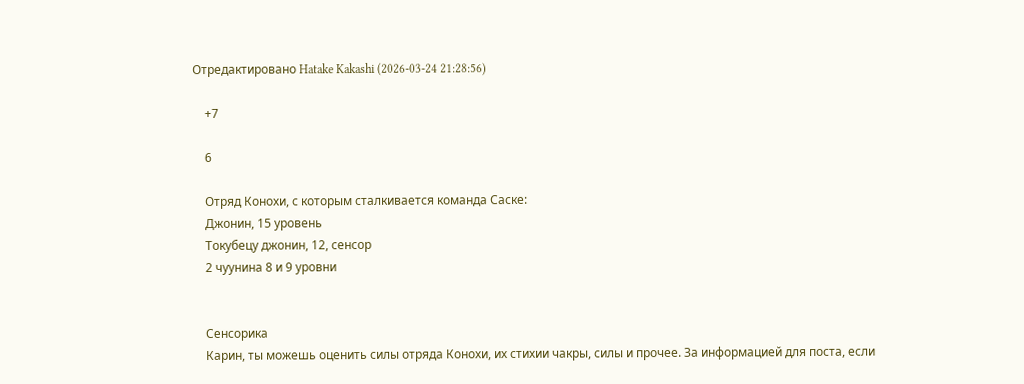Отредактировано Hatake Kakashi (2026-03-24 21:28:56)

    +7

    6

    Отряд Конохи, с которым сталкивается команда Саске:
    Джонин, 15 уровень
    Токубецу джонин, 12, сенсор
    2 чуунина 8 и 9 уровни


    Сенсорика
    Карин, ты можешь оценить силы отряда Конохи, их стихии чакры, силы и прочее. За информацией для поста, если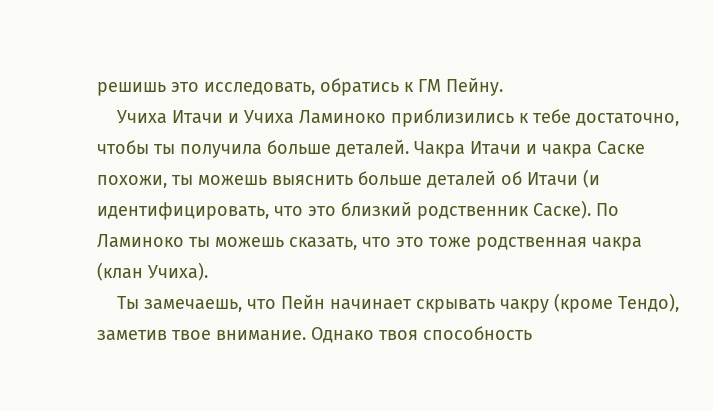решишь это исследовать, обратись к ГМ Пейну.
    Учиха Итачи и Учиха Ламиноко приблизились к тебе достаточно, чтобы ты получила больше деталей. Чакра Итачи и чакра Саске похожи, ты можешь выяснить больше деталей об Итачи (и идентифицировать, что это близкий родственник Саске). По Ламиноко ты можешь сказать, что это тоже родственная чакра (клан Учиха).
    Ты замечаешь, что Пейн начинает скрывать чакру (кроме Тендо), заметив твое внимание. Однако твоя способность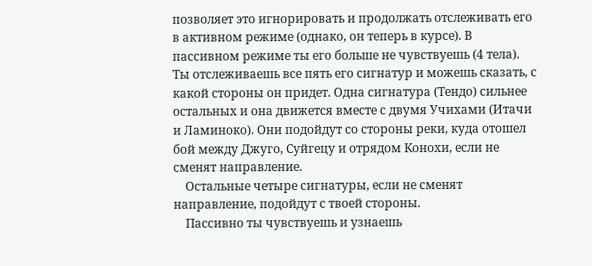позволяет это игнорировать и продолжать отслеживать его в активном режиме (однако, он теперь в курсе). В пассивном режиме ты его больше не чувствуешь (4 тела). Ты отслеживаешь все пять его сигнатур и можешь сказать, с какой стороны он придет. Одна сигнатура (Тендо) сильнее остальных и она движется вместе с двумя Учихами (Итачи и Ламиноко). Они подойдут со стороны реки, куда отошел бой между Джуго, Суйгецу и отрядом Конохи, если не сменят направление.
    Остальные четыре сигнатуры, если не сменят направление, подойдут с твоей стороны.
    Пассивно ты чувствуешь и узнаешь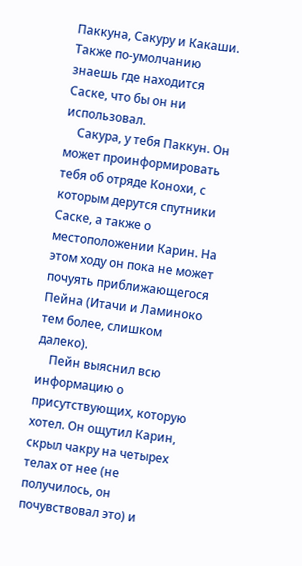Паккуна, Сакуру и Какаши. Также по-умолчанию знаешь где находится Саске, что бы он ни использовал.
    Сакура, у тебя Паккун. Он может проинформировать тебя об отряде Конохи, с которым дерутся спутники Саске, а также о местоположении Карин. На этом ходу он пока не может почуять приближающегося Пейна (Итачи и Ламиноко тем более, слишком далеко).
    Пейн выяснил всю информацию о присутствующих, которую хотел. Он ощутил Карин, скрыл чакру на четырех телах от нее (не получилось, он почувствовал это) и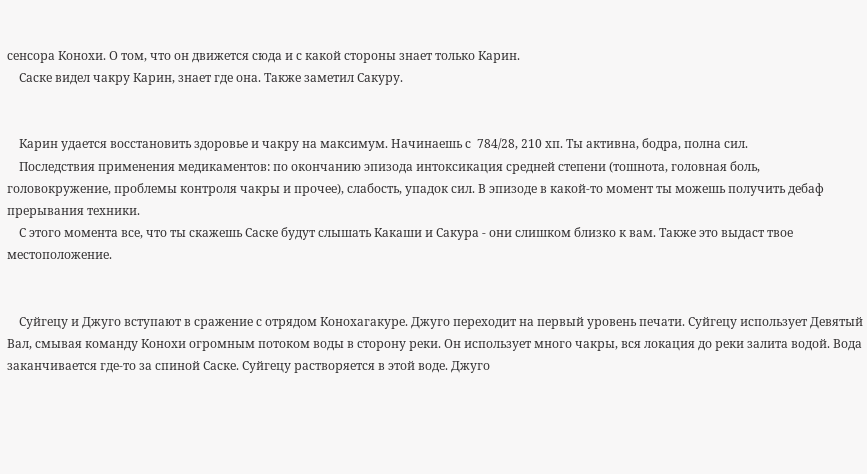сенсора Конохи. О том, что он движется сюда и с какой стороны знает только Карин.
    Саске видел чакру Карин, знает где она. Также заметил Сакуру.


    Карин удается восстановить здоровье и чакру на максимум. Начинаешь с  784/28, 210 хп. Ты активна, бодра, полна сил.
    Последствия применения медикаментов: по окончанию эпизода интоксикация средней степени (тошнота, головная боль, головокружение, проблемы контроля чакры и прочее), слабость, упадок сил. В эпизоде в какой-то момент ты можешь получить дебаф прерывания техники.
    С этого момента все, что ты скажешь Саске будут слышать Какаши и Сакура - они слишком близко к вам. Также это выдаст твое местоположение.


    Суйгецу и Джуго вступают в сражение с отрядом Конохагакуре. Джуго переходит на первый уровень печати. Суйгецу использует Девятый Вал, смывая команду Конохи огромным потоком воды в сторону реки. Он использует много чакры, вся локация до реки залита водой. Вода заканчивается где-то за спиной Саске. Суйгецу растворяется в этой воде. Джуго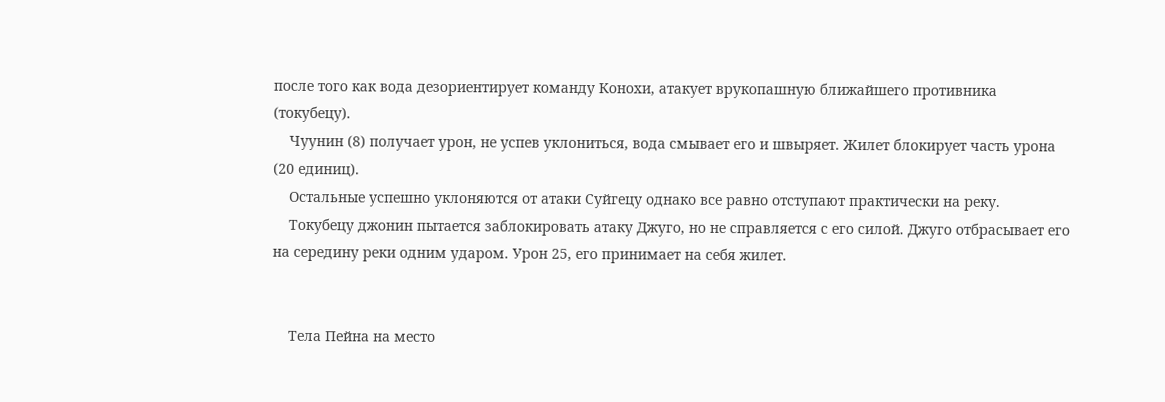после того как вода дезориентирует команду Конохи, атакует врукопашную ближайшего противника (токубецу).
    Чуунин (8) получает урон, не успев уклониться, вода смывает его и швыряет. Жилет блокирует часть урона (20 единиц).
    Остальные успешно уклоняются от атаки Суйгецу однако все равно отступают практически на реку.
    Токубецу джонин пытается заблокировать атаку Джуго, но не справляется с его силой. Джуго отбрасывает его на середину реки одним ударом. Урон 25, его принимает на себя жилет.


    Тела Пейна на место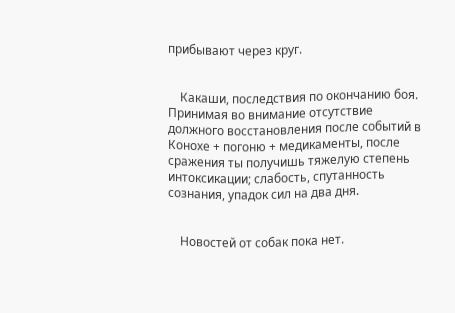прибывают через круг.


    Какаши, последствия по окончанию боя. Принимая во внимание отсутствие должного восстановления после событий в Конохе + погоню + медикаменты, после сражения ты получишь тяжелую степень интоксикации; слабость, спутанность сознания, упадок сил на два дня.


    Новостей от собак пока нет.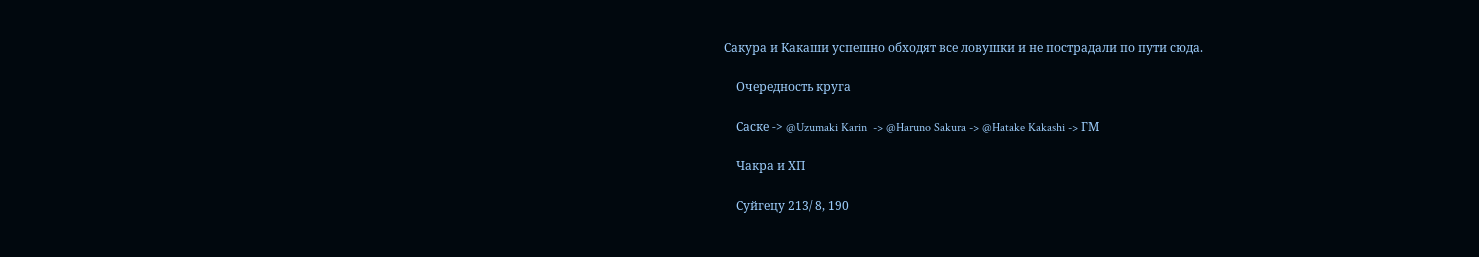Сакура и Какаши успешно обходят все ловушки и не пострадали по пути сюда.

    Очередность круга

    Саске -> @Uzumaki Karin  -> @Haruno Sakura -> @Hatake Kakashi -> ГМ

    Чакра и ХП

    Суйгецу 213/ 8, 190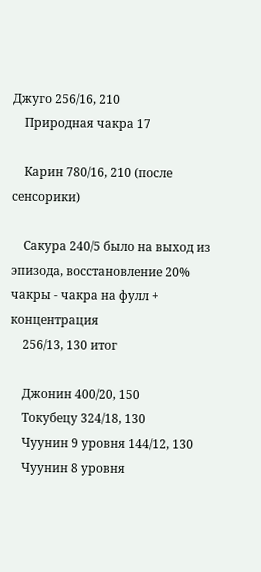Джуго 256/16, 210
    Природная чакра 17

    Карин 780/16, 210 (после сенсорики)

    Сакура 240/5 было на выход из эпизода, восстановление 20% чакры - чакра на фулл + концентрация
    256/13, 130 итог

    Джонин 400/20, 150
    Токубецу 324/18, 130
    Чуунин 9 уровня 144/12, 130
    Чуунин 8 уровня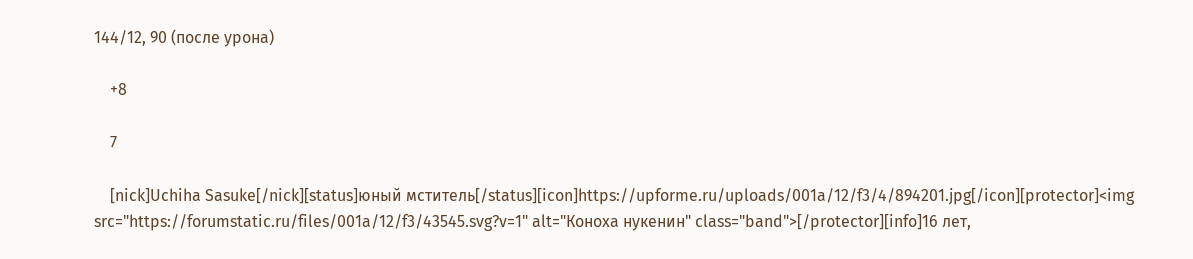144/12, 90 (после урона)

    +8

    7

    [nick]Uchiha Sasuke[/nick][status]юный мститель[/status][icon]https://upforme.ru/uploads/001a/12/f3/4/894201.jpg[/icon][protector]<img src="https://forumstatic.ru/files/001a/12/f3/43545.svg?v=1" alt="Коноха нукенин" class="band">[/protector][info]16 лет,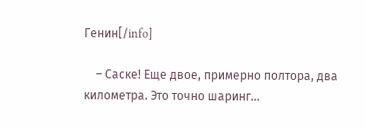Генин[/info]

    – Саске! Еще двое, примерно полтора, два километра. Это точно шаринг...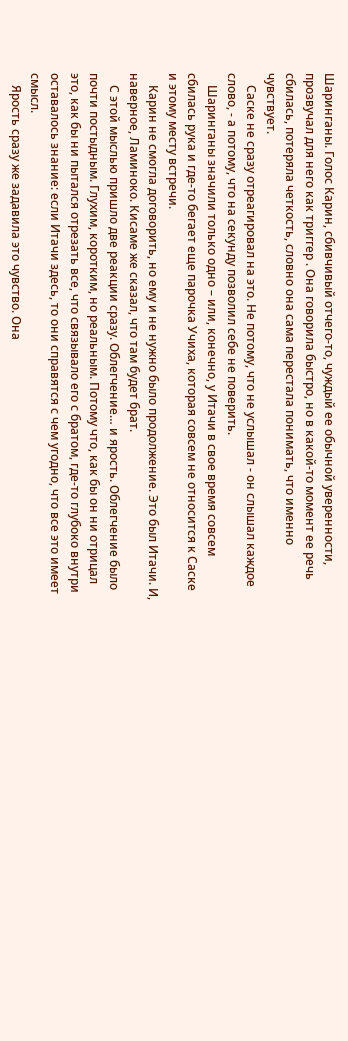Шаринганы. Голос Карин, сбивчивый отчего-то, чуждый ее обычной уверенности, прозвучал для него как триггер . Она говорила быстро, но в какой-то момент ее речь сбилась, потеряла четкость, словно она сама перестала понимать, что именно чувствует.
    Саске не сразу отреагировал на это. Не потому, что не услышал - он слышал каждое слово, - а потому, что на секунду позволил себе не поверить.
    Шаринганы значили только одно – или, конечно, у Итачи в свое время совсем сбилась рука и где-то бегает еще парочка Учиха, которая совсем не относится к Саске и этому месту встречи.
    Карин не смогла договорить, но ему и не нужно было продолжение. Это был Итачи. И, наверное, Ламиноко. Кисаме же сказал, что там будет брат.
    С этой мыслью пришло две реакции сразу. Облегчение… и ярость. Облегчение было почти постыдным. Глухим, коротким, но реальным. Потому что, как бы он ни отрицал это, как бы ни пытался отрезать все, что связывало его с братом, где-то глубоко внутри оставалось знание: если Итачи здесь, то они справятся с чем угодно, что все это имеет смысл.
    Ярость сразу же задавила это чувство. Она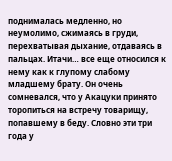поднималась медленно, но неумолимо, сжимаясь в груди, перехватывая дыхание, отдаваясь в пальцах. Итачи… все еще относился к нему как к глупому слабому младшему брату. Он очень сомневался, что у Акацуки принято торопиться на встречу товарищу, попавшему в беду. Словно эти три года у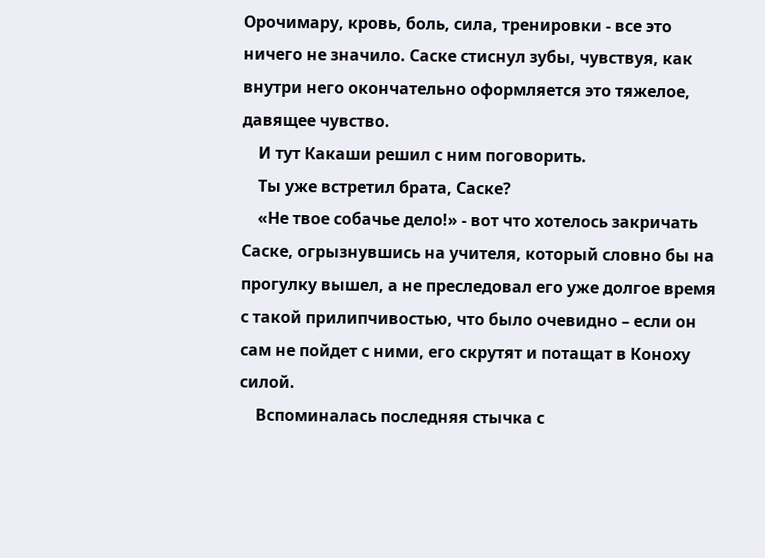Орочимару, кровь, боль, сила, тренировки - все это ничего не значило. Саске стиснул зубы, чувствуя, как внутри него окончательно оформляется это тяжелое, давящее чувство.
    И тут Какаши решил с ним поговорить.
    Ты уже встретил брата, Саске?
    «Не твое собачье дело!» - вот что хотелось закричать Саске, огрызнувшись на учителя, который словно бы на прогулку вышел, а не преследовал его уже долгое время с такой прилипчивостью, что было очевидно – если он сам не пойдет с ними, его скрутят и потащат в Коноху силой.
    Вспоминалась последняя стычка с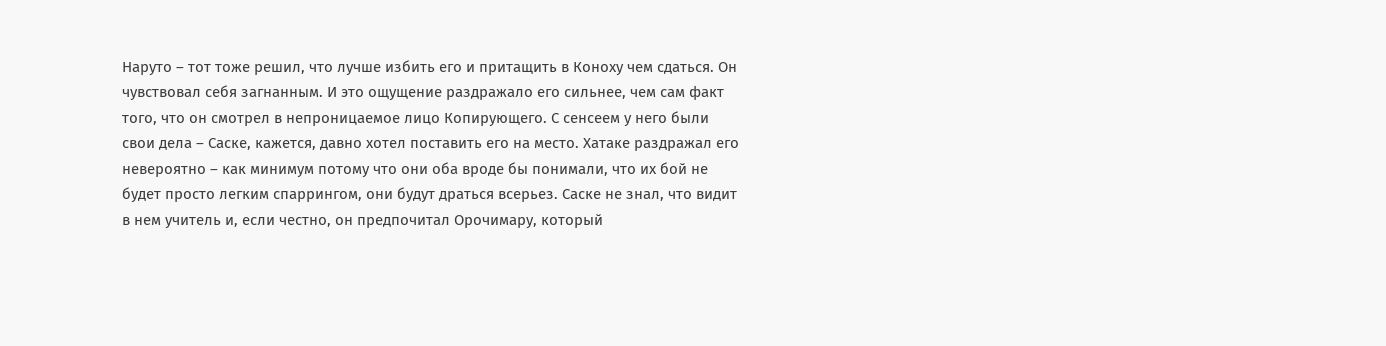Наруто – тот тоже решил, что лучше избить его и притащить в Коноху чем сдаться. Он чувствовал себя загнанным. И это ощущение раздражало его сильнее, чем сам факт того, что он смотрел в непроницаемое лицо Копирующего. С сенсеем у него были свои дела – Саске, кажется, давно хотел поставить его на место. Хатаке раздражал его невероятно – как минимум потому что они оба вроде бы понимали, что их бой не будет просто легким спаррингом, они будут драться всерьез. Саске не знал, что видит в нем учитель и, если честно, он предпочитал Орочимару, который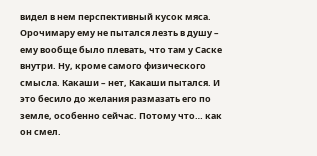видел в нем перспективный кусок мяса. Орочимару ему не пытался лезть в душу – ему вообще было плевать, что там у Саске внутри. Ну, кроме самого физического смысла. Какаши – нет, Какаши пытался. И это бесило до желания размазать его по земле, особенно сейчас. Потому что… как он смел.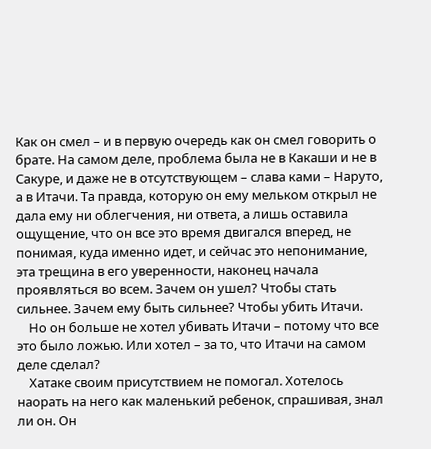Как он смел – и в первую очередь как он смел говорить о брате. На самом деле, проблема была не в Какаши и не в Сакуре, и даже не в отсутствующем – слава ками – Наруто, а в Итачи. Та правда, которую он ему мельком открыл не дала ему ни облегчения, ни ответа, а лишь оставила ощущение, что он все это время двигался вперед, не понимая, куда именно идет, и сейчас это непонимание, эта трещина в его уверенности, наконец начала проявляться во всем. Зачем он ушел? Чтобы стать сильнее. Зачем ему быть сильнее? Чтобы убить Итачи.
    Но он больше не хотел убивать Итачи – потому что все это было ложью. Или хотел – за то, что Итачи на самом деле сделал?
    Хатаке своим присутствием не помогал. Хотелось наорать на него как маленький ребенок, спрашивая, знал ли он. Он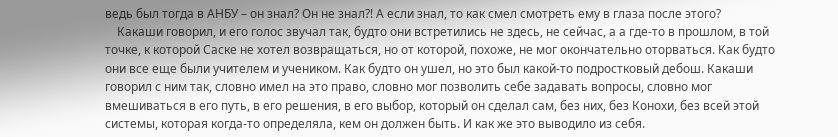ведь был тогда в АНБУ – он знал? Он не знал?! А если знал, то как смел смотреть ему в глаза после этого?
    Какаши говорил, и его голос звучал так, будто они встретились не здесь, не сейчас, а а где-то в прошлом, в той точке, к которой Саске не хотел возвращаться, но от которой, похоже, не мог окончательно оторваться. Как будто они все еще были учителем и учеником. Как будто он ушел, но это был какой-то подростковый дебош. Какаши говорил с ним так, словно имел на это право, словно мог позволить себе задавать вопросы, словно мог вмешиваться в его путь, в его решения, в его выбор, который он сделал сам, без них, без Конохи, без всей этой системы, которая когда-то определяла, кем он должен быть. И как же это выводило из себя.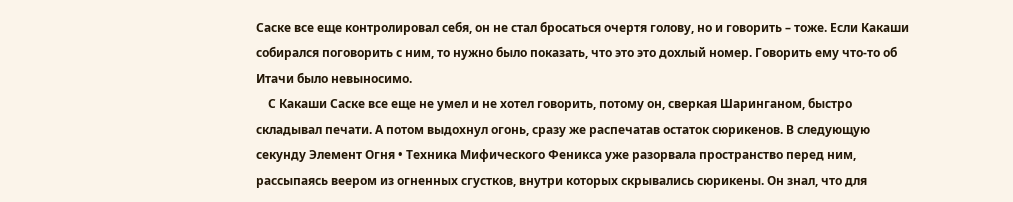Саске все еще контролировал себя, он не стал бросаться очертя голову, но и говорить – тоже. Если Какаши собирался поговорить с ним, то нужно было показать, что это это дохлый номер. Говорить ему что-то об Итачи было невыносимо.
    С Какаши Саске все еще не умел и не хотел говорить, потому он, сверкая Шаринганом, быстро складывал печати. А потом выдохнул огонь, сразу же распечатав остаток сюрикенов. В следующую секунду Элемент Огня • Техника Мифического Феникса уже разорвала пространство перед ним, рассыпаясь веером из огненных сгустков, внутри которых скрывались сюрикены. Он знал, что для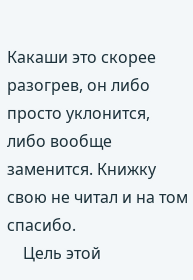Какаши это скорее разогрев, он либо просто уклонится, либо вообще заменится. Книжку свою не читал и на том спасибо.
    Цель этой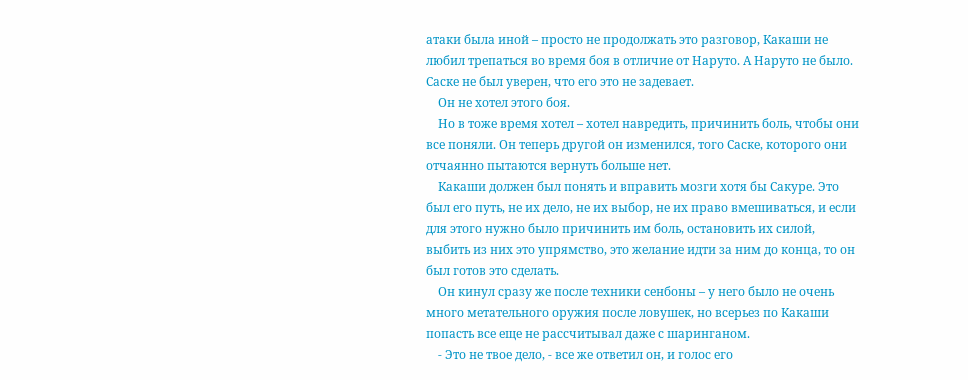атаки была иной – просто не продолжать это разговор, Какаши не любил трепаться во время боя в отличие от Наруто. А Наруто не было. Саске не был уверен, что его это не задевает.
    Он не хотел этого боя.
    Но в тоже время хотел – хотел навредить, причинить боль, чтобы они все поняли. Он теперь другой он изменился, того Саске, которого они отчаянно пытаются вернуть больше нет.
    Какаши должен был понять и вправить мозги хотя бы Сакуре. Это был его путь, не их дело, не их выбор, не их право вмешиваться, и если для этого нужно было причинить им боль, остановить их силой, выбить из них это упрямство, это желание идти за ним до конца, то он был готов это сделать.
    Он кинул сразу же после техники сенбоны – у него было не очень много метательного оружия после ловушек, но всерьез по Какаши попасть все еще не рассчитывал даже с шаринганом.
    - Это не твое дело, - все же ответил он, и голос его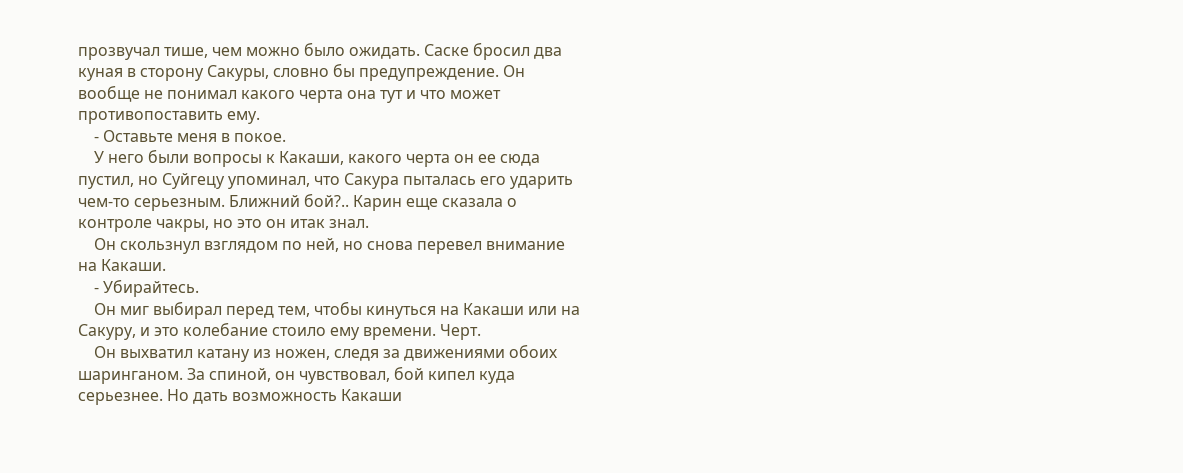прозвучал тише, чем можно было ожидать. Саске бросил два куная в сторону Сакуры, словно бы предупреждение. Он вообще не понимал какого черта она тут и что может противопоставить ему.
    - Оставьте меня в покое.
    У него были вопросы к Какаши, какого черта он ее сюда пустил, но Суйгецу упоминал, что Сакура пыталась его ударить чем-то серьезным. Ближний бой?.. Карин еще сказала о контроле чакры, но это он итак знал.
    Он скользнул взглядом по ней, но снова перевел внимание на Какаши.
    - Убирайтесь.
    Он миг выбирал перед тем, чтобы кинуться на Какаши или на Сакуру, и это колебание стоило ему времени. Черт.
    Он выхватил катану из ножен, следя за движениями обоих шаринганом. За спиной, он чувствовал, бой кипел куда серьезнее. Но дать возможность Какаши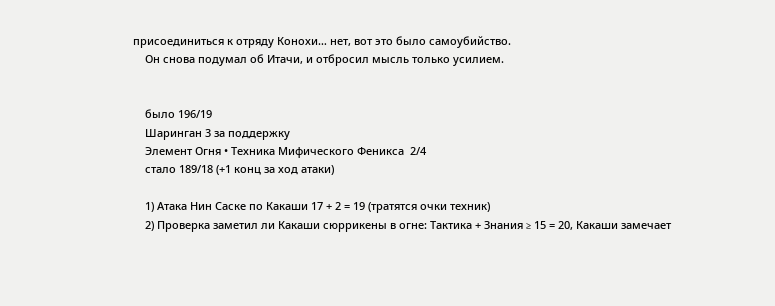присоединиться к отряду Конохи… нет, вот это было самоубийство.
    Он снова подумал об Итачи, и отбросил мысль только усилием.


    было 196/19
    Шаринган 3 за поддержку
    Элемент Огня • Техника Мифического Феникса  2/4
    стало 189/18 (+1 конц за ход атаки)

    1) Атака Нин Саске по Какаши 17 + 2 = 19 (тратятся очки техник)
    2) Проверка заметил ли Какаши сюррикены в огне: Тактика + Знания ≥ 15 = 20, Какаши замечает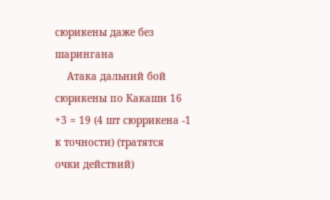сюрикены даже без шарингана
    Атака дальний бой сюрикены по Какаши 16 +3 = 19 (4 шт сюррикена -1 к точности) (тратятся очки действий)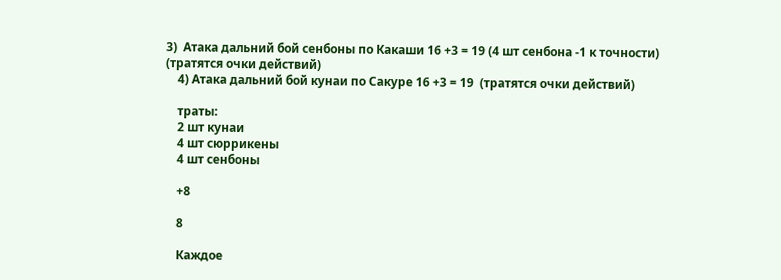3)  Атака дальний бой сенбоны по Какаши 16 +3 = 19 (4 шт сенбона -1 к точности) (тратятся очки действий)
    4) Атака дальний бой кунаи по Сакуре 16 +3 = 19  (тратятся очки действий)

    траты:
    2 шт кунаи
    4 шт сюррикены
    4 шт сенбоны

    +8

    8

    Каждое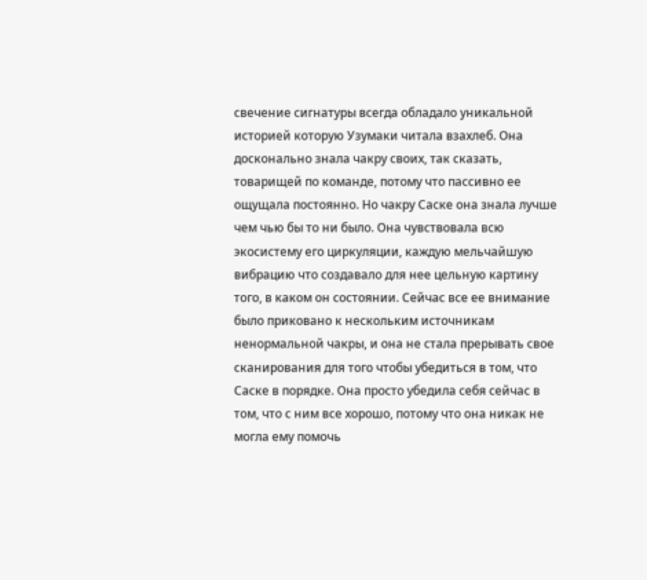свечение сигнатуры всегда обладало уникальной историей которую Узумаки читала взахлеб. Она досконально знала чакру своих, так сказать, товарищей по команде, потому что пассивно ее ощущала постоянно. Но чакру Саске она знала лучше чем чью бы то ни было. Она чувствовала всю экосистему его циркуляции, каждую мельчайшую вибрацию что создавало для нее цельную картину того, в каком он состоянии. Сейчас все ее внимание было приковано к нескольким источникам ненормальной чакры, и она не стала прерывать свое сканирования для того чтобы убедиться в том, что Саске в порядке. Она просто убедила себя сейчас в том, что с ним все хорошо, потому что она никак не могла ему помочь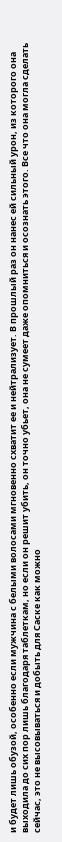и будет лишь обузой, особенно если мужчина с белыми волосами мгновенно схватит ее и нейтрализует. В прошлый раз он нанес ей сильный урон, из которого она выходила до сих пор лишь благодаря таблеткам, но если он решит убить, он точно убьет, она не сумеет даже опомниться и осознать этого. Все что она могла сделать сейчас, это не высовываться и добыть для Саске как можно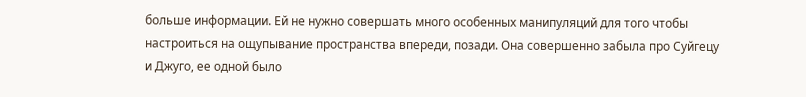больше информации. Ей не нужно совершать много особенных манипуляций для того чтобы настроиться на ощупывание пространства впереди, позади. Она совершенно забыла про Суйгецу и Джуго, ее одной было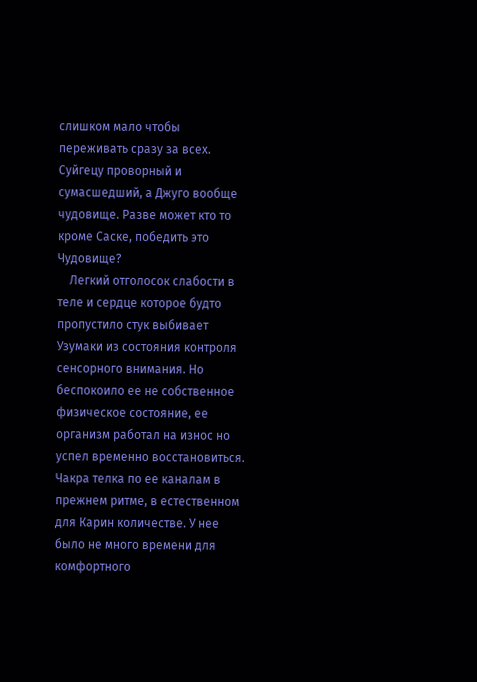слишком мало чтобы переживать сразу за всех. Суйгецу проворный и сумасшедший, а Джуго вообще чудовище. Разве может кто то кроме Саске, победить это Чудовище?
    Легкий отголосок слабости в теле и сердце которое будто пропустило стук выбивает Узумаки из состояния контроля сенсорного внимания. Но беспокоило ее не собственное физическое состояние, ее организм работал на износ но успел временно восстановиться. Чакра телка по ее каналам в прежнем ритме, в естественном для Карин количестве. У нее было не много времени для комфортного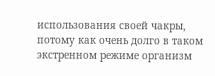использования своей чакры, потому как очень долго в таком экстренном режиме организм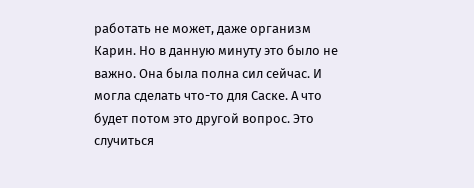работать не может, даже организм Карин. Но в данную минуту это было не важно. Она была полна сил сейчас. И могла сделать что-то для Саске. А что будет потом это другой вопрос. Это случиться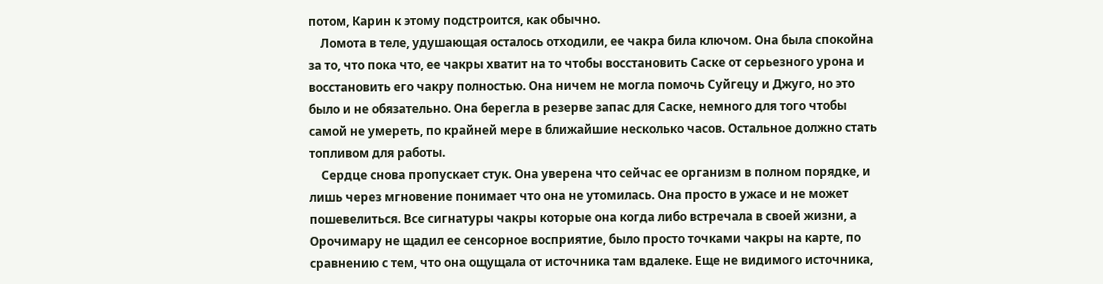потом, Карин к этому подстроится, как обычно.
    Ломота в теле, удушающая осталось отходили, ее чакра била ключом. Она была спокойна за то, что пока что, ее чакры хватит на то чтобы восстановить Саске от серьезного урона и восстановить его чакру полностью. Она ничем не могла помочь Суйгецу и Джуго, но это было и не обязательно. Она берегла в резерве запас для Саске, немного для того чтобы самой не умереть, по крайней мере в ближайшие несколько часов. Остальное должно стать топливом для работы.
    Сердце снова пропускает стук. Она уверена что сейчас ее организм в полном порядке, и лишь через мгновение понимает что она не утомилась. Она просто в ужасе и не может пошевелиться. Все сигнатуры чакры которые она когда либо встречала в своей жизни, а Орочимару не щадил ее сенсорное восприятие, было просто точками чакры на карте, по сравнению с тем, что она ощущала от источника там вдалеке. Еще не видимого источника,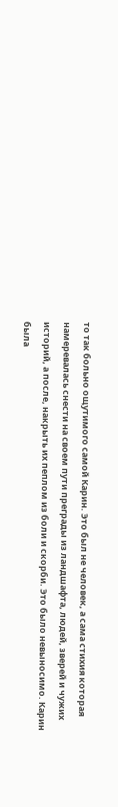то так больно ощутимого самой Карин. Это был не человек, а сама стихия которая намеревалась снести на своем пути преграды из ландшафта, людей, зверей и чужих историй, а после, накрыть их пеплом из боли и скорби. Это было невыносимо. Карин была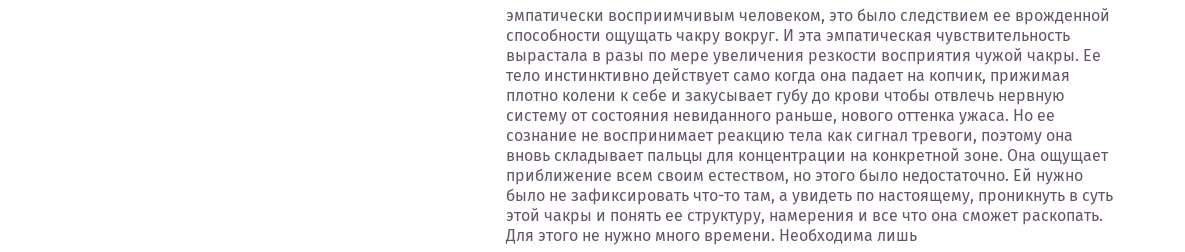эмпатически восприимчивым человеком, это было следствием ее врожденной способности ощущать чакру вокруг. И эта эмпатическая чувствительность вырастала в разы по мере увеличения резкости восприятия чужой чакры. Ее тело инстинктивно действует само когда она падает на копчик, прижимая плотно колени к себе и закусывает губу до крови чтобы отвлечь нервную систему от состояния невиданного раньше, нового оттенка ужаса. Но ее сознание не воспринимает реакцию тела как сигнал тревоги, поэтому она вновь складывает пальцы для концентрации на конкретной зоне. Она ощущает приближение всем своим естеством, но этого было недостаточно. Ей нужно было не зафиксировать что-то там, а увидеть по настоящему, проникнуть в суть этой чакры и понять ее структуру, намерения и все что она сможет раскопать. Для этого не нужно много времени. Необходима лишь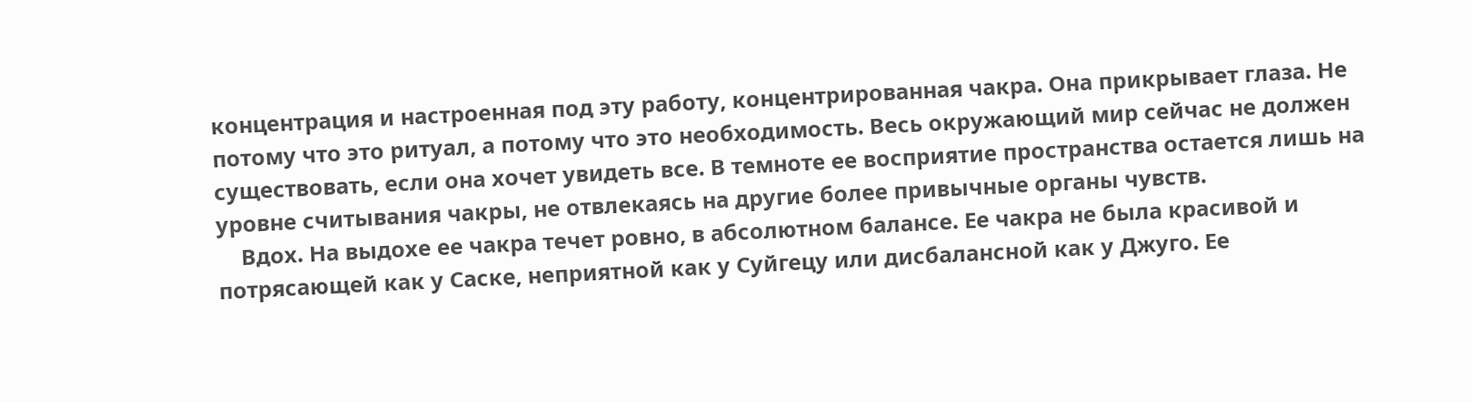концентрация и настроенная под эту работу, концентрированная чакра. Она прикрывает глаза. Не потому что это ритуал, а потому что это необходимость. Весь окружающий мир сейчас не должен существовать, если она хочет увидеть все. В темноте ее восприятие пространства остается лишь на уровне считывания чакры, не отвлекаясь на другие более привычные органы чувств.
    Вдох. На выдохе ее чакра течет ровно, в абсолютном балансе. Ее чакра не была красивой и потрясающей как у Саске, неприятной как у Суйгецу или дисбалансной как у Джуго. Ее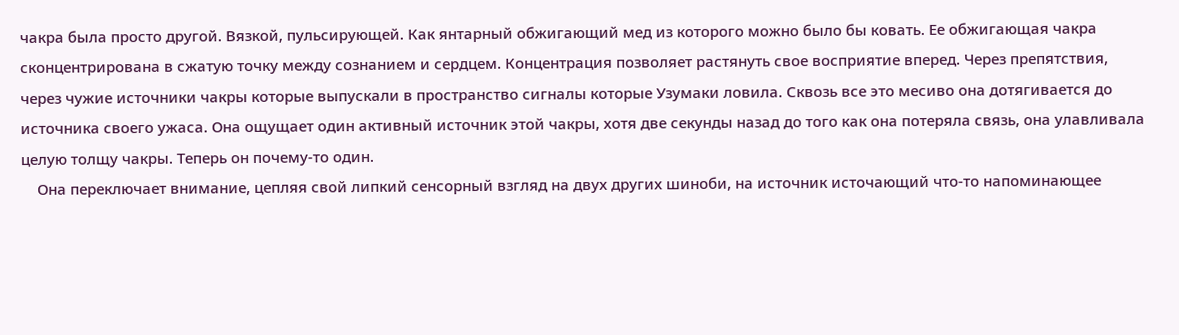чакра была просто другой. Вязкой, пульсирующей. Как янтарный обжигающий мед из которого можно было бы ковать. Ее обжигающая чакра сконцентрирована в сжатую точку между сознанием и сердцем. Концентрация позволяет растянуть свое восприятие вперед. Через препятствия, через чужие источники чакры которые выпускали в пространство сигналы которые Узумаки ловила. Сквозь все это месиво она дотягивается до источника своего ужаса. Она ощущает один активный источник этой чакры, хотя две секунды назад до того как она потеряла связь, она улавливала целую толщу чакры. Теперь он почему-то один.
    Она переключает внимание, цепляя свой липкий сенсорный взгляд на двух других шиноби, на источник источающий что-то напоминающее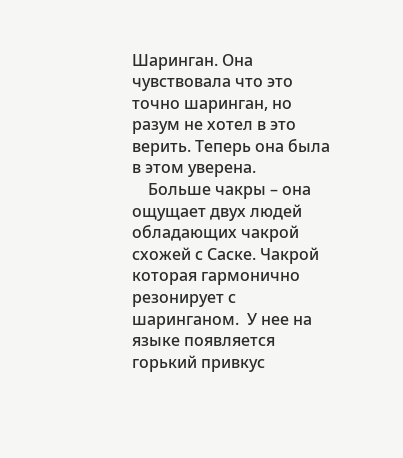Шаринган. Она чувствовала что это точно шаринган, но разум не хотел в это верить. Теперь она была в этом уверена.
    Больше чакры – она ощущает двух людей обладающих чакрой схожей с Саске. Чакрой которая гармонично резонирует с шаринганом.  У нее на языке появляется горький привкус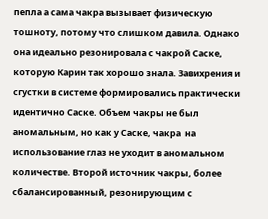пепла а сама чакра вызывает физическую тошноту, потому что слишком давила. Однако она идеально резонировала с чакрой Саске, которую Карин так хорошо знала. Завихрения и сгустки в системе формировались практически идентично Саске. Объем чакры не был аномальным, но как у Саске, чакра  на использование глаз не уходит в аномальном количестве. Второй источник чакры, более сбалансированный, резонирующим с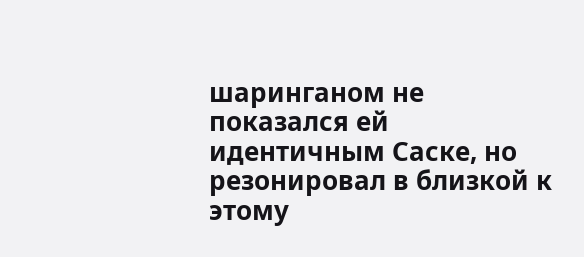шаринганом не показался ей идентичным Саске, но резонировал в близкой к этому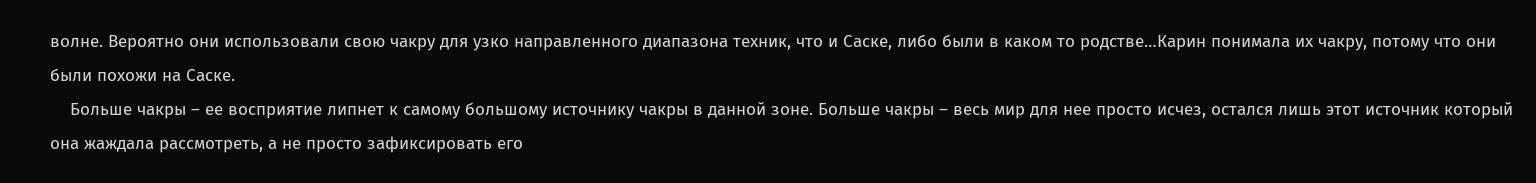волне. Вероятно они использовали свою чакру для узко направленного диапазона техник, что и Саске, либо были в каком то родстве…Карин понимала их чакру, потому что они были похожи на Саске.
    Больше чакры – ее восприятие липнет к самому большому источнику чакры в данной зоне. Больше чакры – весь мир для нее просто исчез, остался лишь этот источник который она жаждала рассмотреть, а не просто зафиксировать его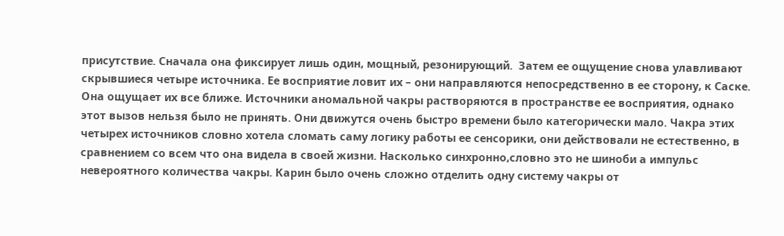присутствие. Сначала она фиксирует лишь один, мощный, резонирующий.  Затем ее ощущение снова улавливают скрывшиеся четыре источника. Ее восприятие ловит их – они направляются непосредственно в ее сторону, к Саске. Она ощущает их все ближе. Источники аномальной чакры растворяются в пространстве ее восприятия, однако этот вызов нельзя было не принять. Они движутся очень быстро времени было категорически мало. Чакра этих четырех источников словно хотела сломать саму логику работы ее сенсорики, они действовали не естественно, в сравнением со всем что она видела в своей жизни. Насколько синхронно,словно это не шиноби а импульс невероятного количества чакры. Карин было очень сложно отделить одну систему чакры от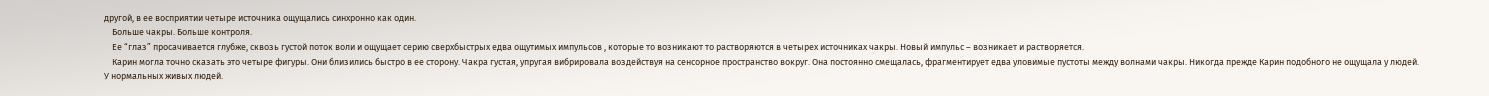другой, в ее восприятии четыре источника ощущались синхронно как один.
    Больше чакры. Больше контроля.
    Ее “глаз” просачивается глубже, сквозь густой поток воли и ощущает серию сверхбыстрых едва ощутимых импульсов , которые то возникают то растворяются в четырех источниках чакры. Новый импульс – возникает и растворяется.
    Карин могла точно сказать это четыре фигуры. Они близились быстро в ее сторону. Чакра густая, упругая вибрировала воздействуя на сенсорное пространство вокруг. Она постоянно смещалась, фрагментирует едва уловимые пустоты между волнами чакры. Никогда прежде Карин подобного не ощущала у людей. У нормальных живых людей.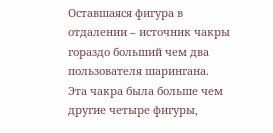Оставшаяся фигура в отдалении – источник чакры гораздо больший чем два пользователя шарингана. Эта чакра была больше чем другие четыре фигуры,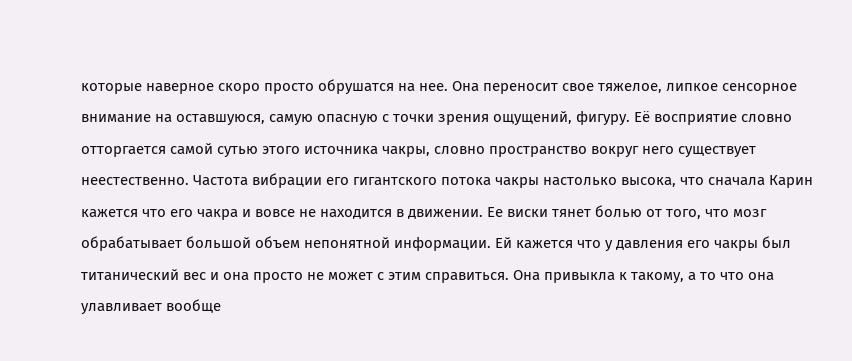которые наверное скоро просто обрушатся на нее. Она переносит свое тяжелое, липкое сенсорное внимание на оставшуюся, самую опасную с точки зрения ощущений, фигуру. Её восприятие словно отторгается самой сутью этого источника чакры, словно пространство вокруг него существует неестественно. Частота вибрации его гигантского потока чакры настолько высока, что сначала Карин кажется что его чакра и вовсе не находится в движении. Ее виски тянет болью от того, что мозг обрабатывает большой объем непонятной информации. Ей кажется что у давления его чакры был титанический вес и она просто не может с этим справиться. Она привыкла к такому, а то что она улавливает вообще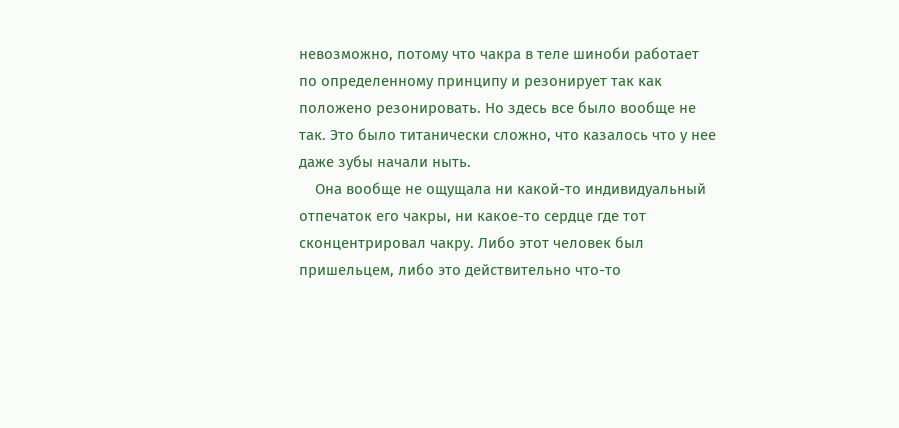невозможно, потому что чакра в теле шиноби работает по определенному принципу и резонирует так как положено резонировать. Но здесь все было вообще не так. Это было титанически сложно, что казалось что у нее даже зубы начали ныть.
    Она вообще не ощущала ни какой-то индивидуальный отпечаток его чакры, ни какое-то сердце где тот сконцентрировал чакру. Либо этот человек был пришельцем, либо это действительно что-то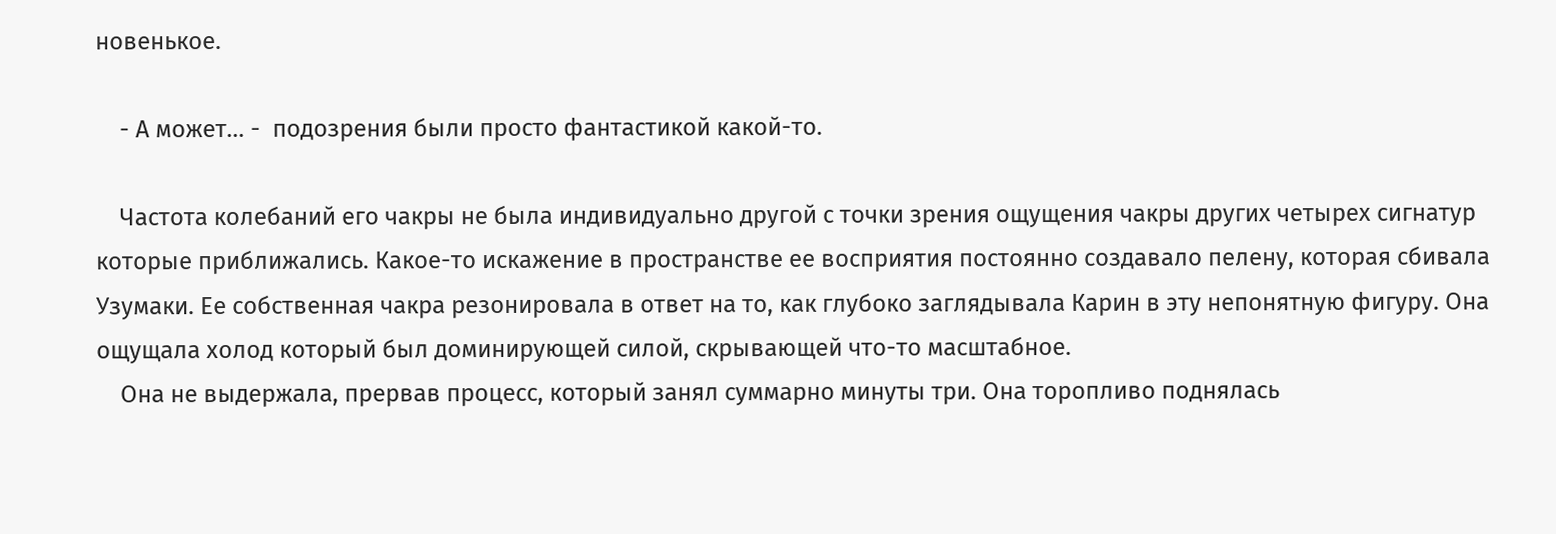новенькое.

    - А может… -  подозрения были просто фантастикой какой-то.

    Частота колебаний его чакры не была индивидуально другой с точки зрения ощущения чакры других четырех сигнатур которые приближались. Какое-то искажение в пространстве ее восприятия постоянно создавало пелену, которая сбивала Узумаки. Ее собственная чакра резонировала в ответ на то, как глубоко заглядывала Карин в эту непонятную фигуру. Она ощущала холод который был доминирующей силой, скрывающей что-то масштабное.
    Она не выдержала, прервав процесс, который занял суммарно минуты три. Она торопливо поднялась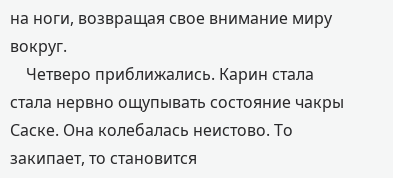на ноги, возвращая свое внимание миру вокруг.
    Четверо приближались. Карин стала стала нервно ощупывать состояние чакры Саске. Она колебалась неистово. То закипает, то становится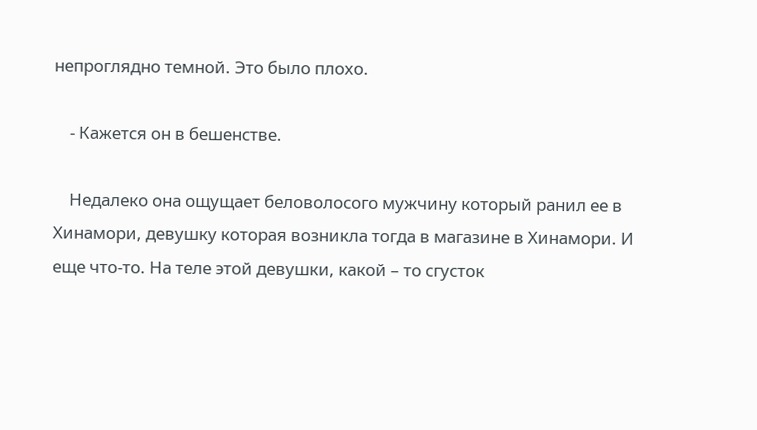непроглядно темной. Это было плохо.

    - Кажется он в бешенстве.

    Недалеко она ощущает беловолосого мужчину который ранил ее в Хинамори, девушку которая возникла тогда в магазине в Хинамори. И еще что-то. На теле этой девушки, какой – то сгусток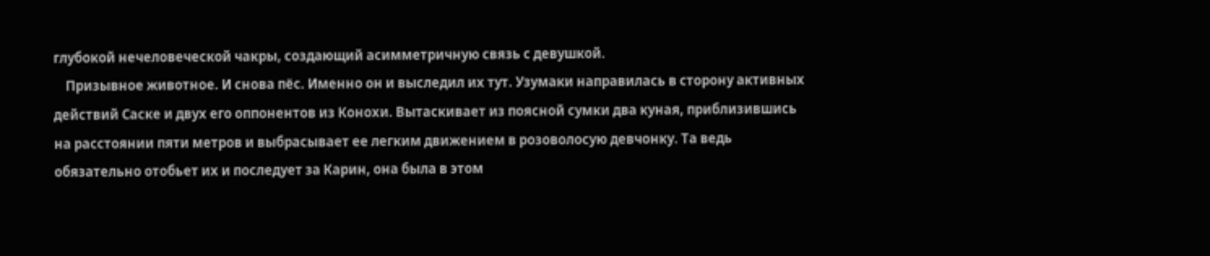глубокой нечеловеческой чакры, создающий асимметричную связь с девушкой.
    Призывное животное. И снова пёс. Именно он и выследил их тут. Узумаки направилась в сторону активных действий Саске и двух его оппонентов из Конохи. Вытаскивает из поясной сумки два куная, приблизившись на расстоянии пяти метров и выбрасывает ее легким движением в розоволосую девчонку. Та ведь обязательно отобьет их и последует за Карин, она была в этом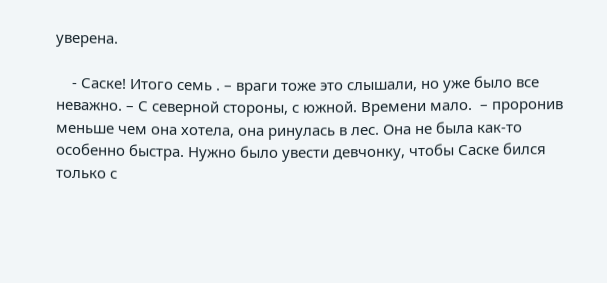уверена.

    - Саске! Итого семь . – враги тоже это слышали, но уже было все неважно. – С северной стороны, с южной. Времени мало.  – проронив меньше чем она хотела, она ринулась в лес. Она не была как-то особенно быстра. Нужно было увести девчонку, чтобы Саске бился только с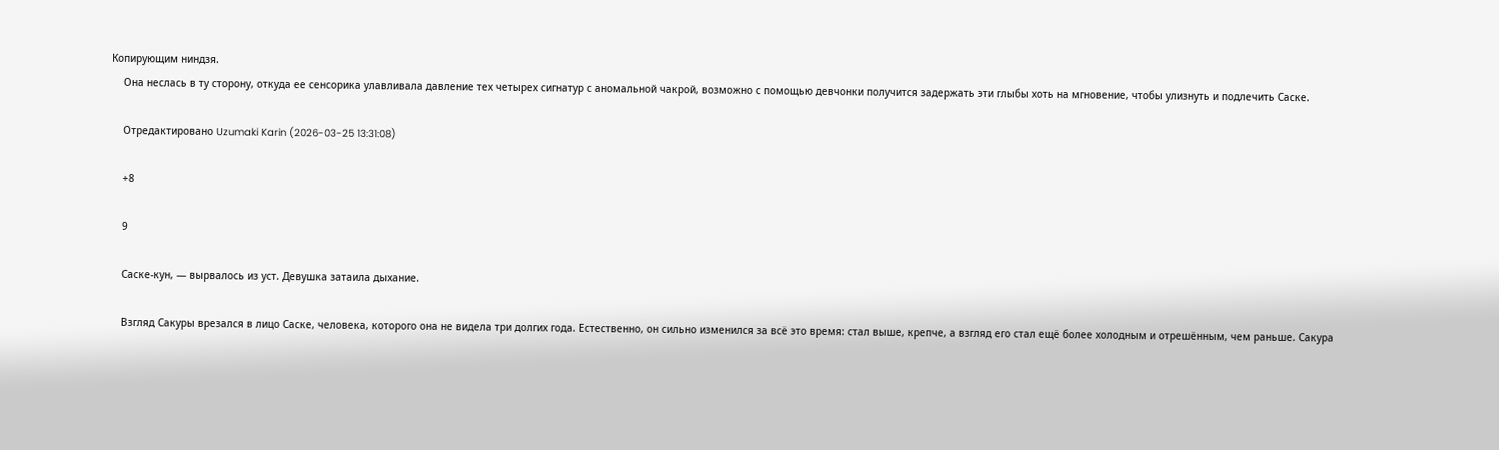Копирующим ниндзя.
    Она неслась в ту сторону, откуда ее сенсорика улавливала давление тех четырех сигнатур с аномальной чакрой, возможно с помощью девчонки получится задержать эти глыбы хоть на мгновение, чтобы улизнуть и подлечить Саске.

    Отредактировано Uzumaki Karin (2026-03-25 13:31:08)

    +8

    9

    Саске-кун, — вырвалось из уст. Девушка затаила дыхание.

    Взгляд Сакуры врезался в лицо Саске, человека, которого она не видела три долгих года. Естественно, он сильно изменился за всё это время: стал выше, крепче, а взгляд его стал ещё более холодным и отрешённым, чем раньше. Сакура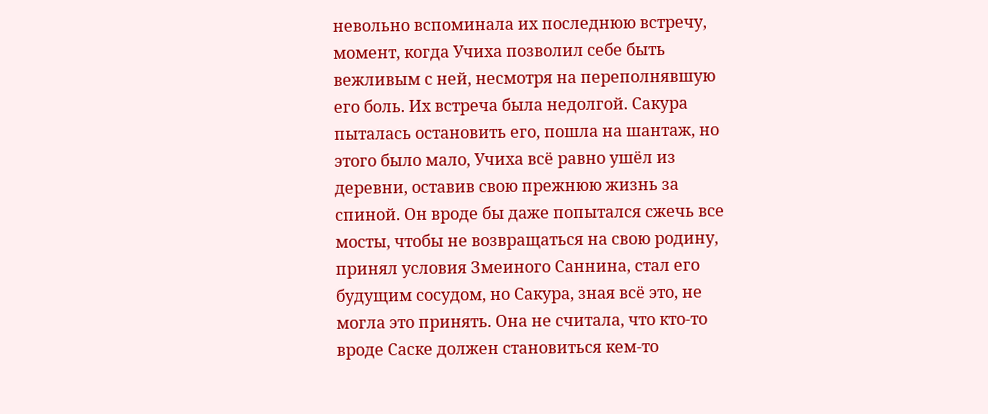невольно вспоминала их последнюю встречу, момент, когда Учиха позволил себе быть вежливым с ней, несмотря на переполнявшую его боль. Их встреча была недолгой. Сакура пыталась остановить его, пошла на шантаж, но этого было мало, Учиха всё равно ушёл из деревни, оставив свою прежнюю жизнь за спиной. Он вроде бы даже попытался сжечь все мосты, чтобы не возвращаться на свою родину, принял условия Змеиного Саннина, стал его будущим сосудом, но Сакура, зная всё это, не могла это принять. Она не считала, что кто-то вроде Саске должен становиться кем-то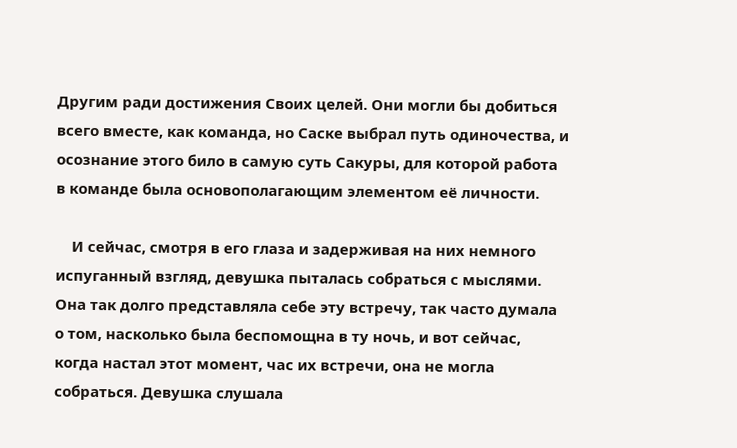Другим ради достижения Своих целей. Они могли бы добиться всего вместе, как команда, но Саске выбрал путь одиночества, и осознание этого било в самую суть Сакуры, для которой работа в команде была основополагающим элементом её личности.

    И сейчас, смотря в его глаза и задерживая на них немного испуганный взгляд, девушка пыталась собраться с мыслями. Она так долго представляла себе эту встречу, так часто думала о том, насколько была беспомощна в ту ночь, и вот сейчас, когда настал этот момент, час их встречи, она не могла собраться. Девушка слушала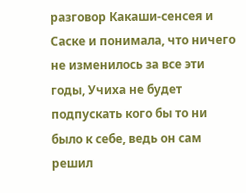разговор Какаши-сенсея и Саске и понимала, что ничего не изменилось за все эти годы, Учиха не будет подпускать кого бы то ни было к себе, ведь он сам решил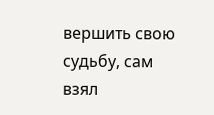вершить свою судьбу, сам взял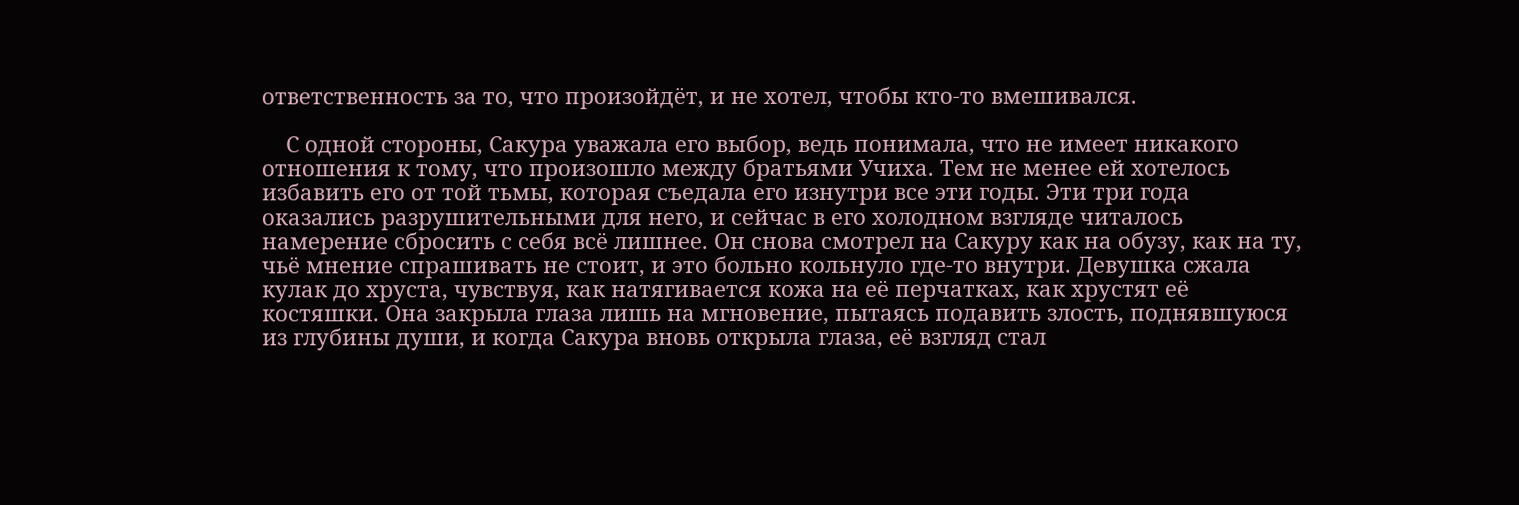ответственность за то, что произойдёт, и не хотел, чтобы кто-то вмешивался.

    С одной стороны, Сакура уважала его выбор, ведь понимала, что не имеет никакого отношения к тому, что произошло между братьями Учиха. Тем не менее ей хотелось избавить его от той тьмы, которая съедала его изнутри все эти годы. Эти три года оказались разрушительными для него, и сейчас в его холодном взгляде читалось намерение сбросить с себя всё лишнее. Он снова смотрел на Сакуру как на обузу, как на ту, чьё мнение спрашивать не стоит, и это больно кольнуло где-то внутри. Девушка сжала кулак до хруста, чувствуя, как натягивается кожа на её перчатках, как хрустят её костяшки. Она закрыла глаза лишь на мгновение, пытаясь подавить злость, поднявшуюся из глубины души, и когда Сакура вновь открыла глаза, её взгляд стал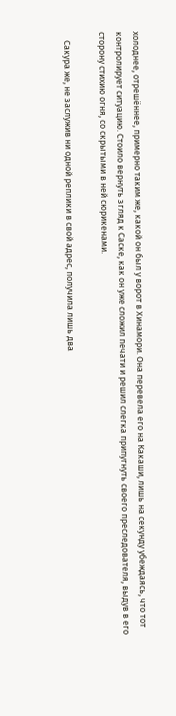холоднее, отрешённее, примерно таким же, какой он был у ворот в Хинамори. Она перевела его на Какаши, лишь на секунду убеждаясь, что тот контролирует ситуацию. Стоило вернуть згляд к Саске, как он уже сложил печати и решил слегка припугнуть своего преследователя, выдув в его сторону стихию огня, со скрытыми в ней сюрикенами.

    Сакура же, не заслужив ни одной реплики в свой адрес, получила лишь два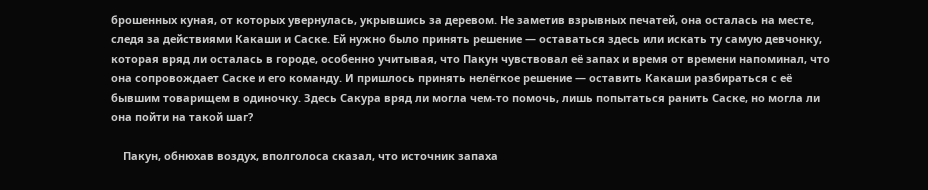брошенных куная, от которых увернулась, укрывшись за деревом. Не заметив взрывных печатей, она осталась на месте, следя за действиями Какаши и Саске. Ей нужно было принять решение — оставаться здесь или искать ту самую девчонку, которая вряд ли осталась в городе, особенно учитывая, что Пакун чувствовал её запах и время от времени напоминал, что она сопровождает Саске и его команду. И пришлось принять нелёгкое решение — оставить Какаши разбираться с её бывшим товарищем в одиночку. Здесь Сакура вряд ли могла чем-то помочь, лишь попытаться ранить Саске, но могла ли она пойти на такой шаг?

    Пакун, обнюхав воздух, вполголоса сказал, что источник запаха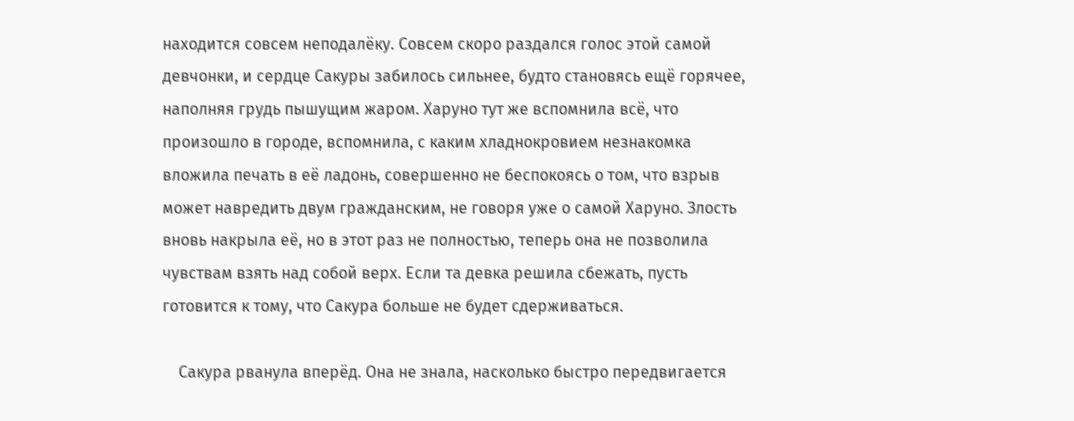находится совсем неподалёку. Совсем скоро раздался голос этой самой девчонки, и сердце Сакуры забилось сильнее, будто становясь ещё горячее, наполняя грудь пышущим жаром. Харуно тут же вспомнила всё, что произошло в городе, вспомнила, с каким хладнокровием незнакомка вложила печать в её ладонь, совершенно не беспокоясь о том, что взрыв может навредить двум гражданским, не говоря уже о самой Харуно. Злость вновь накрыла её, но в этот раз не полностью, теперь она не позволила чувствам взять над собой верх. Если та девка решила сбежать, пусть готовится к тому, что Сакура больше не будет сдерживаться.

    Сакура рванула вперёд. Она не знала, насколько быстро передвигается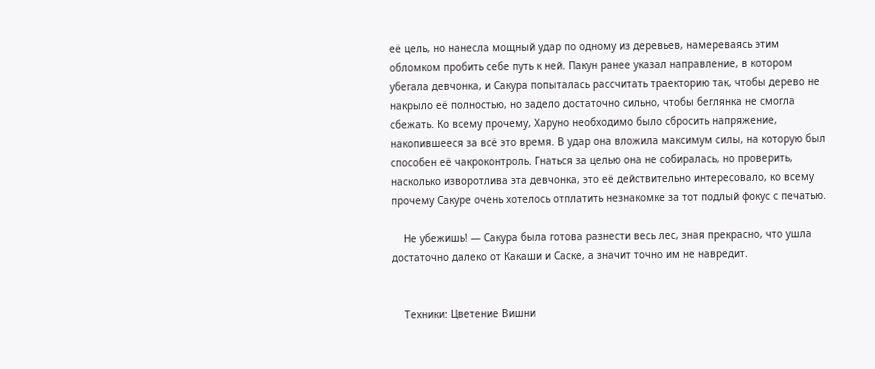её цель, но нанесла мощный удар по одному из деревьев, намереваясь этим обломком пробить себе путь к ней. Пакун ранее указал направление, в котором убегала девчонка, и Сакура попыталась рассчитать траекторию так, чтобы дерево не накрыло её полностью, но задело достаточно сильно, чтобы беглянка не смогла сбежать. Ко всему прочему, Харуно необходимо было сбросить напряжение, накопившееся за всё это время. В удар она вложила максимум силы, на которую был способен её чакроконтроль. Гнаться за целью она не собиралась, но проверить, насколько изворотлива эта девчонка, это её действительно интересовало, ко всему прочему Сакуре очень хотелось отплатить незнакомке за тот подлый фокус с печатью.

    Не убежишь! — Сакура была готова разнести весь лес, зная прекрасно, что ушла достаточно далеко от Какаши и Саске, а значит точно им не навредит.


    Техники: Цветение Вишни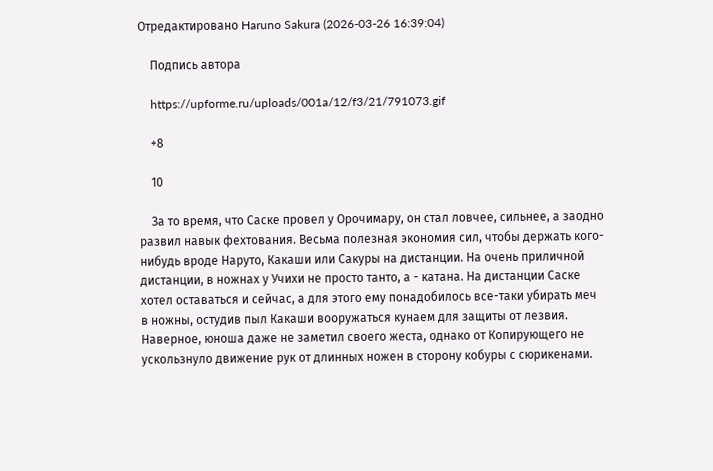Отредактировано Haruno Sakura (2026-03-26 16:39:04)

    Подпись автора

    https://upforme.ru/uploads/001a/12/f3/21/791073.gif

    +8

    10

    За то время, что Саске провел у Орочимару, он стал ловчее, сильнее, а заодно развил навык фехтования. Весьма полезная экономия сил, чтобы держать кого-нибудь вроде Наруто, Какаши или Сакуры на дистанции. На очень приличной дистанции, в ножнах у Учихи не просто танто, а - катана. На дистанции Саске хотел оставаться и сейчас, а для этого ему понадобилось все-таки убирать меч в ножны, остудив пыл Какаши вооружаться кунаем для защиты от лезвия. Наверное, юноша даже не заметил своего жеста, однако от Копирующего не ускользнуло движение рук от длинных ножен в сторону кобуры с сюрикенами.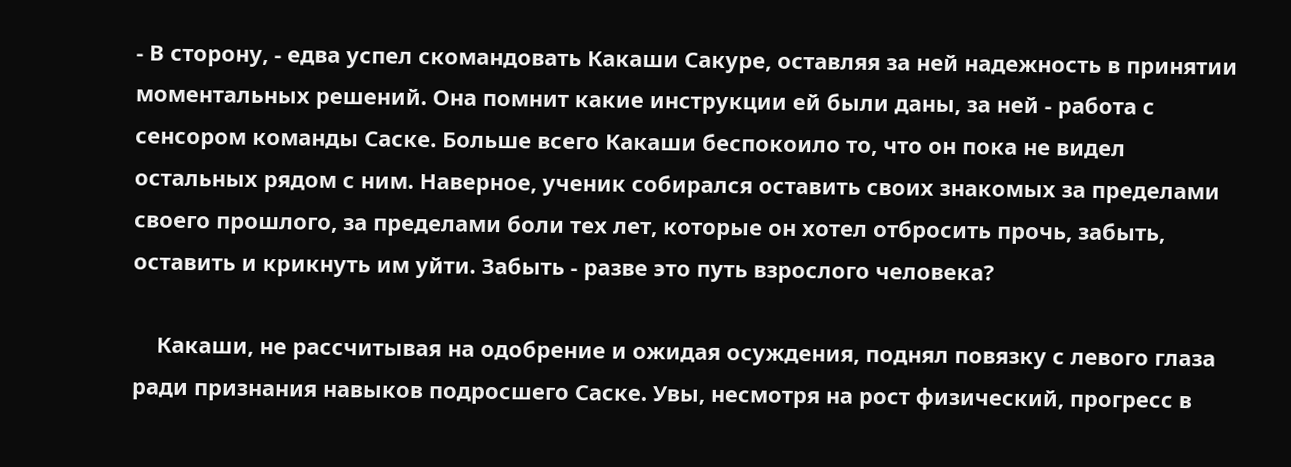- В сторону, - едва успел скомандовать Какаши Сакуре, оставляя за ней надежность в принятии моментальных решений. Она помнит какие инструкции ей были даны, за ней - работа с сенсором команды Саске. Больше всего Какаши беспокоило то, что он пока не видел остальных рядом с ним. Наверное, ученик собирался оставить своих знакомых за пределами своего прошлого, за пределами боли тех лет, которые он хотел отбросить прочь, забыть, оставить и крикнуть им уйти. Забыть - разве это путь взрослого человека?

    Какаши, не рассчитывая на одобрение и ожидая осуждения, поднял повязку с левого глаза ради признания навыков подросшего Саске. Увы, несмотря на рост физический, прогресс в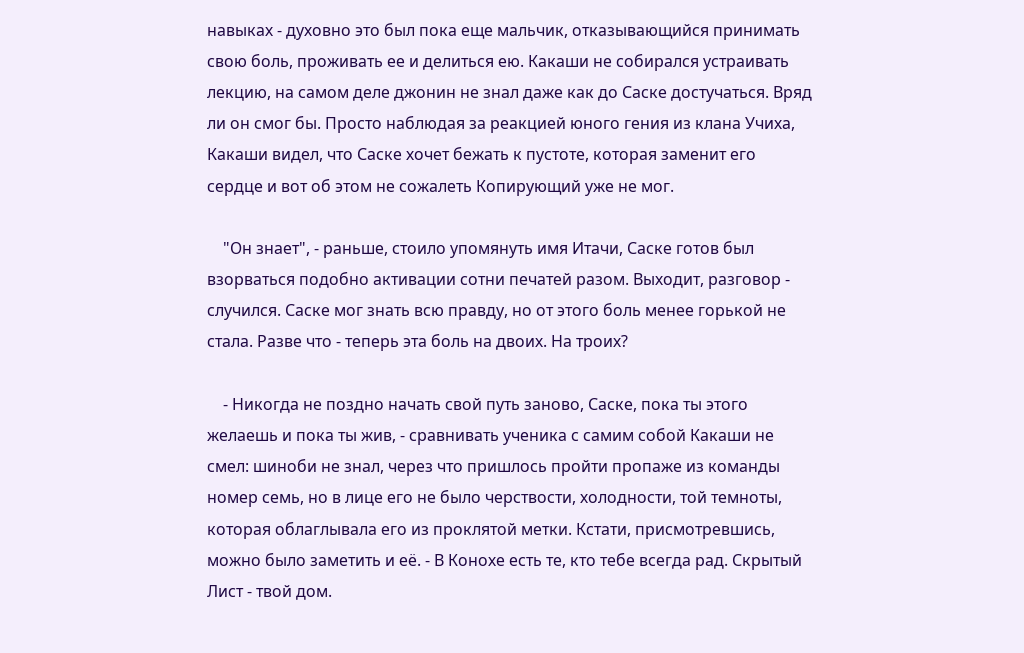навыках - духовно это был пока еще мальчик, отказывающийся принимать свою боль, проживать ее и делиться ею. Какаши не собирался устраивать лекцию, на самом деле джонин не знал даже как до Саске достучаться. Вряд ли он смог бы. Просто наблюдая за реакцией юного гения из клана Учиха, Какаши видел, что Саске хочет бежать к пустоте, которая заменит его сердце и вот об этом не сожалеть Копирующий уже не мог.

    "Он знает", - раньше, стоило упомянуть имя Итачи, Саске готов был взорваться подобно активации сотни печатей разом. Выходит, разговор - случился. Саске мог знать всю правду, но от этого боль менее горькой не стала. Разве что - теперь эта боль на двоих. На троих?

    - Никогда не поздно начать свой путь заново, Саске, пока ты этого желаешь и пока ты жив, - сравнивать ученика с самим собой Какаши не смел: шиноби не знал, через что пришлось пройти пропаже из команды номер семь, но в лице его не было черствости, холодности, той темноты, которая облаглывала его из проклятой метки. Кстати, присмотревшись, можно было заметить и её. - В Конохе есть те, кто тебе всегда рад. Скрытый Лист - твой дом.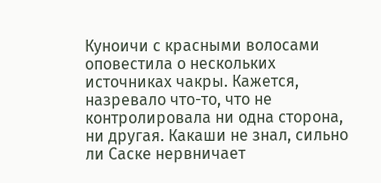Куноичи с красными волосами оповестила о нескольких источниках чакры. Кажется, назревало что-то, что не контролировала ни одна сторона, ни другая. Какаши не знал, сильно ли Саске нервничает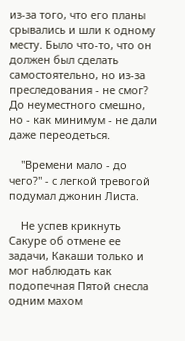из-за того, что его планы срывались и шли к одному месту. Было что-то, что он должен был сделать самостоятельно, но из-за преследования - не смог? До неуместного смешно, но - как минимум - не дали даже переодеться.

    "Времени мало - до чего?" - с легкой тревогой подумал джонин Листа.

    Не успев крикнуть Сакуре об отмене ее задачи, Какаши только и мог наблюдать как подопечная Пятой снесла одним махом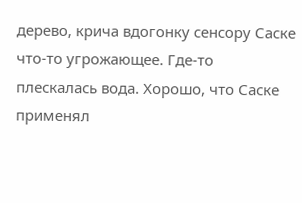дерево, крича вдогонку сенсору Саске что-то угрожающее. Где-то плескалась вода. Хорошо, что Саске применял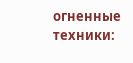огненные техники: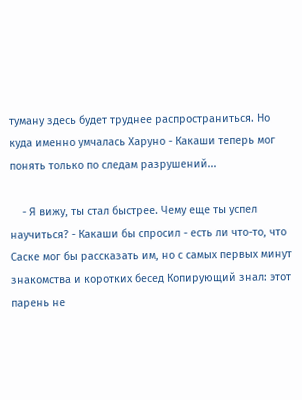туману здесь будет труднее распространиться. Но куда именно умчалась Харуно - Какаши теперь мог понять только по следам разрушений...

    - Я вижу, ты стал быстрее. Чему еще ты успел научиться? - Какаши бы спросил - есть ли что-то, что Саске мог бы рассказать им, но с самых первых минут знакомства и коротких бесед Копирующий знал: этот парень не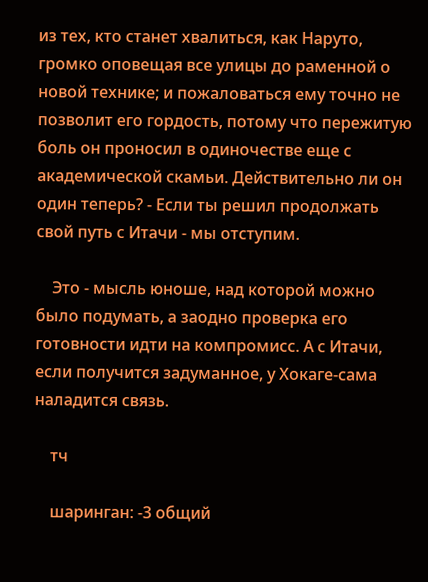из тех, кто станет хвалиться, как Наруто, громко оповещая все улицы до раменной о новой технике; и пожаловаться ему точно не позволит его гордость, потому что пережитую боль он проносил в одиночестве еще с академической скамьи. Действительно ли он один теперь? - Если ты решил продолжать свой путь с Итачи - мы отступим.

    Это - мысль юноше, над которой можно было подумать, а заодно проверка его готовности идти на компромисс. А с Итачи, если получится задуманное, у Хокаге-сама наладится связь.

    тч

    шаринган: -3 общий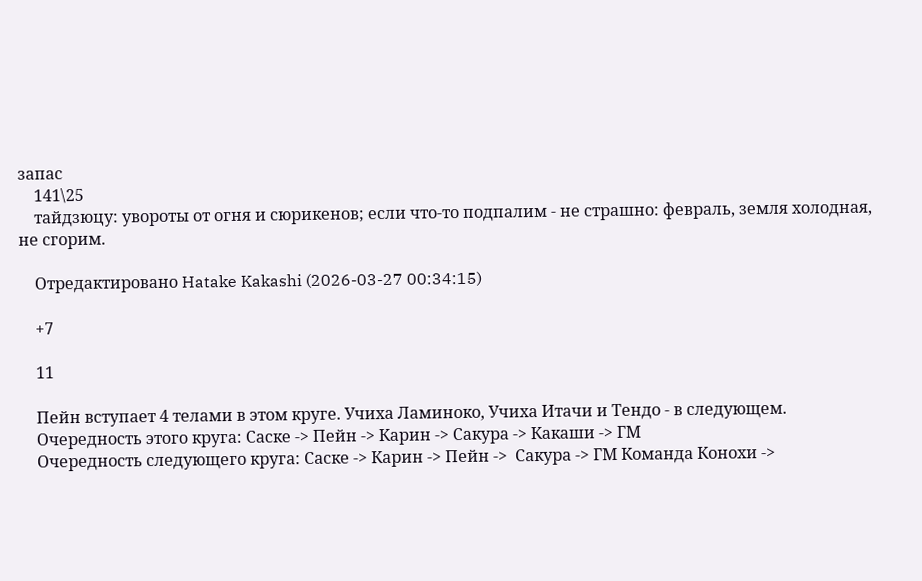запас
    141\25
    тайдзюцу: увороты от огня и сюрикенов; если что-то подпалим - не страшно: февраль, земля холодная, не сгорим.

    Отредактировано Hatake Kakashi (2026-03-27 00:34:15)

    +7

    11

    Пейн вступает 4 телами в этом круге. Учиха Ламиноко, Учиха Итачи и Тендо - в следующем.
    Очередность этого круга: Саске -> Пейн -> Карин -> Сакура -> Какаши -> ГМ
    Очередность следующего круга: Саске -> Карин -> Пейн ->  Сакура -> ГМ Команда Конохи ->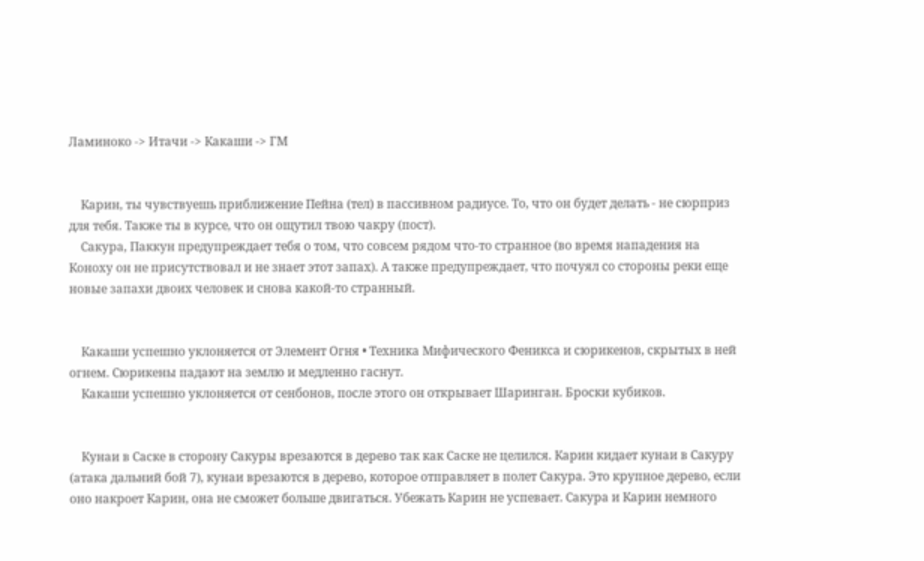Ламиноко -> Итачи -> Какаши -> ГМ


    Карин, ты чувствуешь приближение Пейна (тел) в пассивном радиусе. То, что он будет делать - не сюрприз для тебя. Также ты в курсе, что он ощутил твою чакру (пост).
    Сакура, Паккун предупреждает тебя о том, что совсем рядом что-то странное (во время нападения на Коноху он не присутствовал и не знает этот запах). А также предупреждает, что почуял со стороны реки еще новые запахи двоих человек и снова какой-то странный.


    Какаши успешно уклоняется от Элемент Огня • Техника Мифического Феникса и сюрикенов, скрытых в ней огнем. Сюрикены падают на землю и медленно гаснут.
    Какаши успешно уклоняется от сенбонов, после этого он открывает Шаринган. Броски кубиков.


    Кунаи в Саске в сторону Сакуры врезаются в дерево так как Саске не целился. Карин кидает кунаи в Сакуру (атака дальний бой 7), кунаи врезаются в дерево, которое отправляет в полет Сакура. Это крупное дерево, если оно накроет Карин, она не сможет больше двигаться. Убежать Карин не успевает. Сакура и Карин немного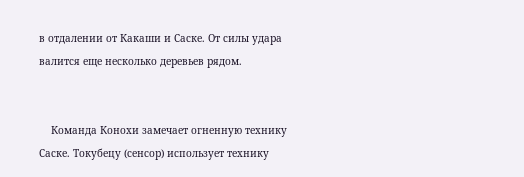в отдалении от Какаши и Саске. От силы удара валится еще несколько деревьев рядом.


    Команда Конохи замечает огненную технику Саске. Токубецу (сенсор) использует технику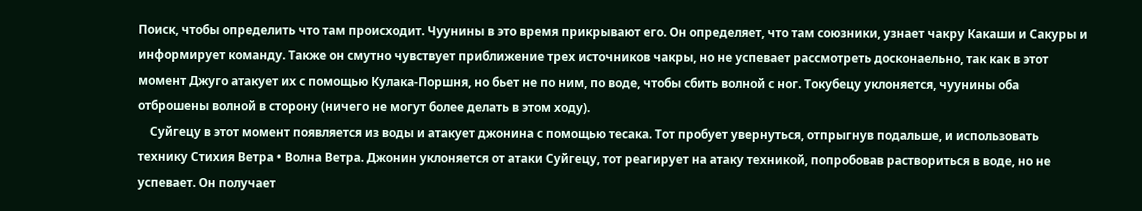Поиск, чтобы определить что там происходит. Чуунины в это время прикрывают его. Он определяет, что там союзники, узнает чакру Какаши и Сакуры и информирует команду. Также он смутно чувствует приближение трех источников чакры, но не успевает рассмотреть досконаельно, так как в этот момент Джуго атакует их с помощью Кулака-Поршня, но бьет не по ним, по воде, чтобы сбить волной с ног. Токубецу уклоняется, чуунины оба отброшены волной в сторону (ничего не могут более делать в этом ходу).
    Суйгецу в этот момент появляется из воды и атакует джонина с помощью тесака. Тот пробует увернуться, отпрыгнув подальше, и использовать технику Стихия Ветра • Волна Ветра. Джонин уклоняется от атаки Суйгецу, тот реагирует на атаку техникой, попробовав раствориться в воде, но не успевает. Он получает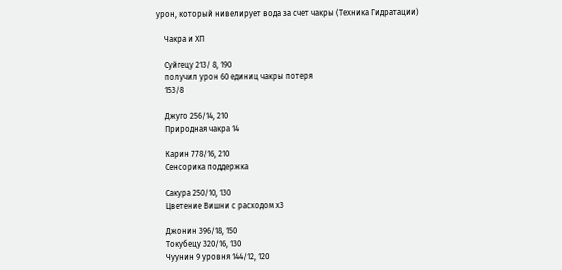урон, который нивелирует вода за счет чакры (Техника Гидратации)

    Чакра и ХП

    Суйгецу 213/ 8, 190
    получил урон 60 единиц чакры потеря
    153/8

    Джуго 256/14, 210
    Природная чакра 14

    Карин 778/16, 210
    Сенсорика поддержка

    Сакура 250/10, 130
    Цветение Вишни с расходом х3

    Джонин 396/18, 150
    Токубецу 320/16, 130
    Чуунин 9 уровня 144/12, 120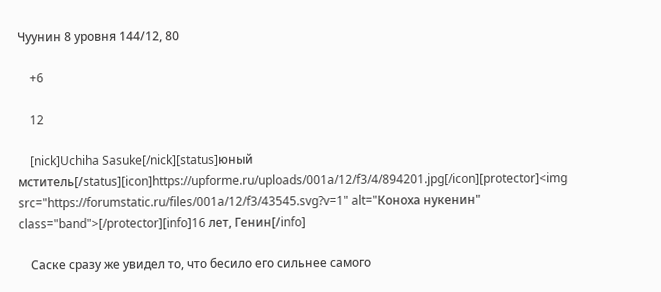Чуунин 8 уровня 144/12, 80

    +6

    12

    [nick]Uchiha Sasuke[/nick][status]юный мститель[/status][icon]https://upforme.ru/uploads/001a/12/f3/4/894201.jpg[/icon][protector]<img src="https://forumstatic.ru/files/001a/12/f3/43545.svg?v=1" alt="Коноха нукенин" class="band">[/protector][info]16 лет, Генин[/info]

    Саске сразу же увидел то, что бесило его сильнее самого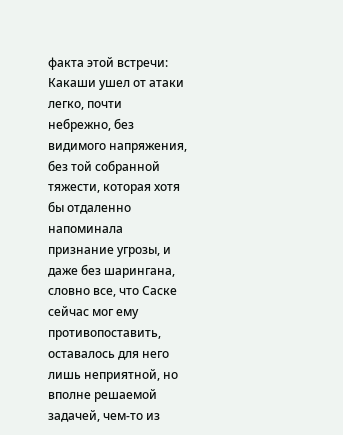факта этой встречи: Какаши ушел от атаки легко, почти небрежно, без видимого напряжения, без той собранной тяжести, которая хотя бы отдаленно напоминала признание угрозы, и даже без шарингана, словно все, что Саске сейчас мог ему противопоставить, оставалось для него лишь неприятной, но вполне решаемой задачей, чем-то из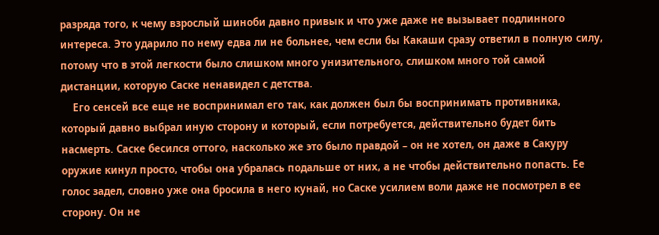разряда того, к чему взрослый шиноби давно привык и что уже даже не вызывает подлинного интереса. Это ударило по нему едва ли не больнее, чем если бы Какаши сразу ответил в полную силу, потому что в этой легкости было слишком много унизительного, слишком много той самой дистанции, которую Саске ненавидел с детства.
    Его сенсей все еще не воспринимал его так, как должен был бы воспринимать противника, который давно выбрал иную сторону и который, если потребуется, действительно будет бить насмерть. Саске бесился оттого, насколько же это было правдой – он не хотел, он даже в Сакуру оружие кинул просто, чтобы она убралась подальше от них, а не чтобы действительно попасть. Ее голос задел, словно уже она бросила в него кунай, но Саске усилием воли даже не посмотрел в ее сторону. Он не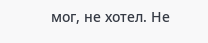мог, не хотел. Не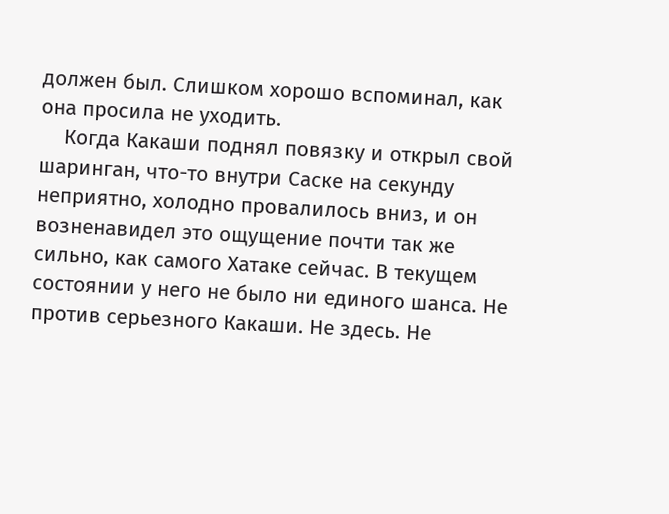должен был. Слишком хорошо вспоминал, как она просила не уходить.
    Когда Какаши поднял повязку и открыл свой шаринган, что-то внутри Саске на секунду неприятно, холодно провалилось вниз, и он возненавидел это ощущение почти так же сильно, как самого Хатаке сейчас. В текущем состоянии у него не было ни единого шанса. Не против серьезного Какаши. Не здесь. Не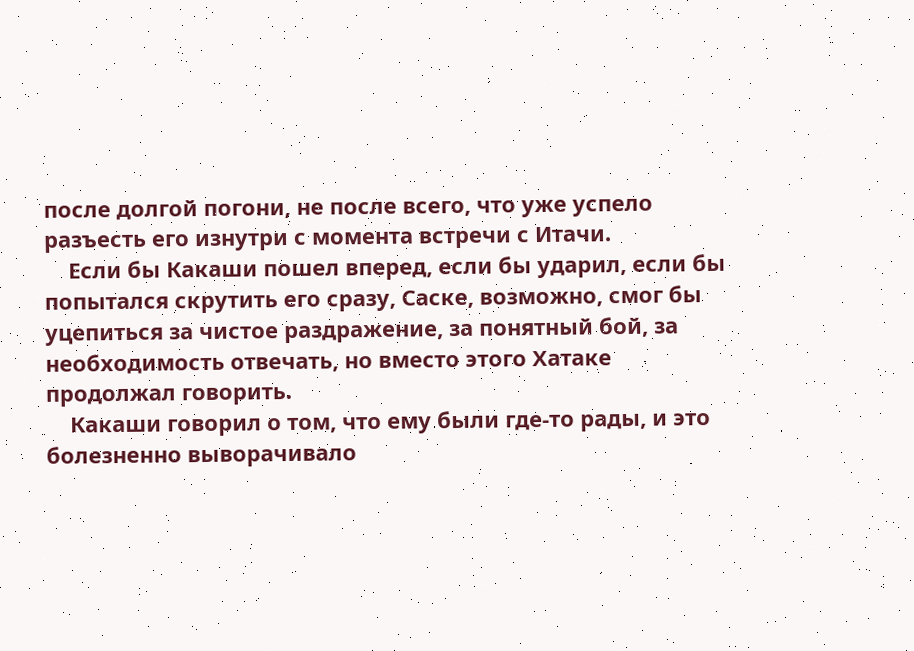после долгой погони, не после всего, что уже успело разъесть его изнутри с момента встречи с Итачи.
    Если бы Какаши пошел вперед, если бы ударил, если бы попытался скрутить его сразу, Саске, возможно, смог бы уцепиться за чистое раздражение, за понятный бой, за необходимость отвечать, но вместо этого Хатаке продолжал говорить.
    Какаши говорил о том, что ему были где-то рады, и это болезненно выворачивало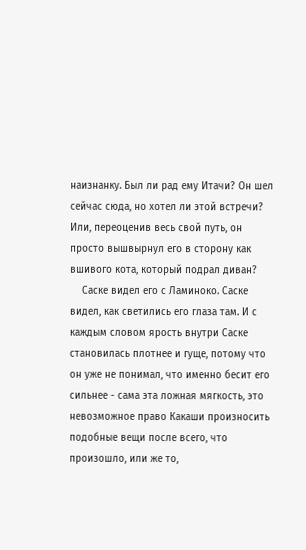наизнанку. Был ли рад ему Итачи? Он шел сейчас сюда, но хотел ли этой встречи? Или, переоценив весь свой путь, он просто вышвырнул его в сторону как вшивого кота, который подрал диван?
    Саске видел его с Ламиноко. Саске видел, как светились его глаза там. И с каждым словом ярость внутри Саске становилась плотнее и гуще, потому что он уже не понимал, что именно бесит его сильнее - сама эта ложная мягкость, это невозможное право Какаши произносить подобные вещи после всего, что произошло, или же то,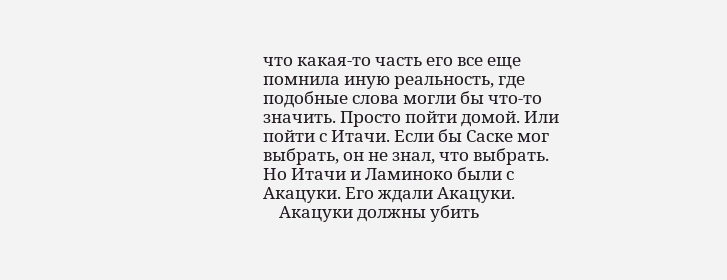что какая-то часть его все еще помнила иную реальность, где подобные слова могли бы что-то значить. Просто пойти домой. Или пойти с Итачи. Если бы Саске мог выбрать, он не знал, что выбрать. Но Итачи и Ламиноко были с Акацуки. Его ждали Акацуки.
    Акацуки должны убить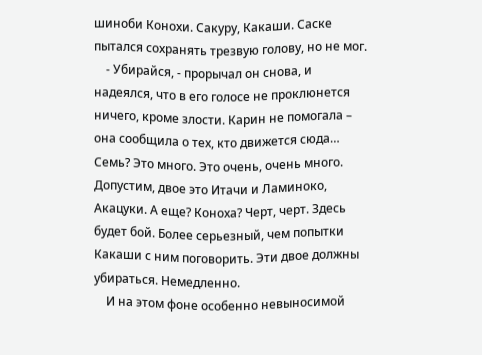шиноби Конохи. Сакуру, Какаши. Саске пытался сохранять трезвую голову, но не мог.
    - Убирайся, - прорычал он снова, и надеялся, что в его голосе не проклюнется ничего, кроме злости. Карин не помогала – она сообщила о тех, кто движется сюда… Семь? Это много. Это очень, очень много. Допустим, двое это Итачи и Ламиноко, Акацуки. А еще? Коноха? Черт, черт. Здесь будет бой. Более серьезный, чем попытки Какаши с ним поговорить. Эти двое должны убираться. Немедленно.
    И на этом фоне особенно невыносимой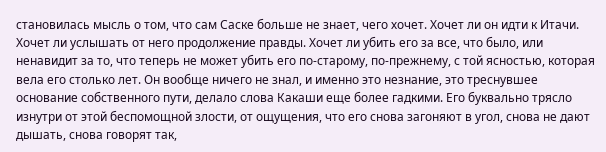становилась мысль о том, что сам Саске больше не знает, чего хочет. Хочет ли он идти к Итачи. Хочет ли услышать от него продолжение правды. Хочет ли убить его за все, что было, или ненавидит за то, что теперь не может убить его по-старому, по-прежнему, с той ясностью, которая вела его столько лет. Он вообще ничего не знал, и именно это незнание, это треснувшее основание собственного пути, делало слова Какаши еще более гадкими. Его буквально трясло изнутри от этой беспомощной злости, от ощущения, что его снова загоняют в угол, снова не дают дышать, снова говорят так,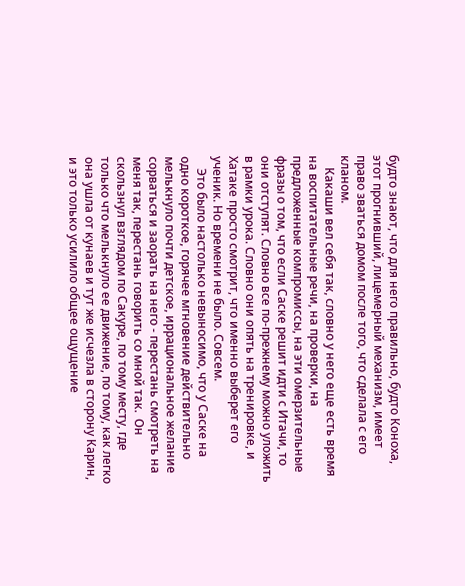будто знают, что для него правильно, будто Коноха, этот прогнивший, лицемерный механизм, имеет право зваться домом после того, что сделала с его кланом.
    Какаши вел себя так, словно у него еще есть время на воспитательные речи, на проверки, на предложенные компромиссы, на эти омерзительные фразы о том, что если Саске решит идти с Итачи, то они отступят. Словно все по-прежнему можно уложить в рамки урока. Словно они опять на тренировке, и Хатаке просто смотрит, что именно выберет его ученик. Но времени не было. Совсем.
    Это было настолько невыносимо, что у Саске на одно короткое, горячее мгновение действительно мелькнуло почти детское, иррациональное желание сорваться и заорать на него - перестань смотреть на меня так, перестань говорить со мной так.  Он скользнул взглядом по Сакуре, по тому месту, где только что мелькнуло ее движение, по тому, как легко она ушла от кунаев и тут же исчезла в сторону Карин, и это только усилило общее ощущение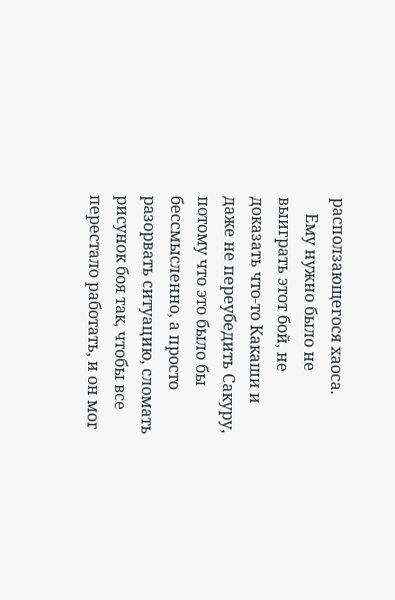расползающегося хаоса.
    Ему нужно было не выиграть этот бой, не доказать что-то Какаши и даже не переубедить Сакуру, потому что это было бы бессмысленно, а просто разорвать ситуацию, сломать рисунок боя так, чтобы все перестало работать, и он мог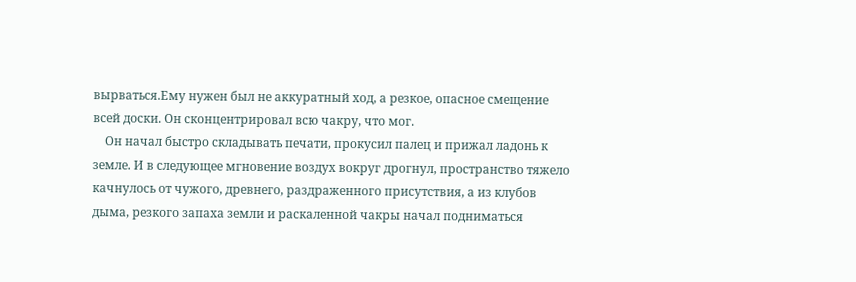вырваться.Ему нужен был не аккуратный ход, а резкое, опасное смещение всей доски. Он сконцентрировал всю чакру, что мог.
    Он начал быстро складывать печати, прокусил палец и прижал ладонь к земле. И в следующее мгновение воздух вокруг дрогнул, пространство тяжело качнулось от чужого, древнего, раздраженного присутствия, а из клубов дыма, резкого запаха земли и раскаленной чакры начал подниматься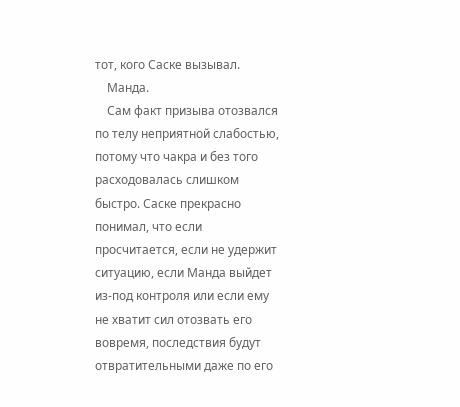тот, кого Саске вызывал.
    Манда.
    Сам факт призыва отозвался по телу неприятной слабостью, потому что чакра и без того расходовалась слишком быстро. Саске прекрасно понимал, что если просчитается, если не удержит ситуацию, если Манда выйдет из-под контроля или если ему не хватит сил отозвать его вовремя, последствия будут отвратительными даже по его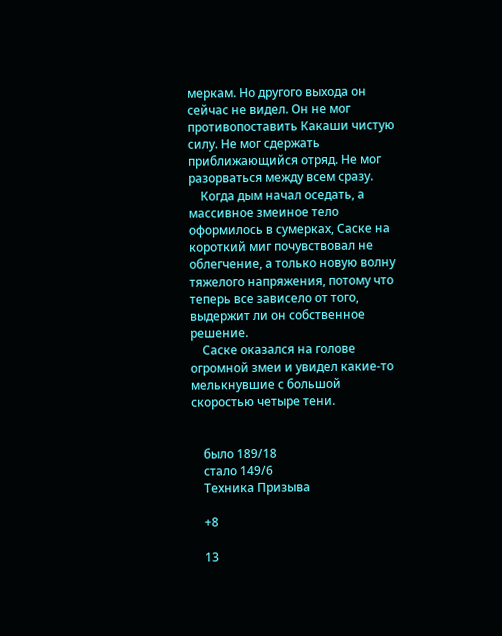меркам. Но другого выхода он сейчас не видел. Он не мог противопоставить Какаши чистую силу. Не мог сдержать приближающийся отряд. Не мог разорваться между всем сразу.
    Когда дым начал оседать, а массивное змеиное тело оформилось в сумерках, Саске на короткий миг почувствовал не облегчение, а только новую волну тяжелого напряжения, потому что теперь все зависело от того, выдержит ли он собственное решение.
    Саске оказался на голове огромной змеи и увидел какие-то мелькнувшие с большой скоростью четыре тени.


    было 189/18
    стало 149/6
    Техника Призыва

    +8

    13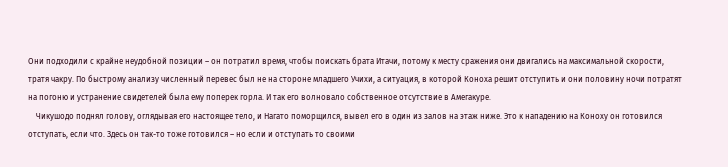Они подходили с крайне неудобной позиции – он потратил время, чтобы поискать брата Итачи, потому к месту сражения они двигались на максимальной скорости, тратя чакру. По быстрому анализу численный перевес был не на стороне младшего Учихи, а ситуация, в которой Коноха решит отступить и они половину ночи потратят на погоню и устранение свидетелей была ему поперек горла. И так его волновало собственное отсутствие в Амегакуре.
    Чикушодо поднял голову, оглядывая его настоящее тело, и Нагато поморщился, вывел его в один из залов на этаж ниже. Это к нападению на Коноху он готовился отступать, если что. Здесь он так-то тоже готовился – но если и отступать то своими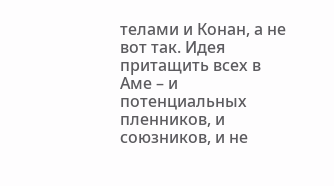телами и Конан, а не вот так. Идея притащить всех в Аме – и потенциальных пленников, и союзников, и не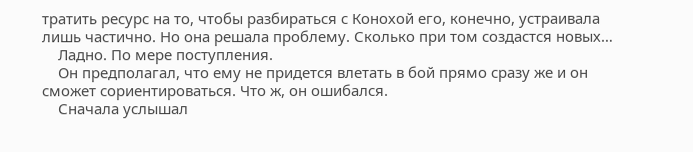тратить ресурс на то, чтобы разбираться с Конохой его, конечно, устраивала лишь частично. Но она решала проблему. Сколько при том создастся новых…
    Ладно. По мере поступления.
    Он предполагал, что ему не придется влетать в бой прямо сразу же и он сможет сориентироваться. Что ж, он ошибался.
    Сначала услышал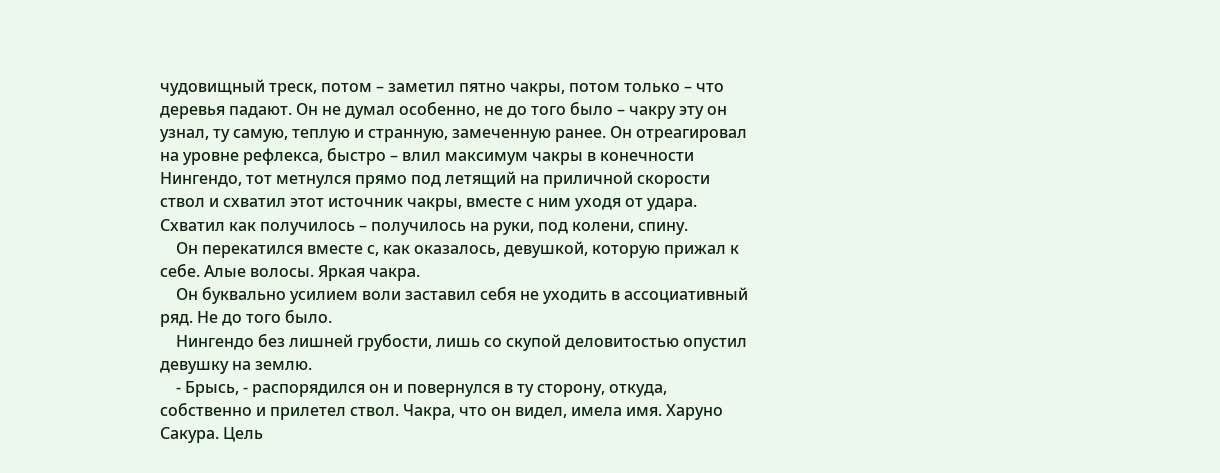чудовищный треск, потом – заметил пятно чакры, потом только – что деревья падают. Он не думал особенно, не до того было – чакру эту он узнал, ту самую, теплую и странную, замеченную ранее. Он отреагировал на уровне рефлекса, быстро – влил максимум чакры в конечности Нингендо, тот метнулся прямо под летящий на приличной скорости ствол и схватил этот источник чакры, вместе с ним уходя от удара. Схватил как получилось – получилось на руки, под колени, спину.
    Он перекатился вместе с, как оказалось, девушкой, которую прижал к себе. Алые волосы. Яркая чакра.
    Он буквально усилием воли заставил себя не уходить в ассоциативный ряд. Не до того было.
    Нингендо без лишней грубости, лишь со скупой деловитостью опустил девушку на землю.
    - Брысь, - распорядился он и повернулся в ту сторону, откуда, собственно и прилетел ствол. Чакра, что он видел, имела имя. Харуно Сакура. Цель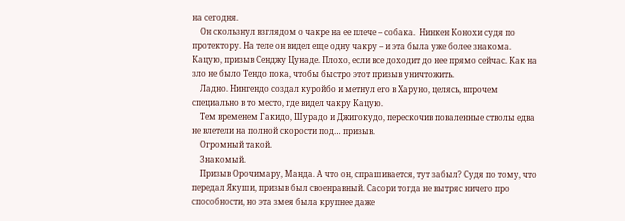на сегодня.
    Он скользнул взглядом о чакре на ее плече – собака.  Нинкен Конохи судя по протектору. На теле он видел еще одну чакру – и эта была уже более знакома. Кацую, призыв Сенджу Цунаде. Плохо, если все доходит до нее прямо сейчас. Как на зло не было Тендо пока, чтобы быстро этот призыв уничтожить.
    Ладно. Нингендо создал куройбо и метнул его в Харуно, целясь, впрочем специально в то место, где видел чакру Кацую.
    Тем временем Гакидо, Шурадо и Джигокудо, перескочив поваленные стволы едва не влетели на полной скорости под… призыв.
    Огромный такой.
    Знакомый.
    Призыв Орочимару, Манда. А что он, спрашивается, тут забыл? Судя по тому, что передал Якуши, призыв был своенравный. Сасори тогда не вытряс ничего про способности, но эта змея была крупнее даже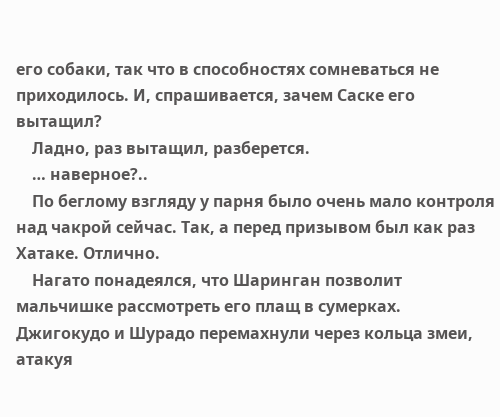его собаки, так что в способностях сомневаться не приходилось. И, спрашивается, зачем Саске его вытащил?
    Ладно, раз вытащил, разберется.
    … наверное?..
    По беглому взгляду у парня было очень мало контроля над чакрой сейчас. Так, а перед призывом был как раз Хатаке. Отлично.
    Нагато понадеялся, что Шаринган позволит мальчишке рассмотреть его плащ в сумерках. Джигокудо и Шурадо перемахнули через кольца змеи, атакуя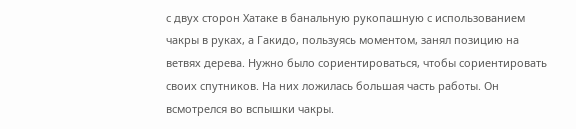с двух сторон Хатаке в банальную рукопашную с использованием чакры в руках, а Гакидо, пользуясь моментом, занял позицию на ветвях дерева. Нужно было сориентироваться, чтобы сориентировать своих спутников. На них ложилась большая часть работы. Он всмотрелся во вспышки чакры.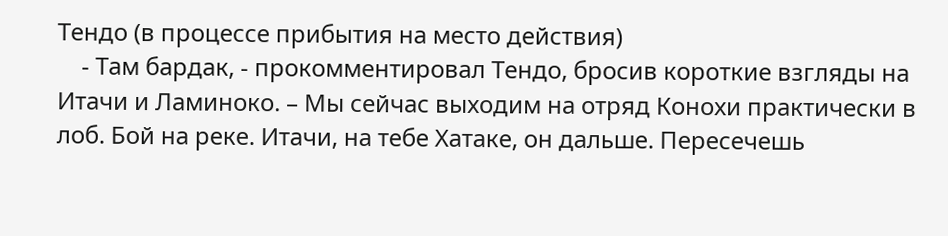Тендо (в процессе прибытия на место действия)
    - Там бардак, - прокомментировал Тендо, бросив короткие взгляды на Итачи и Ламиноко. – Мы сейчас выходим на отряд Конохи практически в лоб. Бой на реке. Итачи, на тебе Хатаке, он дальше. Пересечешь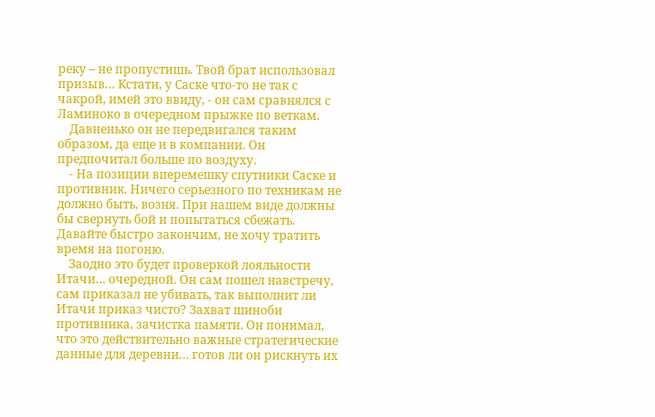реку – не пропустишь. Твой брат использовал призыв… Кстати, у Саске что-то не так с чакрой, имей это ввиду, - он сам сравнялся с Ламиноко в очередном прыжке по веткам.
    Давненько он не передвигался таким образом, да еще и в компании. Он предпочитал больше по воздуху.
    - На позиции вперемешку спутники Саске и противник. Ничего серьезного по техникам не должно быть, возня. При нашем виде должны бы свернуть бой и попытаться сбежать. Давайте быстро закончим, не хочу тратить время на погоню.
    Заодно это будет проверкой лояльности Итачи… очередной. Он сам пошел навстречу, сам приказал не убивать, так выполнит ли Итачи приказ чисто? Захват шиноби противника, зачистка памяти. Он понимал, что это действительно важные стратегические данные для деревни… готов ли он рискнуть их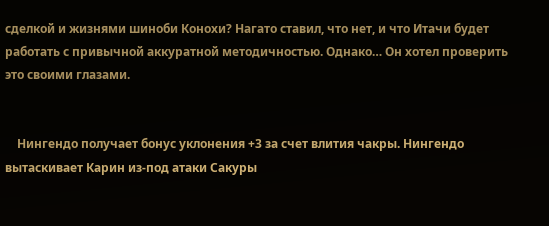сделкой и жизнями шиноби Конохи? Нагато ставил, что нет, и что Итачи будет работать с привычной аккуратной методичностью. Однако… Он хотел проверить это своими глазами.


    Нингендо получает бонус уклонения +3 за счет влития чакры. Нингендо вытаскивает Карин из-под атаки Сакуры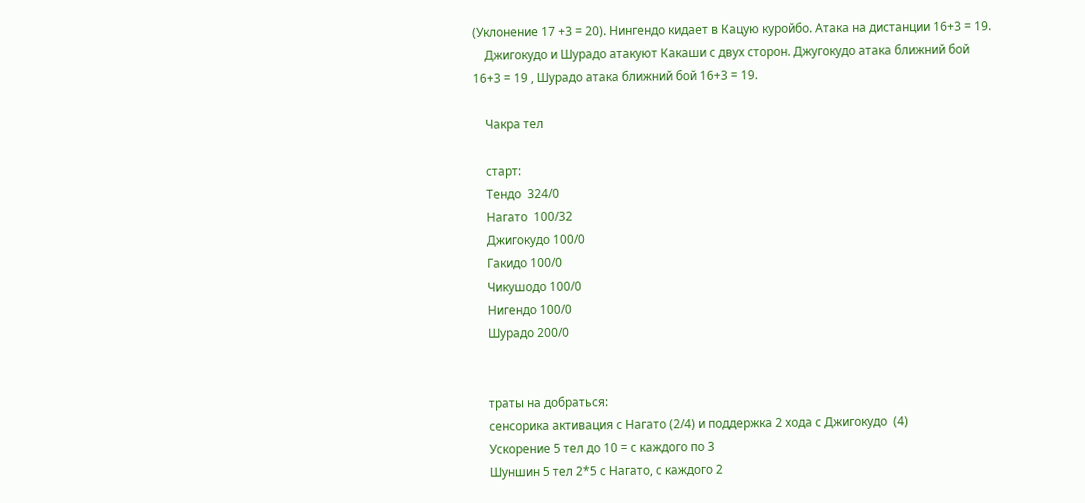(Уклонение 17 +3 = 20). Нингендо кидает в Кацую куройбо. Атака на дистанции 16+3 = 19.
    Джигокудо и Шурадо атакуют Какаши с двух сторон. Джугокудо атака ближний бой 16+3 = 19 , Шурадо атака ближний бой 16+3 = 19.

    Чакра тел

    старт:
    Тендо  324/0
    Нагато  100/32
    Джигокудо 100/0
    Гакидо 100/0
    Чикушодо 100/0
    Нигендо 100/0
    Шурадо 200/0


    траты на добраться:
    сенсорика активация с Нагато (2/4) и поддержка 2 хода с Джигокудо  (4)
    Ускорение 5 тел до 10 = с каждого по 3
    Шуншин 5 тел 2*5 с Нагато, с каждого 2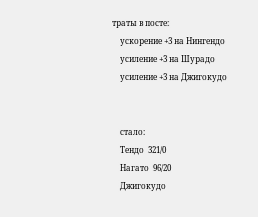траты в посте:
    ускорение +3 на Нингендо
    усиление +3 на Шурадо
    усиление +3 на Джигокудо


    стало:
    Тендо  321/0
    Нагато  96/20
    Джигокудо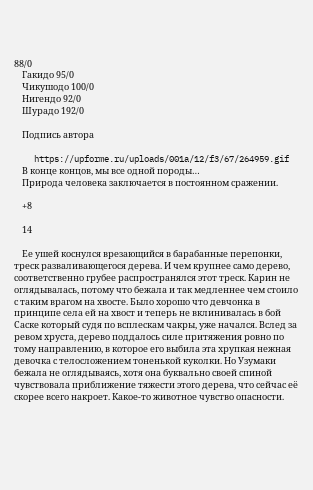88/0
    Гакидо 95/0
    Чикушодо 100/0
    Нигендо 92/0
    Шурадо 192/0

    Подпись автора

    https://upforme.ru/uploads/001a/12/f3/67/264959.gif
    В конце концов, мы все одной породы…
    Природа человека заключается в постоянном сражении.

    +8

    14

    Ее ушей коснулся врезающийся в барабанные перепонки, треск разваливающегося дерева. И чем крупнее само дерево, соответственно грубее распространялся этот треск. Карин не оглядывалась, потому что бежала и так медленнее чем стоило с таким врагом на хвосте. Было хорошо что девчонка в принципе села ей на хвост и теперь не вклинивалась в бой Саске который судя по всплескам чакры, уже начался. Вслед за ревом хруста, дерево поддалось силе притяжения ровно по тому направлению, в которое его выбила эта хрупкая нежная девочка с телосложением тоненькой куколки. Но Узумаки бежала не оглядываясь, хотя она буквально своей спиной чувствовала приближение тяжести этого дерева, что сейчас её скорее всего накроет. Какое-то животное чувство опасности.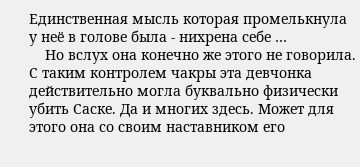Единственная мысль которая промелькнула у неё в голове была - нихрена себе …
    Но вслух она конечно же этого не говорила. С таким контролем чакры эта девчонка действительно могла буквально физически убить Саске. Да и многих здесь. Может для этого она со своим наставником его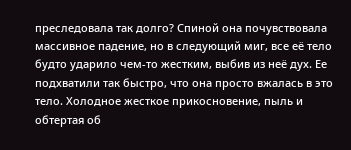преследовала так долго? Спиной она почувствовала массивное падение, но в следующий миг, все её тело будто ударило чем-то жестким, выбив из неё дух. Ее подхватили так быстро, что она просто вжалась в это тело. Холодное жесткое прикосновение, пыль и обтертая об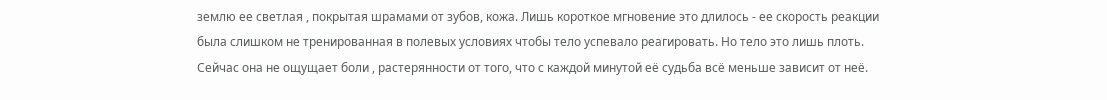землю ее светлая , покрытая шрамами от зубов, кожа. Лишь короткое мгновение это длилось - ее скорость реакции была слишком не тренированная в полевых условиях чтобы тело успевало реагировать. Но тело это лишь плоть. Сейчас она не ощущает боли , растерянности от того, что с каждой минутой её судьба всё меньше зависит от неё.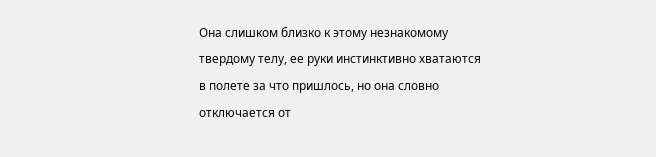Она слишком близко к этому незнакомому твердому телу, ее руки инстинктивно хватаются в полете за что пришлось, но она словно отключается от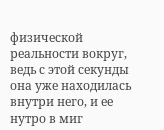физической реальности вокруг, ведь с этой секунды она уже находилась внутри него, и ее нутро в миг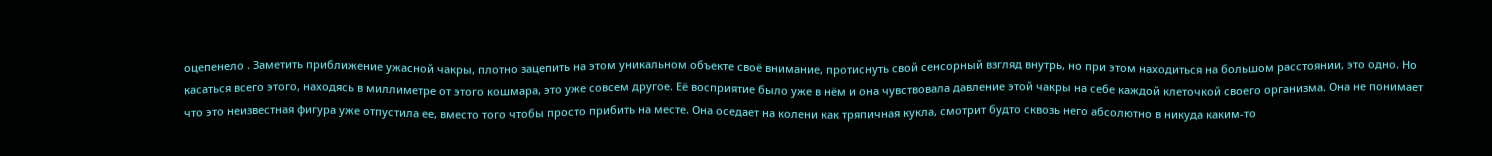оцепенело . Заметить приближение ужасной чакры, плотно зацепить на этом уникальном объекте своё внимание, протиснуть свой сенсорный взгляд внутрь, но при этом находиться на большом расстоянии, это одно. Но касаться всего этого, находясь в миллиметре от этого кошмара, это уже совсем другое. Её восприятие было уже в нём и она чувствовала давление этой чакры на себе каждой клеточкой своего организма. Она не понимает что это неизвестная фигура уже отпустила ее, вместо того чтобы просто прибить на месте. Она оседает на колени как тряпичная кукла, смотрит будто сквозь него абсолютно в никуда каким-то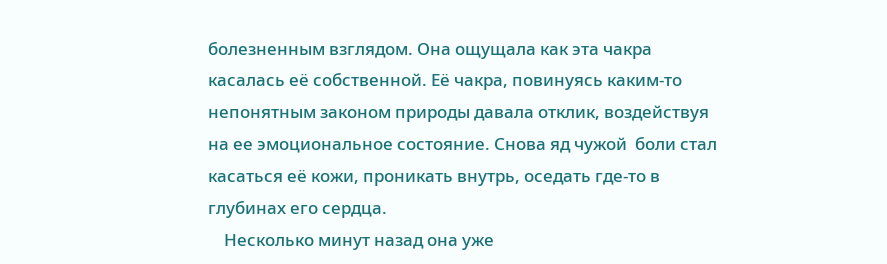болезненным взглядом. Она ощущала как эта чакра касалась её собственной. Её чакра, повинуясь каким-то непонятным законом природы давала отклик, воздействуя на ее эмоциональное состояние. Снова яд чужой  боли стал касаться её кожи, проникать внутрь, оседать где-то в глубинах его сердца.
    Несколько минут назад она уже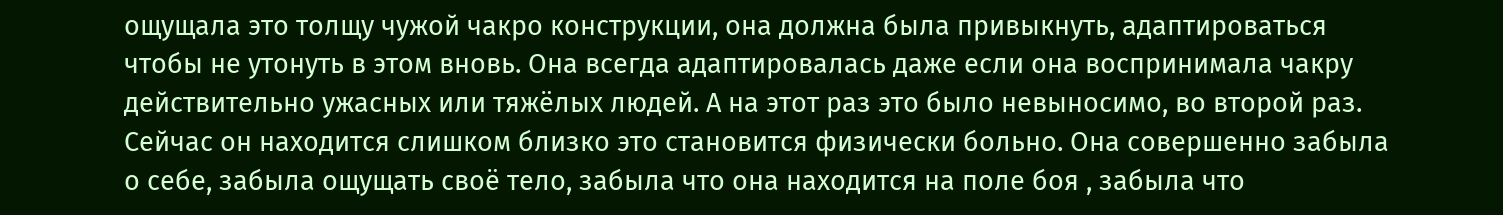ощущала это толщу чужой чакро конструкции, она должна была привыкнуть, адаптироваться чтобы не утонуть в этом вновь. Она всегда адаптировалась даже если она воспринимала чакру действительно ужасных или тяжёлых людей. А на этот раз это было невыносимо, во второй раз. Сейчас он находится слишком близко это становится физически больно. Она совершенно забыла о себе, забыла ощущать своё тело, забыла что она находится на поле боя , забыла что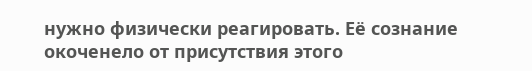нужно физически реагировать. Её сознание окоченело от присутствия этого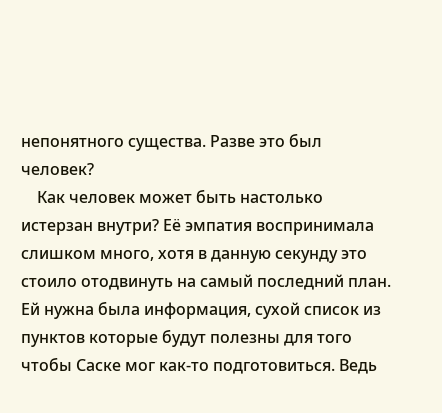непонятного существа. Разве это был человек?
    Как человек может быть настолько истерзан внутри? Её эмпатия воспринимала слишком много, хотя в данную секунду это стоило отодвинуть на самый последний план. Ей нужна была информация, сухой список из пунктов которые будут полезны для того чтобы Саске мог как-то подготовиться. Ведь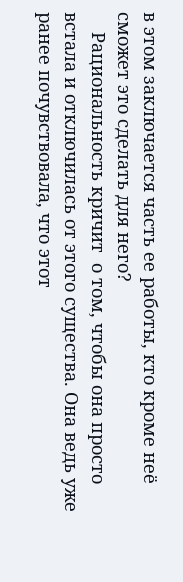в этом заключается часть ее работы, кто кроме неё сможет это сделать для него?
    Рациональность кричит  о том, чтобы она просто встала и отключилась от этого существа. Она ведь уже ранее почувствовала, что этот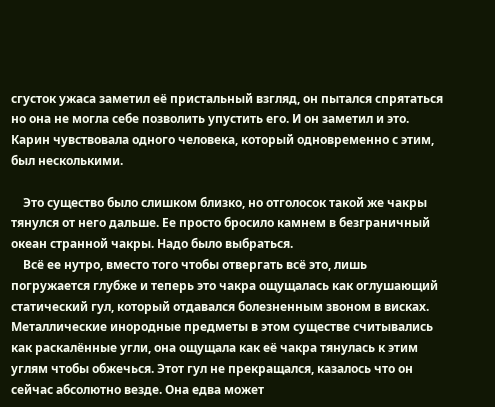сгусток ужаса заметил её пристальный взгляд, он пытался спрятаться но она не могла себе позволить упустить его. И он заметил и это. Карин чувствовала одного человека, который одновременно с этим,  был несколькими.

    Это существо было слишком близко, но отголосок такой же чакры тянулся от него дальше. Ее просто бросило камнем в безграничный океан странной чакры. Надо было выбраться.
    Всё ее нутро, вместо того чтобы отвергать всё это, лишь погружается глубже и теперь это чакра ощущалась как оглушающий статический гул, который отдавался болезненным звоном в висках. Металлические инородные предметы в этом существе считывались как раскалённые угли, она ощущала как её чакра тянулась к этим углям чтобы обжечься. Этот гул не прекращался, казалось что он сейчас абсолютно везде. Она едва может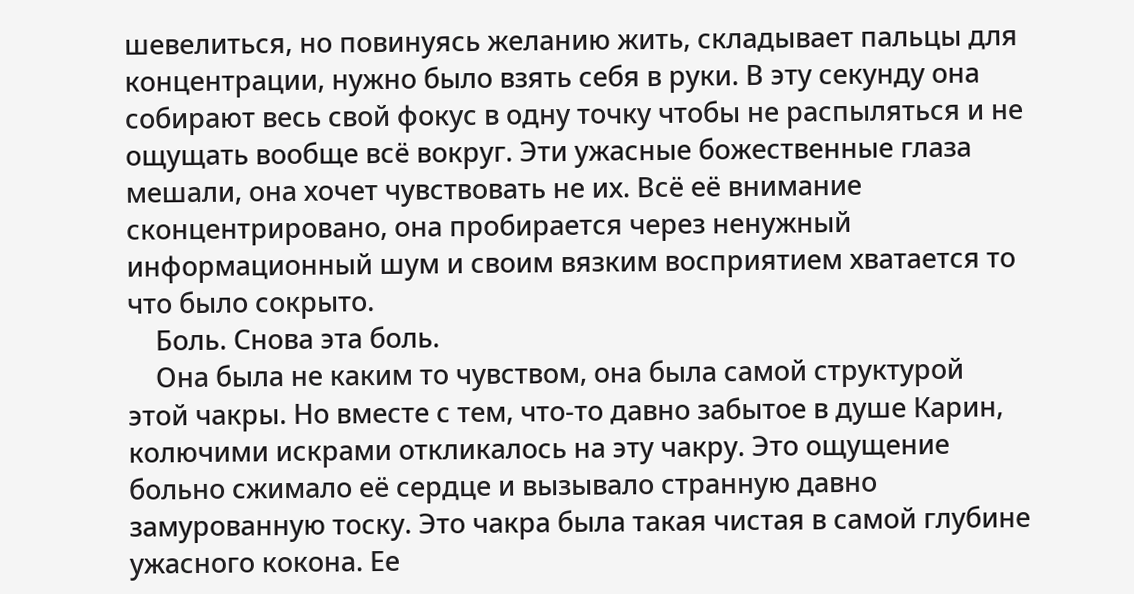шевелиться, но повинуясь желанию жить, складывает пальцы для концентрации, нужно было взять себя в руки. В эту секунду она собирают весь свой фокус в одну точку чтобы не распыляться и не ощущать вообще всё вокруг. Эти ужасные божественные глаза мешали, она хочет чувствовать не их. Всё её внимание сконцентрировано, она пробирается через ненужный информационный шум и своим вязким восприятием хватается то что было сокрыто.
    Боль. Снова эта боль.
    Она была не каким то чувством, она была самой структурой этой чакры. Но вместе с тем, что-то давно забытое в душе Карин, колючими искрами откликалось на эту чакру. Это ощущение больно сжимало её сердце и вызывало странную давно замурованную тоску. Это чакра была такая чистая в самой глубине ужасного кокона. Ее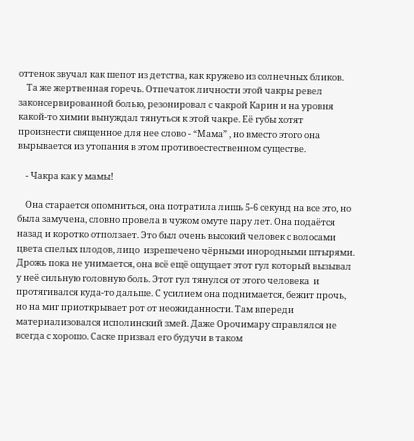оттенок звучал как шепот из детства, как кружево из солнечных бликов.
    Та же жертвенная горечь. Отпечаток личности этой чакры ревел законсервированной болью, резонировал с чакрой Карин и на уровня какой-то химии вынуждал тянуться к этой чакре. Её губы хотят произнести священное для нее слово - “Мама” , но вместо этого она вырывается из утопания в этом противоестественном существе.

    - Чакра как у мамы!

    Она старается опомниться, она потратила лишь 5-6 секунд на все это, но была замучена, словно провела в чужом омуте пару лет. Она подаётся назад и коротко отползает. Это был очень высокий человек с волосами цвета спелых плодов, лицо  изрешечено чёрными инородными штырями. Дрожь пока не унимается, она всё ещё ощущает этот гул который вызывал у неё сильную головную боль. Этот гул тянулся от этого человека  и протягивался куда-то дальше. С усилием она поднимается, бежит прочь, но на миг приоткрывает рот от неожиданности. Там впереди материализовался исполинский змей. Даже Орочимару справлялся не всегда с хорошо. Саске призвал его будучи в таком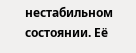нестабильном состоянии. Её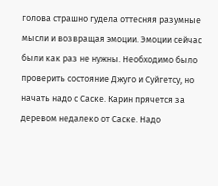голова страшно гудела оттесняя разумные мысли и возвращая эмоции. Эмоции сейчас были как раз не нужны. Необходимо было проверить состояние Джуго и Суйгетсу, но начать надо с Саске. Карин прячется за деревом недалеко от Саске. Надо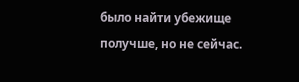было найти убежище получше, но не сейчас.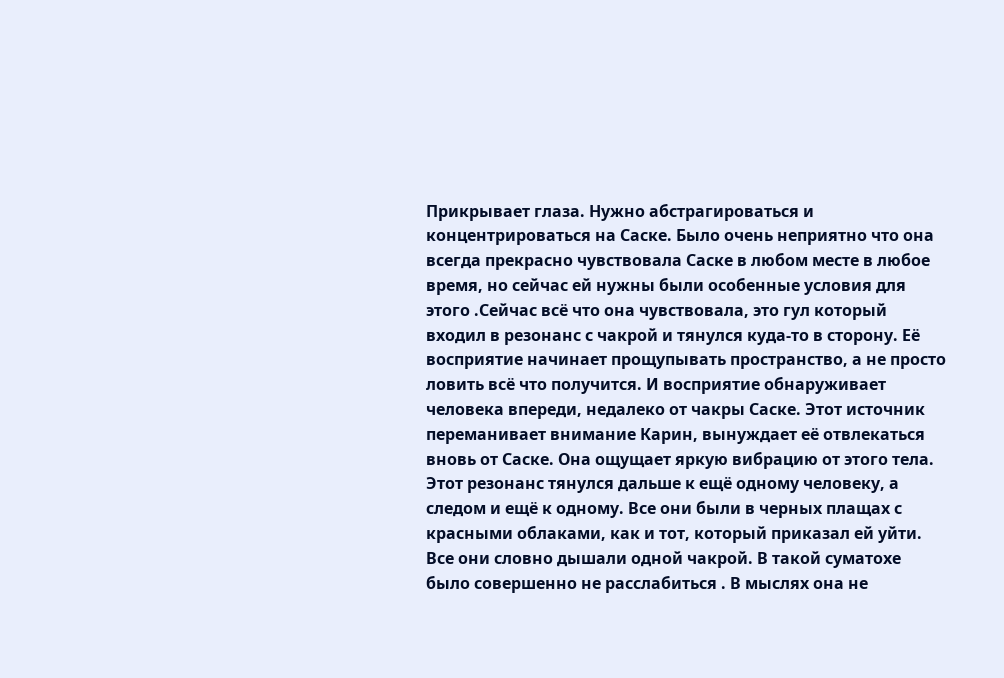Прикрывает глаза. Нужно абстрагироваться и концентрироваться на Саске. Было очень неприятно что она всегда прекрасно чувствовала Саске в любом месте в любое время, но сейчас ей нужны были особенные условия для этого .Сейчас всё что она чувствовала, это гул который входил в резонанс с чакрой и тянулся куда-то в сторону. Её восприятие начинает прощупывать пространство, а не просто ловить всё что получится. И восприятие обнаруживает человека впереди, недалеко от чакры Саске. Этот источник переманивает внимание Карин, вынуждает её отвлекаться вновь от Саске. Она ощущает яркую вибрацию от этого тела. Этот резонанс тянулся дальше к ещё одному человеку, а следом и ещё к одному. Все они были в черных плащах с красными облаками, как и тот, который приказал ей уйти.  Все они словно дышали одной чакрой. В такой суматохе было совершенно не расслабиться . В мыслях она не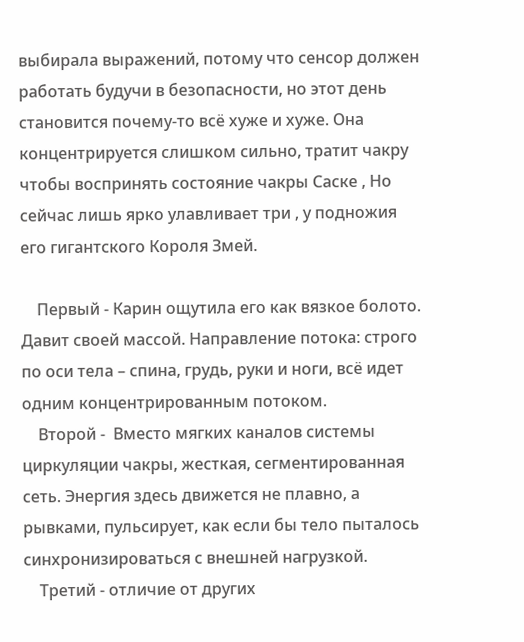выбирала выражений, потому что сенсор должен работать будучи в безопасности, но этот день становится почему-то всё хуже и хуже. Она концентрируется слишком сильно, тратит чакру чтобы воспринять состояние чакры Саске , Но сейчас лишь ярко улавливает три , у подножия его гигантского Короля Змей.

    Первый - Карин ощутила его как вязкое болото. Давит своей массой. Направление потока: строго по оси тела – спина, грудь, руки и ноги, всё идет одним концентрированным потоком.
    Второй -  Вместо мягких каналов системы циркуляции чакры, жесткая, сегментированная сеть. Энергия здесь движется не плавно, а рывками, пульсирует, как если бы тело пыталось синхронизироваться с внешней нагрузкой.
    Третий - отличие от других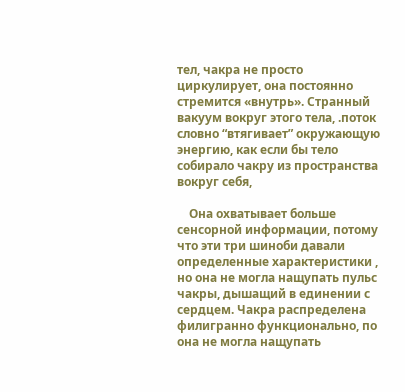тел, чакра не просто циркулирует, она постоянно стремится «внутрь». Странный вакуум вокруг этого тела, .поток словно “втягивает” окружающую энергию, как если бы тело собирало чакру из пространства вокруг себя,

    Она охватывает больше сенсорной информации, потому что эти три шиноби давали определенные характеристики , но она не могла нащупать пульс чакры, дышащий в единении с сердцем. Чакра распределена филигранно функционально, по она не могла нащупать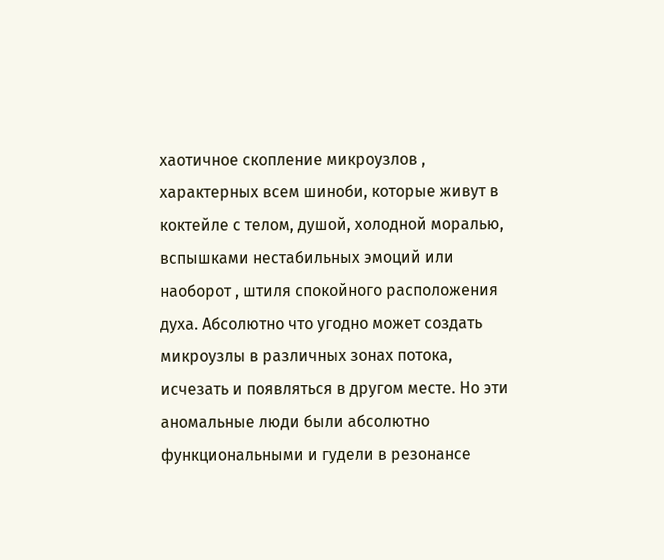хаотичное скопление микроузлов , характерных всем шиноби, которые живут в коктейле с телом, душой, холодной моралью, вспышками нестабильных эмоций или наоборот , штиля спокойного расположения духа. Абсолютно что угодно может создать микроузлы в различных зонах потока, исчезать и появляться в другом месте. Но эти аномальные люди были абсолютно функциональными и гудели в резонансе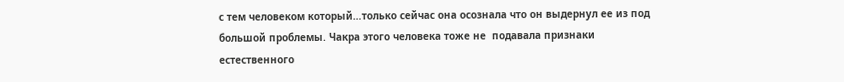с тем человеком который…только сейчас она осознала что он выдернул ее из под большой проблемы. Чакра этого человека тоже не  подавала признаки естественного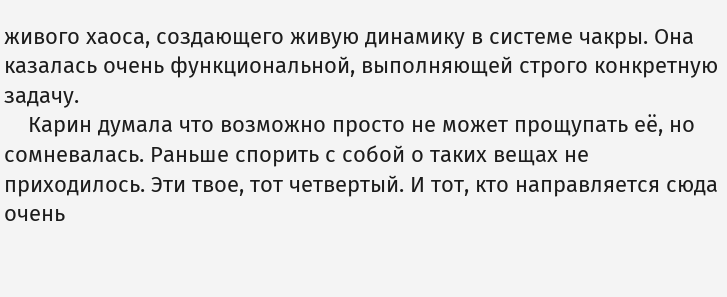живого хаоса, создающего живую динамику в системе чакры. Она казалась очень функциональной, выполняющей строго конкретную задачу.
    Карин думала что возможно просто не может прощупать её, но сомневалась. Раньше спорить с собой о таких вещах не приходилось. Эти твое, тот четвертый. И тот, кто направляется сюда очень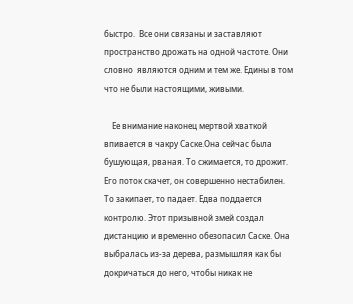быстро.  Все они связаны и заставляют пространство дрожать на одной частоте. Они словно  являются одним и тем же. Едины в том что не были настоящими, живыми.

    Ее внимание наконец мертвой хваткой впивается в чакру Саске.Она сейчас была бушующая, рваная. То сжимается, то дрожит. Его поток скачет, он совершенно нестабилен. То закипает, то падает. Едва поддается контролю. Этот призывной змей создал дистанцию и временно обезопасил Саске. Она выбралась из-за дерева, размышляя как бы докричаться до него, чтобы никак не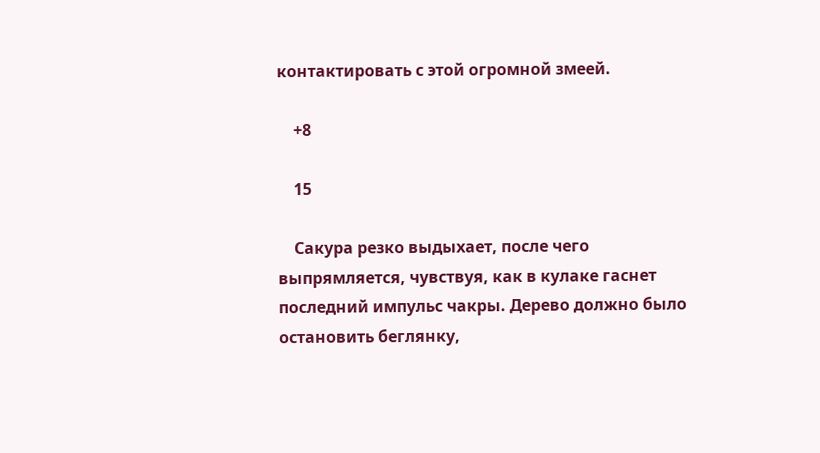контактировать с этой огромной змеей.

    +8

    15

    Сакура резко выдыхает, после чего выпрямляется, чувствуя, как в кулаке гаснет последний импульс чакры. Дерево должно было остановить беглянку,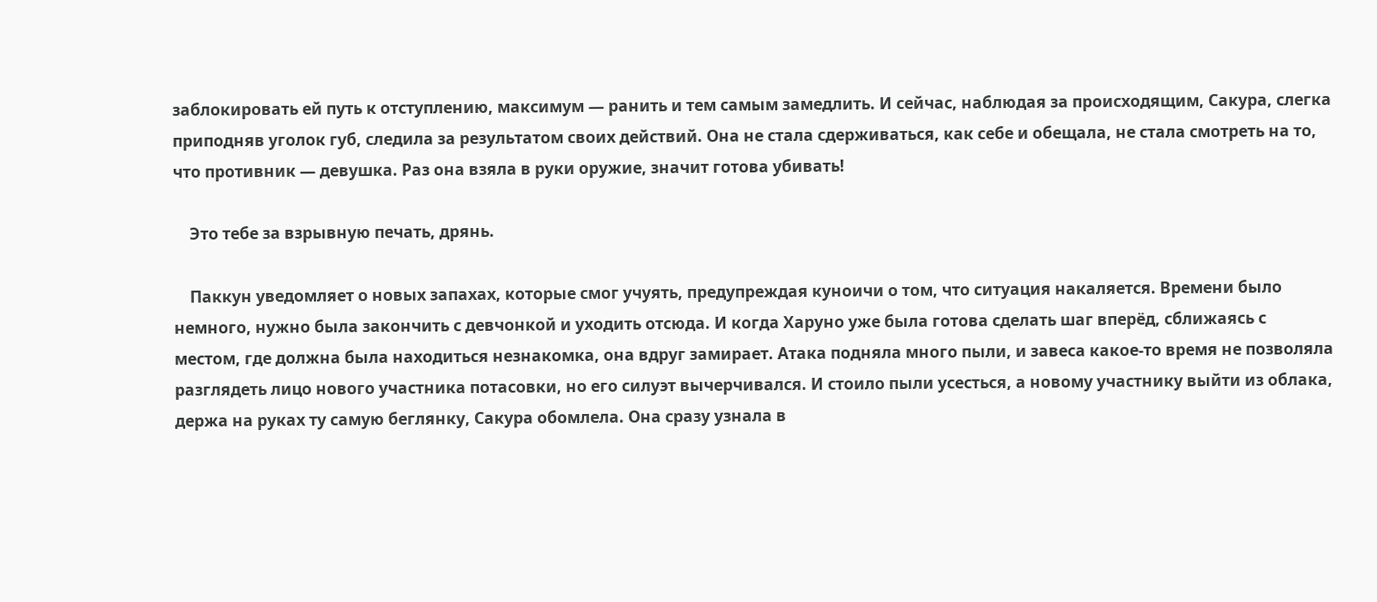заблокировать ей путь к отступлению, максимум — ранить и тем самым замедлить. И сейчас, наблюдая за происходящим, Сакура, слегка приподняв уголок губ, следила за результатом своих действий. Она не стала сдерживаться, как себе и обещала, не стала смотреть на то, что противник — девушка. Раз она взяла в руки оружие, значит готова убивать!

    Это тебе за взрывную печать, дрянь.

    Паккун уведомляет о новых запахах, которые смог учуять, предупреждая куноичи о том, что ситуация накаляется. Времени было немного, нужно была закончить с девчонкой и уходить отсюда. И когда Харуно уже была готова сделать шаг вперёд, сближаясь с местом, где должна была находиться незнакомка, она вдруг замирает. Атака подняла много пыли, и завеса какое-то время не позволяла разглядеть лицо нового участника потасовки, но его силуэт вычерчивался. И стоило пыли усесться, а новому участнику выйти из облака, держа на руках ту самую беглянку, Сакура обомлела. Она сразу узнала в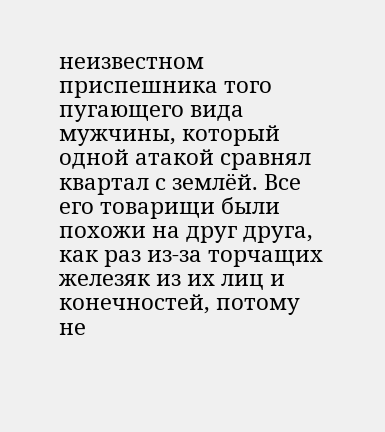неизвестном приспешника того пугающего вида мужчины, который одной атакой сравнял квартал с землёй. Все его товарищи были похожи на друг друга, как раз из-за торчащих железяк из их лиц и конечностей, потому не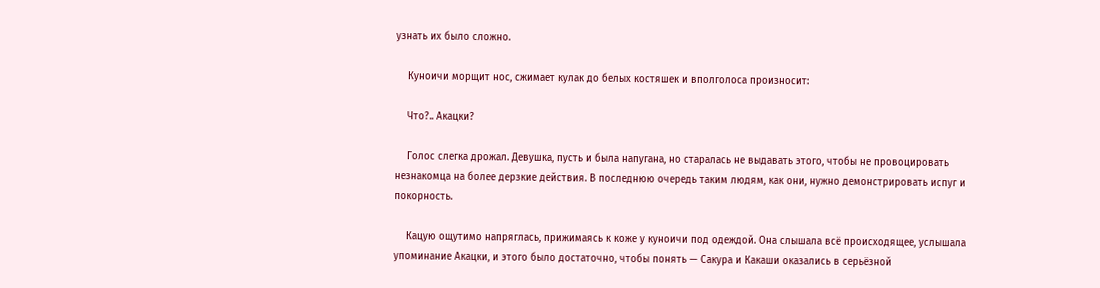узнать их было сложно.

    Куноичи морщит нос, сжимает кулак до белых костяшек и вполголоса произносит:

    Что?.. Акацки?

    Голос слегка дрожал. Девушка, пусть и была напугана, но старалась не выдавать этого, чтобы не провоцировать незнакомца на более дерзкие действия. В последнюю очередь таким людям, как они, нужно демонстрировать испуг и покорность.

    Кацую ощутимо напряглась, прижимаясь к коже у куноичи под одеждой. Она слышала всё происходящее, услышала упоминание Акацки, и этого было достаточно, чтобы понять — Сакура и Какаши оказались в серьёзной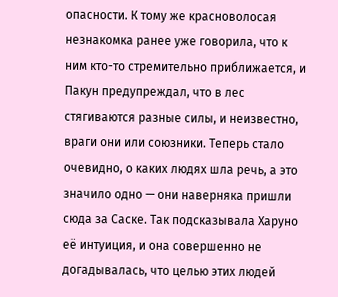опасности. К тому же красноволосая незнакомка ранее уже говорила, что к ним кто-то стремительно приближается, и Пакун предупреждал, что в лес стягиваются разные силы, и неизвестно, враги они или союзники. Теперь стало очевидно, о каких людях шла речь, а это значило одно — они наверняка пришли сюда за Саске. Так подсказывала Харуно её интуиция, и она совершенно не догадывалась, что целью этих людей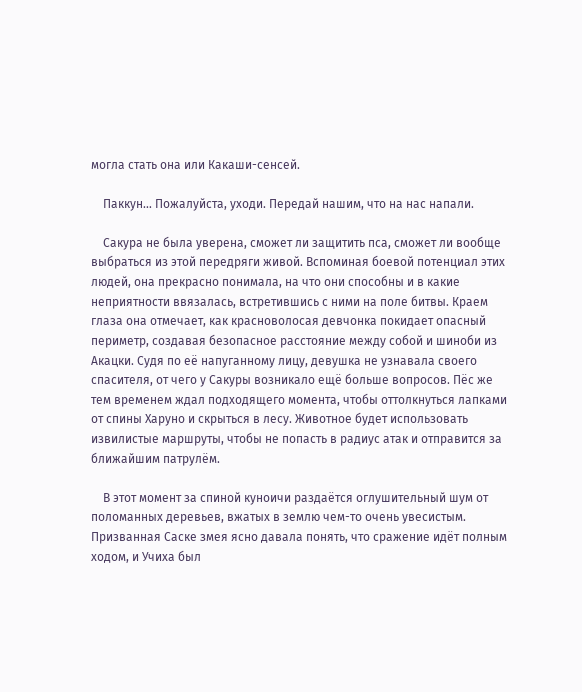могла стать она или Какаши-сенсей.

    Паккун… Пожалуйста, уходи. Передай нашим, что на нас напали.

    Сакура не была уверена, сможет ли защитить пса, сможет ли вообще выбраться из этой передряги живой. Вспоминая боевой потенциал этих людей, она прекрасно понимала, на что они способны и в какие неприятности ввязалась, встретившись с ними на поле битвы. Краем глаза она отмечает, как красноволосая девчонка покидает опасный периметр, создавая безопасное расстояние между собой и шиноби из Акацки. Судя по её напуганному лицу, девушка не узнавала своего спасителя, от чего у Сакуры возникало ещё больше вопросов. Пёс же тем временем ждал подходящего момента, чтобы оттолкнуться лапками от спины Харуно и скрыться в лесу. Животное будет использовать извилистые маршруты, чтобы не попасть в радиус атак и отправится за ближайшим патрулём.

    В этот момент за спиной куноичи раздаётся оглушительный шум от поломанных деревьев, вжатых в землю чем-то очень увесистым. Призванная Саске змея ясно давала понять, что сражение идёт полным ходом, и Учиха был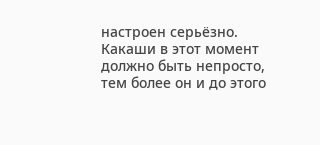настроен серьёзно. Какаши в этот момент должно быть непросто, тем более он и до этого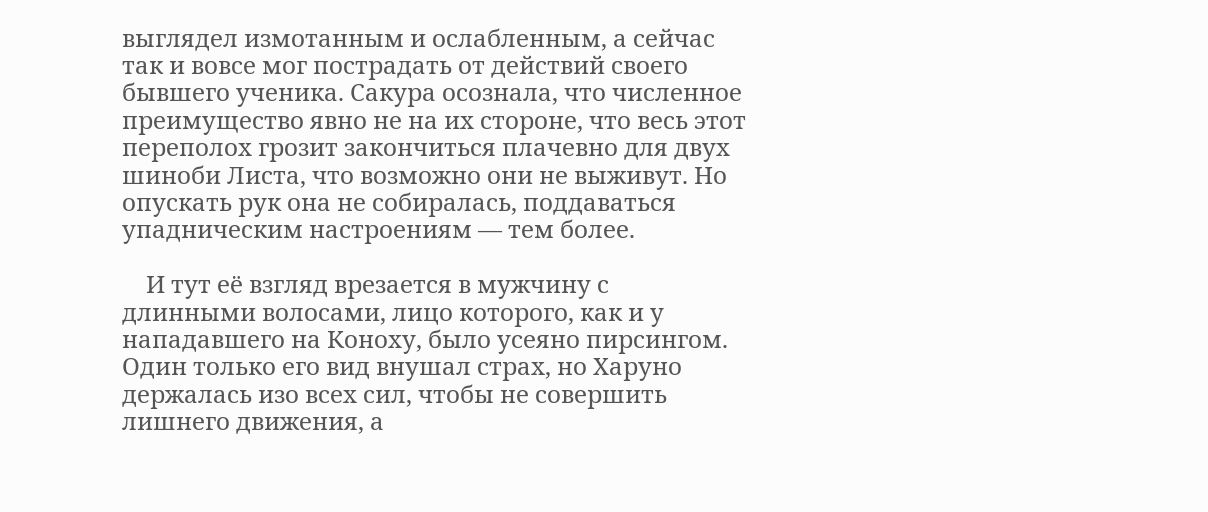выглядел измотанным и ослабленным, а сейчас так и вовсе мог пострадать от действий своего бывшего ученика. Сакура осознала, что численное преимущество явно не на их стороне, что весь этот переполох грозит закончиться плачевно для двух шиноби Листа, что возможно они не выживут. Но опускать рук она не собиралась, поддаваться упадническим настроениям — тем более.

    И тут её взгляд врезается в мужчину с длинными волосами, лицо которого, как и у нападавшего на Коноху, было усеяно пирсингом. Один только его вид внушал страх, но Харуно держалась изо всех сил, чтобы не совершить лишнего движения, а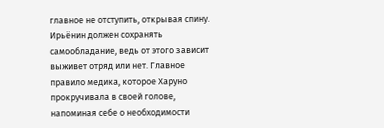главное не отступить, открывая спину. Ирьёнин должен сохранять самообладание, ведь от этого зависит выживет отряд или нет. Главное правило медика, которое Харуно прокручивала в своей голове, напоминая себе о необходимости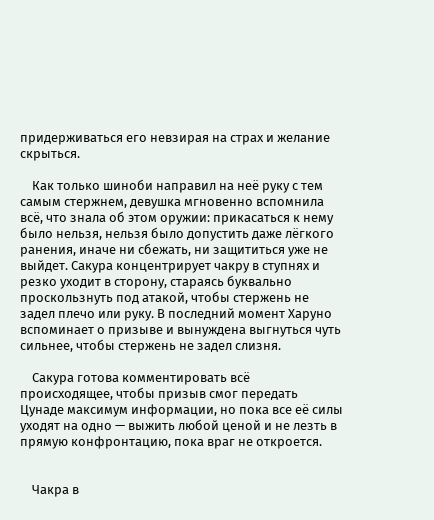придерживаться его невзирая на страх и желание скрыться.

    Как только шиноби направил на неё руку с тем самым стержнем, девушка мгновенно вспомнила всё, что знала об этом оружии: прикасаться к нему было нельзя, нельзя было допустить даже лёгкого ранения, иначе ни сбежать, ни защититься уже не выйдет. Сакура концентрирует чакру в ступнях и резко уходит в сторону, стараясь буквально проскользнуть под атакой, чтобы стержень не задел плечо или руку. В последний момент Харуно вспоминает о призыве и вынуждена выгнуться чуть сильнее, чтобы стержень не задел слизня.

    Сакура готова комментировать всё происходящее, чтобы призыв смог передать Цунаде максимум информации, но пока все её силы уходят на одно — выжить любой ценой и не лезть в прямую конфронтацию, пока враг не откроется.


    Чакра в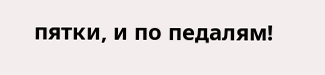пятки, и по педалям!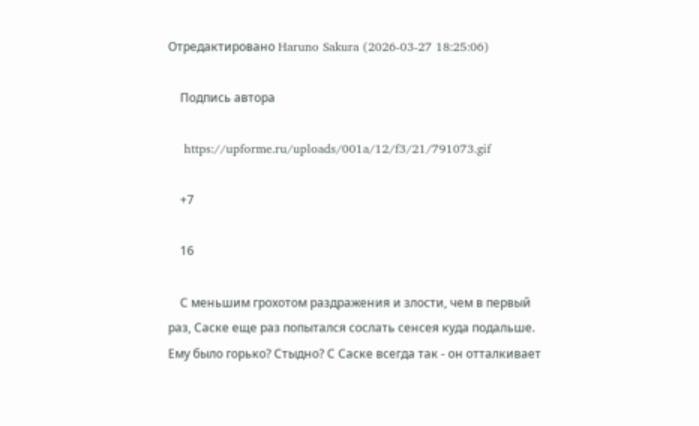Отредактировано Haruno Sakura (2026-03-27 18:25:06)

    Подпись автора

    https://upforme.ru/uploads/001a/12/f3/21/791073.gif

    +7

    16

    С меньшим грохотом раздражения и злости, чем в первый раз, Саске еще раз попытался сослать сенсея куда подальше. Ему было горько? Стыдно? С Саске всегда так - он отталкивает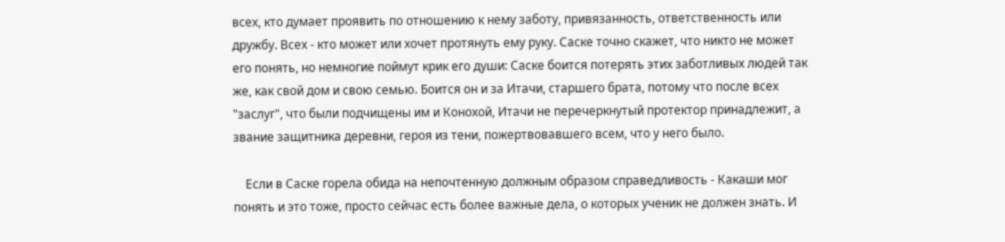всех, кто думает проявить по отношению к нему заботу, привязанность, ответственность или дружбу. Всех - кто может или хочет протянуть ему руку. Саске точно скажет, что никто не может его понять, но немногие поймут крик его души: Саске боится потерять этих заботливых людей так же, как свой дом и свою семью. Боится он и за Итачи, старшего брата, потому что после всех "заслуг", что были подчищены им и Конохой, Итачи не перечеркнутый протектор принадлежит, а звание защитника деревни, героя из тени, пожертвовавшего всем, что у него было.

    Если в Саске горела обида на непочтенную должным образом справедливость - Какаши мог понять и это тоже, просто сейчас есть более важные дела, о которых ученик не должен знать. И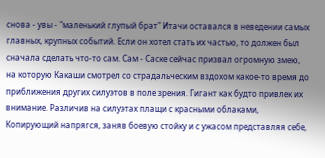снова - увы - "маленький глупый брат" Итачи оставался в неведении самых главных, крупных событий. Если он хотел стать их частью, то должен был сначала сделать что-то сам. Сам - Саске сейчас призвал огромную змею, на которую Какаши смотрел со страдальческим вздохом какое-то время до приближения других силуэтов в поле зрения. Гигант как будто привлек их внимание. Различив на силуэтах плащи с красными облаками, Копирующий напрягся, заняв боевую стойку и с ужасом представляя себе,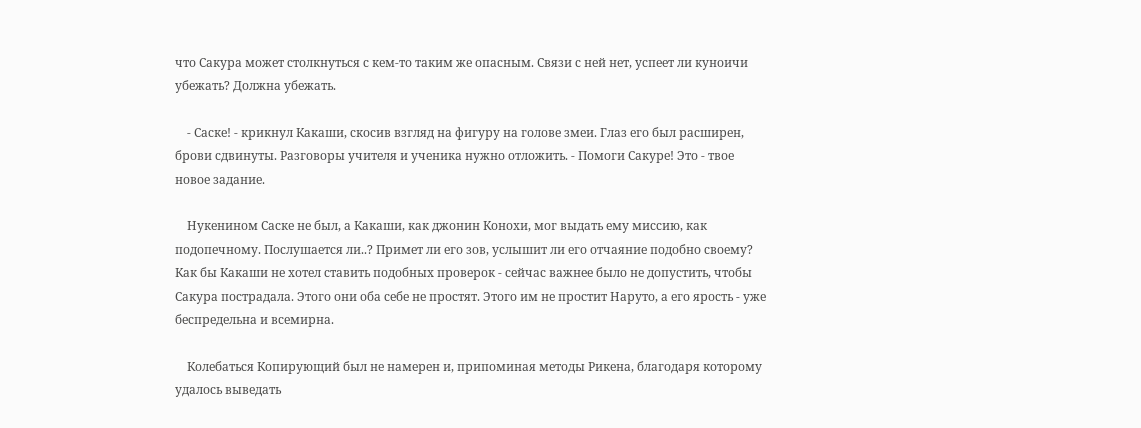что Сакура может столкнуться с кем-то таким же опасным. Связи с ней нет, успеет ли куноичи убежать? Должна убежать.

    - Саске! - крикнул Какаши, скосив взгляд на фигуру на голове змеи. Глаз его был расширен, брови сдвинуты. Разговоры учителя и ученика нужно отложить. - Помоги Сакуре! Это - твое новое задание.

    Нукенином Саске не был, а Какаши, как джонин Конохи, мог выдать ему миссию, как подопечному. Послушается ли..? Примет ли его зов, услышит ли его отчаяние подобно своему? Как бы Какаши не хотел ставить подобных проверок - сейчас важнее было не допустить, чтобы Сакура пострадала. Этого они оба себе не простят. Этого им не простит Наруто, а его ярость - уже беспредельна и всемирна.

    Колебаться Копирующий был не намерен и, припоминая методы Рикена, благодаря которому удалось выведать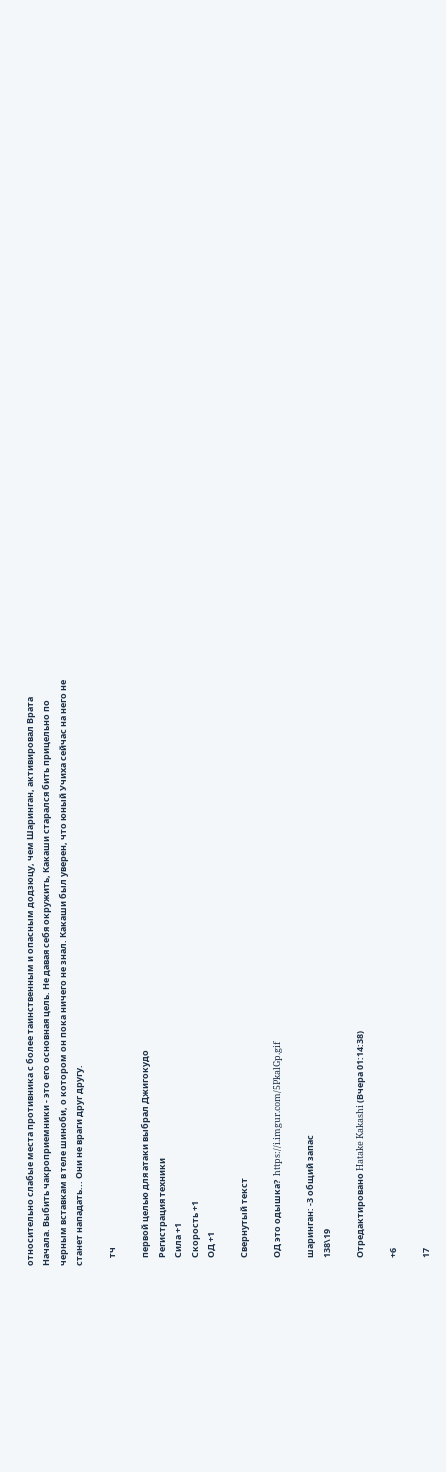относительно слабые места противника с более таинственным и опасным додзюцу, чем Шаринган, активировал Врата Начала. Выбить чакроприемники - это его основная цель. Не давая себя окружить, Какаши старался бить прицельно по черным вставкам в теле шиноби, о котором он пока ничего не знал. Какаши был уверен, что юный Учиха сейчас на него не станет нападать... Они не враги друг другу.

    тч

    первой целью для атаки выбрал Джигокудо
    Регистрация техники
    Сила +1
    Скорость +1
    ОД +1

    Свернутый текст

    ОД это одышка?  https://i.imgur.com/5PkalGp.gif

    шаринган: -3 общий запас
    138\19

    Отредактировано Hatake Kakashi (Вчера 01:14:38)

    +6

    17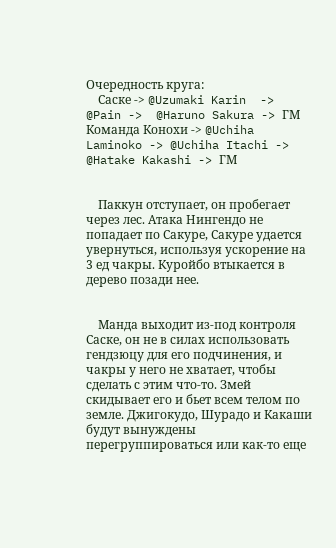Очередность круга:
    Саске -> @Uzumaki Karin  -> @Pain ->  @Haruno Sakura -> ГМ Команда Конохи -> @Uchiha Laminoko -> @Uchiha Itachi -> @Hatake Kakashi -> ГМ


    Паккун отступает, он пробегает через лес. Атака Нингендо не попадает по Сакуре, Сакуре удается увернуться, используя ускорение на 3 ед чакры. Куройбо втыкается в дерево позади нее.


    Манда выходит из-под контроля Саске, он не в силах использовать гендзюцу для его подчинения, и чакры у него не хватает, чтобы сделать с этим что-то. Змей скидывает его и бьет всем телом по земле. Джигокудо, Шурадо и Какаши будут вынуждены перегруппироваться или как-то еще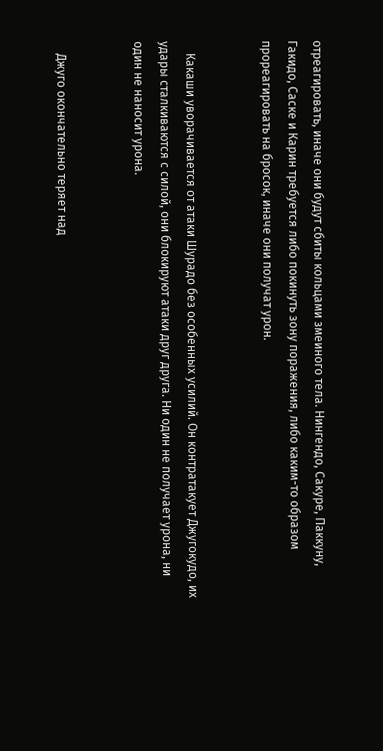отреагировать, иначе они будут сбиты кольцами змеиного тела. Нингендо, Сакуре, Паккуну, Гакидо, Саске и Карин требуется либо покинуть зону поражения, либо каким-то образом прореагировать на бросок, иначе они получат урон.


    Какаши уворачивается от атаки Шурадо без особенных усилий. Он контратакует Джугокудо, их удары сталкиваются с силой, они блокируют атаки друг друга. Ни один не получает урона, ни один не наносит урона.


    Джуго окончательно теряет над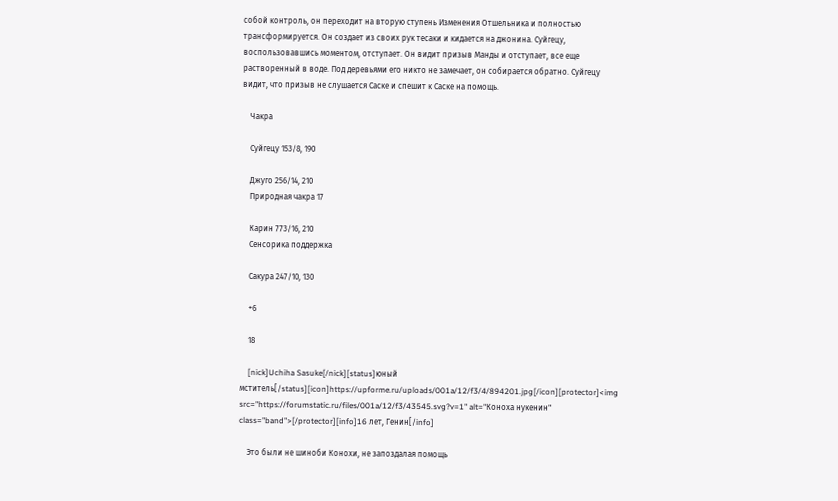собой контроль, он переходит на вторую ступень Изменения Отшельника и полностью трансформируется. Он создает из своих рук тесаки и кидается на джонина. Суйгецу, воспользовавшись моментом, отступает. Он видит призыв Манды и отступает, все еще растворенный в воде. Под деревьями его никто не замечает, он собирается обратно. Суйгецу видит, что призыв не слушается Саске и спешит к Саске на помощь.

    Чакра

    Суйгецу 153/8, 190

    Джуго 256/14, 210
    Природная чакра 17

    Карин 773/16, 210
    Сенсорика поддержка

    Сакура 247/10, 130

    +6

    18

    [nick]Uchiha Sasuke[/nick][status]юный мститель[/status][icon]https://upforme.ru/uploads/001a/12/f3/4/894201.jpg[/icon][protector]<img src="https://forumstatic.ru/files/001a/12/f3/43545.svg?v=1" alt="Коноха нукенин" class="band">[/protector][info]16 лет, Генин[/info]

    Это были не шиноби Конохи, не запоздалая помощь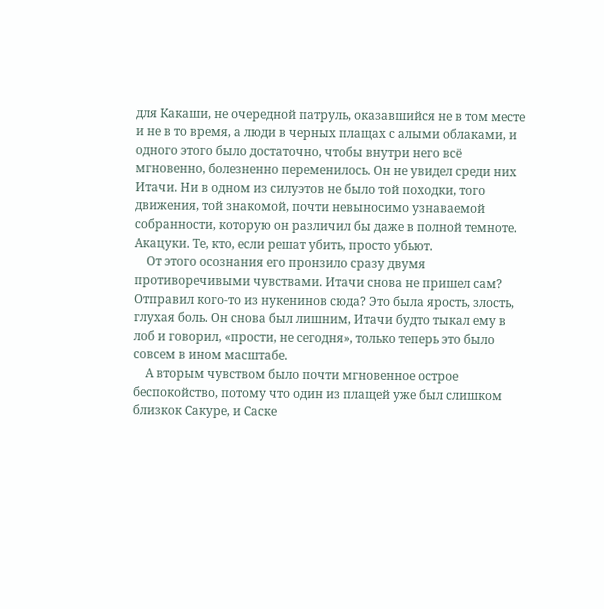для Какаши, не очередной патруль, оказавшийся не в том месте и не в то время, а люди в черных плащах с алыми облаками, и одного этого было достаточно, чтобы внутри него всё мгновенно, болезненно переменилось. Он не увидел среди них Итачи. Ни в одном из силуэтов не было той походки, того движения, той знакомой, почти невыносимо узнаваемой собранности, которую он различил бы даже в полной темноте. Акацуки. Те, кто, если решат убить, просто убьют.
    От этого осознания его пронзило сразу двумя противоречивыми чувствами. Итачи снова не пришел сам? Отправил кого-то из нукенинов сюда? Это была ярость, злость, глухая боль. Он снова был лишним, Итачи будто тыкал ему в лоб и говорил, «прости, не сегодня», только теперь это было совсем в ином масштабе.
    А вторым чувством было почти мгновенное острое беспокойство, потому что один из плащей уже был слишком близкок Сакуре, и Саске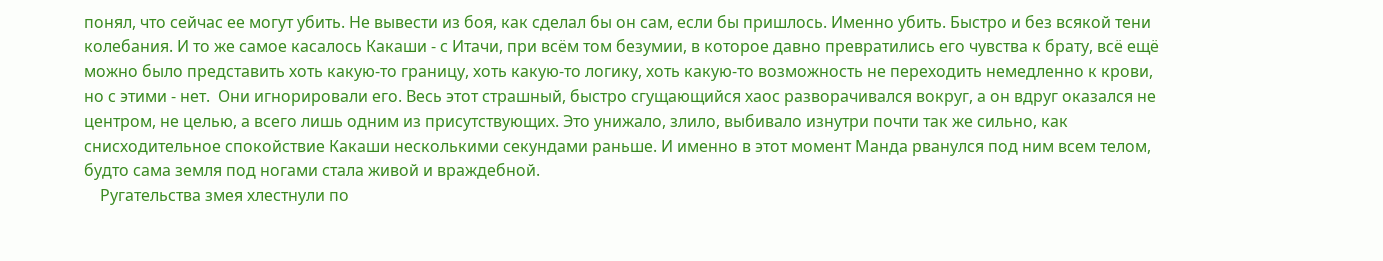понял, что сейчас ее могут убить. Не вывести из боя, как сделал бы он сам, если бы пришлось. Именно убить. Быстро и без всякой тени колебания. И то же самое касалось Какаши - с Итачи, при всём том безумии, в которое давно превратились его чувства к брату, всё ещё можно было представить хоть какую-то границу, хоть какую-то логику, хоть какую-то возможность не переходить немедленно к крови, но с этими - нет.  Они игнорировали его. Весь этот страшный, быстро сгущающийся хаос разворачивался вокруг, а он вдруг оказался не центром, не целью, а всего лишь одним из присутствующих. Это унижало, злило, выбивало изнутри почти так же сильно, как снисходительное спокойствие Какаши несколькими секундами раньше. И именно в этот момент Манда рванулся под ним всем телом, будто сама земля под ногами стала живой и враждебной.
    Ругательства змея хлестнули по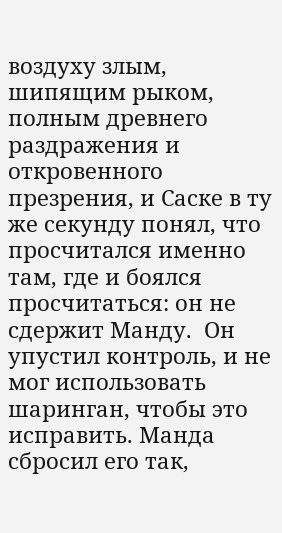воздуху злым, шипящим рыком, полным древнего раздражения и откровенного презрения, и Саске в ту же секунду понял, что просчитался именно там, где и боялся просчитаться: он не сдержит Манду.  Он упустил контроль, и не мог использовать шаринган, чтобы это исправить. Манда сбросил его так,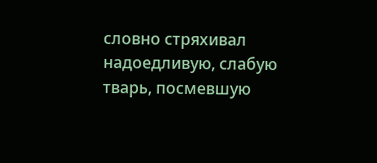словно стряхивал надоедливую, слабую тварь, посмевшую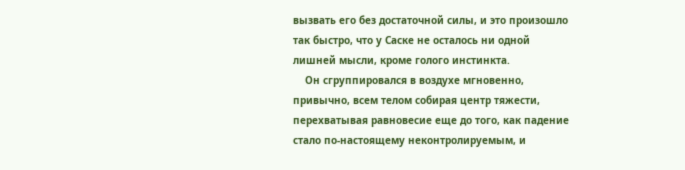вызвать его без достаточной силы, и это произошло так быстро, что у Саске не осталось ни одной лишней мысли, кроме голого инстинкта.
    Он сгруппировался в воздухе мгновенно, привычно, всем телом собирая центр тяжести, перехватывая равновесие еще до того, как падение стало по-настоящему неконтролируемым, и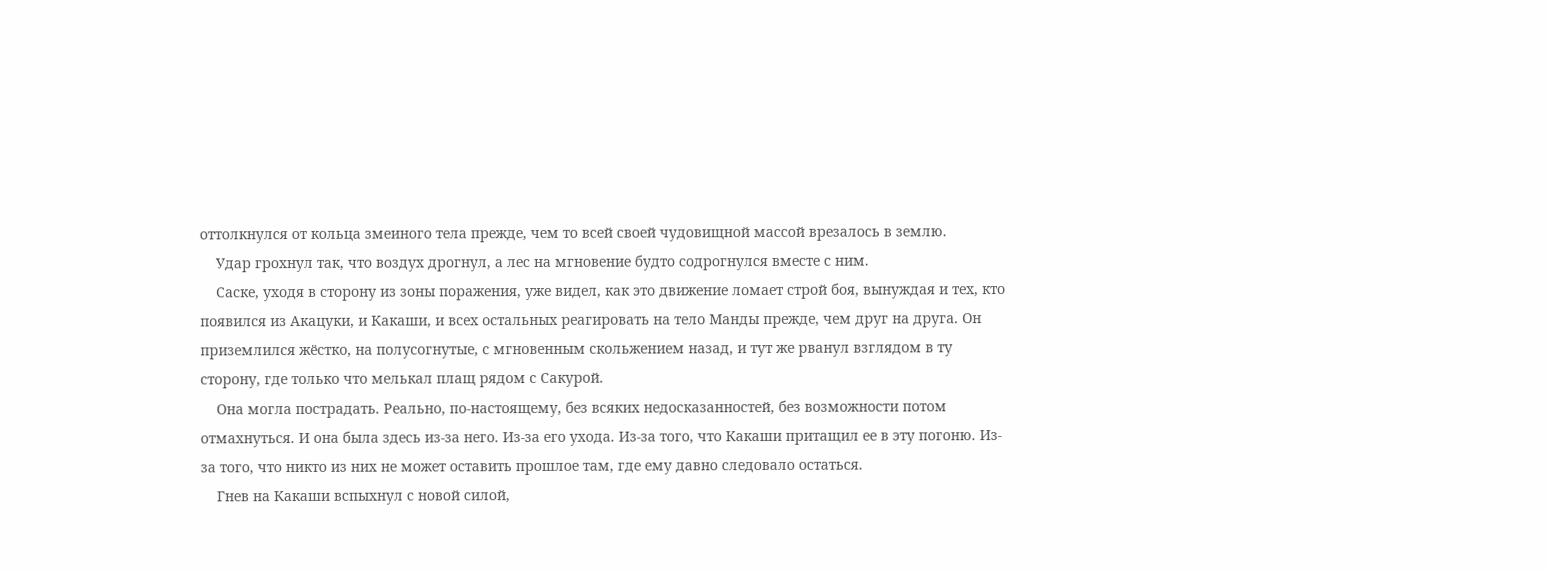оттолкнулся от кольца змеиного тела прежде, чем то всей своей чудовищной массой врезалось в землю.
    Удар грохнул так, что воздух дрогнул, а лес на мгновение будто содрогнулся вместе с ним.
    Саске, уходя в сторону из зоны поражения, уже видел, как это движение ломает строй боя, вынуждая и тех, кто появился из Акацуки, и Какаши, и всех остальных реагировать на тело Манды прежде, чем друг на друга. Он приземлился жёстко, на полусогнутые, с мгновенным скольжением назад, и тут же рванул взглядом в ту сторону, где только что мелькал плащ рядом с Сакурой.
    Она могла пострадать. Реально, по-настоящему, без всяких недосказанностей, без возможности потом отмахнуться. И она была здесь из-за него. Из-за его ухода. Из-за того, что Какаши притащил ее в эту погоню. Из-за того, что никто из них не может оставить прошлое там, где ему давно следовало остаться.
    Гнев на Какаши вспыхнул с новой силой,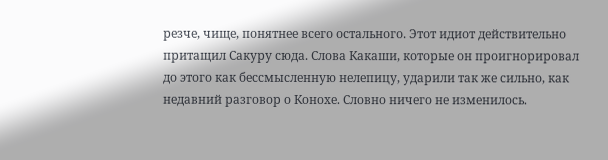резче, чище, понятнее всего остального. Этот идиот действительно притащил Сакуру сюда. Слова Какаши, которые он проигнорировал до этого как бессмысленную нелепицу, ударили так же сильно, как недавний разговор о Конохе. Словно ничего не изменилось.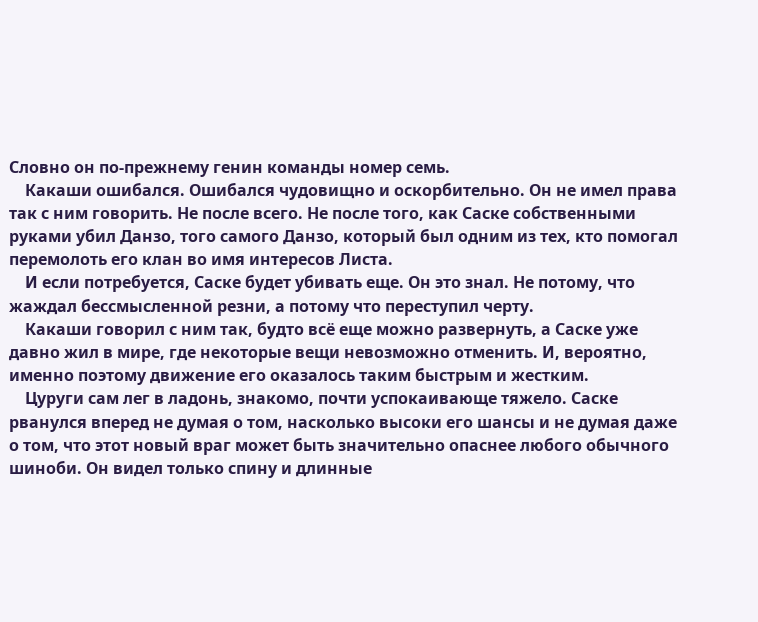Словно он по-прежнему генин команды номер семь.
    Какаши ошибался. Ошибался чудовищно и оскорбительно. Он не имел права так с ним говорить. Не после всего. Не после того, как Саске собственными руками убил Данзо, того самого Данзо, который был одним из тех, кто помогал перемолоть его клан во имя интересов Листа.
    И если потребуется, Саске будет убивать еще. Он это знал. Не потому, что жаждал бессмысленной резни, а потому что переступил черту.
    Какаши говорил с ним так, будто всё еще можно развернуть, а Саске уже давно жил в мире, где некоторые вещи невозможно отменить. И, вероятно, именно поэтому движение его оказалось таким быстрым и жестким.
    Цуруги сам лег в ладонь, знакомо, почти успокаивающе тяжело. Саске рванулся вперед не думая о том, насколько высоки его шансы и не думая даже о том, что этот новый враг может быть значительно опаснее любого обычного шиноби. Он видел только спину и длинные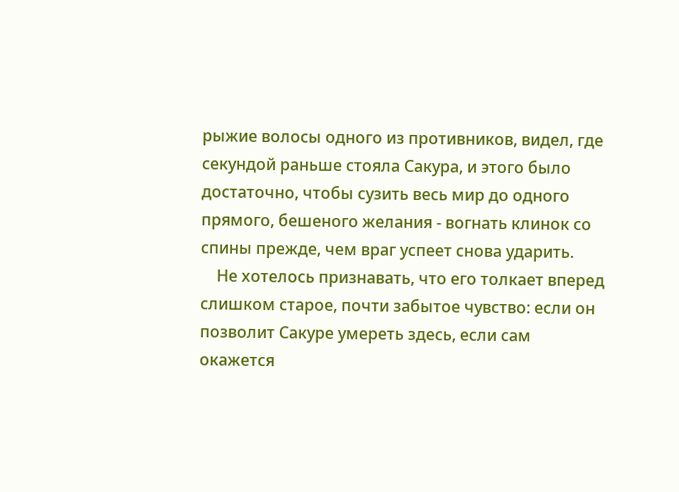рыжие волосы одного из противников, видел, где секундой раньше стояла Сакура, и этого было достаточно, чтобы сузить весь мир до одного прямого, бешеного желания - вогнать клинок со спины прежде, чем враг успеет снова ударить.
    Не хотелось признавать, что его толкает вперед слишком старое, почти забытое чувство: если он позволит Сакуре умереть здесь, если сам окажется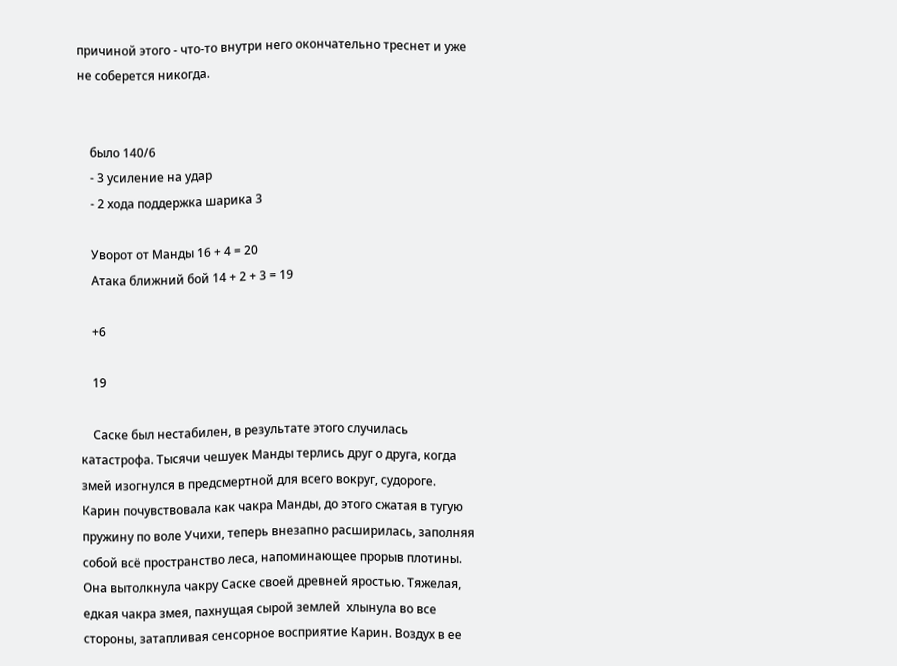причиной этого - что-то внутри него окончательно треснет и уже не соберется никогда.


    было 140/6
    - 3 усиление на удар
    - 2 хода поддержка шарика 3

    Уворот от Манды 16 + 4 = 20
    Атака ближний бой 14 + 2 + 3 = 19

    +6

    19

    Саске был нестабилен, в результате этого случилась катастрофа. Тысячи чешуек Манды терлись друг о друга, когда змей изогнулся в предсмертной для всего вокруг, судороге. Карин почувствовала как чакра Манды, до этого сжатая в тугую пружину по воле Учихи, теперь внезапно расширилась, заполняя собой всё пространство леса, напоминающее прорыв плотины. Она вытолкнула чакру Саске своей древней яростью. Тяжелая, едкая чакра змея, пахнущая сырой землей  хлынула во все стороны, затапливая сенсорное восприятие Карин. Воздух в ее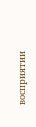восприятии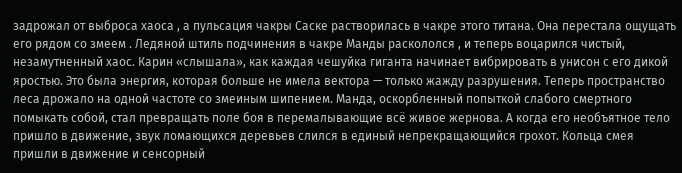задрожал от выброса хаоса , а пульсация чакры Саске растворилась в чакре этого титана. Она перестала ощущать его рядом со змеем . Ледяной штиль подчинения в чакре Манды раскололся , и теперь воцарился чистый, незамутненный хаос. Карин «слышала», как каждая чешуйка гиганта начинает вибрировать в унисон с его дикой яростью. Это была энергия, которая больше не имела вектора — только жажду разрушения. Теперь пространство леса дрожало на одной частоте со змеиным шипением. Манда, оскорбленный попыткой слабого смертного помыкать собой, стал превращать поле боя в перемалывающие всё живое жернова. А когда его необъятное тело пришло в движение, звук ломающихся деревьев слился в единый непрекращающийся грохот. Кольца смея пришли в движение и сенсорный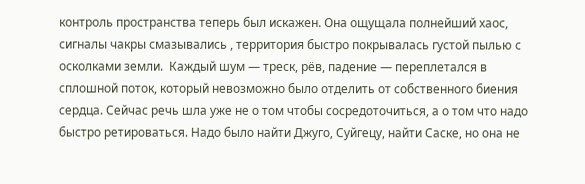контроль пространства теперь был искажен. Она ощущала полнейший хаос, сигналы чакры смазывались , территория быстро покрывалась густой пылью с осколками земли.  Каждый шум — треск, рёв, падение — переплетался в сплошной поток, который невозможно было отделить от собственного биения сердца. Сейчас речь шла уже не о том чтобы сосредоточиться, а о том что надо быстро ретироваться. Надо было найти Джуго, Суйгецу, найти Саске, но она не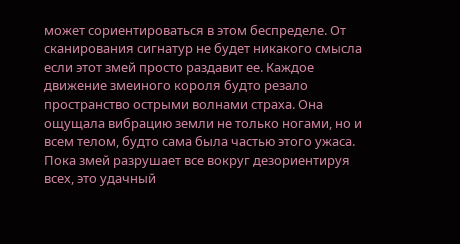может сориентироваться в этом беспределе. От сканирования сигнатур не будет никакого смысла если этот змей просто раздавит ее. Каждое движение змеиного короля будто резало пространство острыми волнами страха. Она ощущала вибрацию земли не только ногами, но и всем телом, будто сама была частью этого ужаса. Пока змей разрушает все вокруг дезориентируя всех, это удачный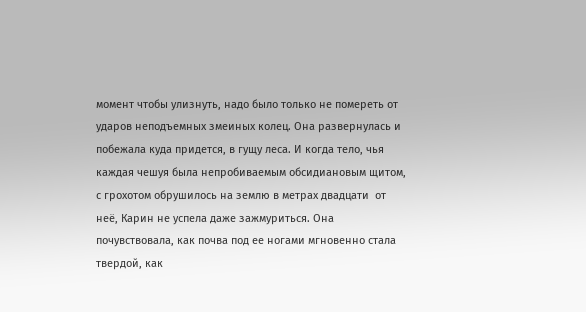момент чтобы улизнуть, надо было только не помереть от ударов неподъемных змеиных колец. Она развернулась и побежала куда придется, в гущу леса. И когда тело, чья каждая чешуя была непробиваемым обсидиановым щитом, с грохотом обрушилось на землю в метрах двадцати  от неё, Карин не успела даже зажмуриться. Она почувствовала, как почва под ее ногами мгновенно стала твердой, как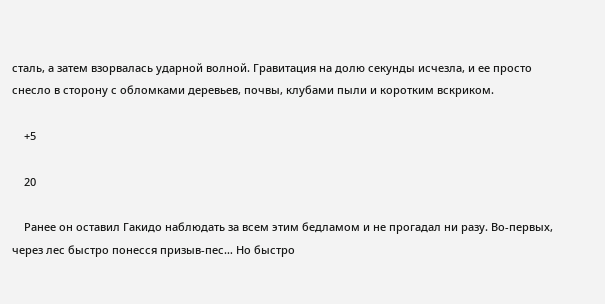сталь, а затем взорвалась ударной волной. Гравитация на долю секунды исчезла, и ее просто снесло в сторону с обломками деревьев, почвы, клубами пыли и коротким вскриком.

    +5

    20

    Ранее он оставил Гакидо наблюдать за всем этим бедламом и не прогадал ни разу. Во-первых, через лес быстро понесся призыв-пес… Но быстро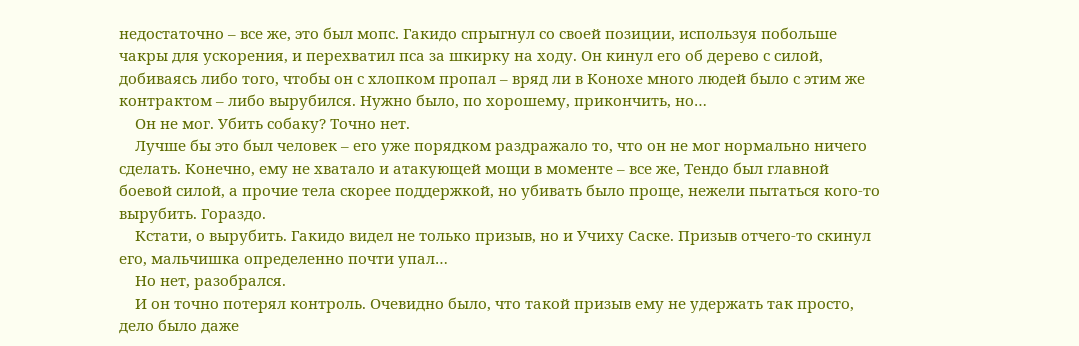недостаточно – все же, это был мопс. Гакидо спрыгнул со своей позиции, используя побольше чакры для ускорения, и перехватил пса за шкирку на ходу. Он кинул его об дерево с силой, добиваясь либо того, чтобы он с хлопком пропал – вряд ли в Конохе много людей было с этим же контрактом – либо вырубился. Нужно было, по хорошему, прикончить, но…
    Он не мог. Убить собаку? Точно нет.
    Лучше бы это был человек – его уже порядком раздражало то, что он не мог нормально ничего сделать. Конечно, ему не хватало и атакующей мощи в моменте – все же, Тендо был главной боевой силой, а прочие тела скорее поддержкой, но убивать было проще, нежели пытаться кого-то вырубить. Гораздо.
    Кстати, о вырубить. Гакидо видел не только призыв, но и Учиху Саске. Призыв отчего-то скинул его, мальчишка определенно почти упал…
    Но нет, разобрался.
    И он точно потерял контроль. Очевидно было, что такой призыв ему не удержать так просто, дело было даже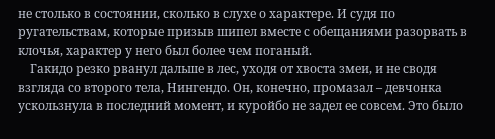не столько в состоянии, сколько в слухе о характере. И судя по ругательствам, которые призыв шипел вместе с обещаниями разорвать в клочья, характер у него был более чем поганый.
    Гакидо резко рванул дальше в лес, уходя от хвоста змеи, и не сводя взгляда со второго тела, Нингендо. Он, конечно, промазал – девчонка ускользнула в последний момент, и куройбо не задел ее совсем. Это было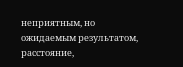неприятным, но ожидаемым результатом, расстояние,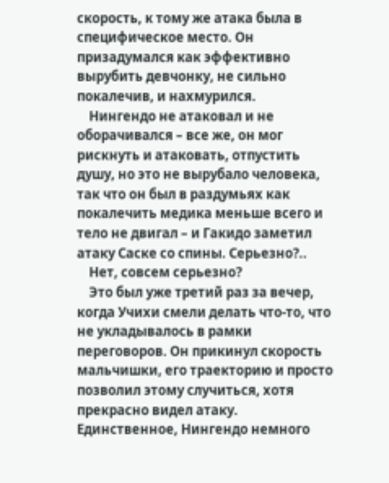скорость, к тому же атака была в специфическое место. Он призадумался как эффективно вырубить девчонку, не сильно покалечив, и нахмурился.
    Нингендо не атаковал и не оборачивался – все же, он мог рискнуть и атаковать, отпустить душу, но это не вырубало человека, так что он был в раздумьях как покалечить медика меньше всего и тело не двигал – и Гакидо заметил атаку Саске со спины. Серьезно?..
    Нет, совсем серьезно?
    Это был уже третий раз за вечер, когда Учихи смели делать что-то, что не укладывалось в рамки переговоров. Он прикинул скорость мальчишки, его траекторию и просто позволил этому случиться, хотя прекрасно видел атаку. Единственное, Нингендо немного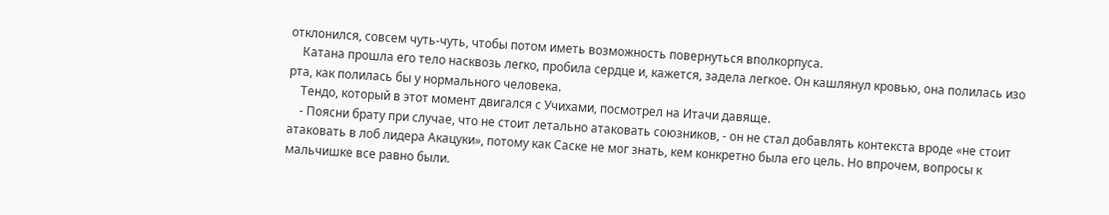отклонился, совсем чуть-чуть, чтобы потом иметь возможность повернуться вполкорпуса.
    Катана прошла его тело насквозь легко, пробила сердце и, кажется, задела легкое. Он кашлянул кровью, она полилась изо рта, как полилась бы у нормального человека.
    Тендо, который в этот момент двигался с Учихами, посмотрел на Итачи давяще.
    - Поясни брату при случае, что не стоит летально атаковать союзников, - он не стал добавлять контекста вроде «не стоит атаковать в лоб лидера Акацуки», потому как Саске не мог знать, кем конкретно была его цель. Но впрочем, вопросы к мальчишке все равно были.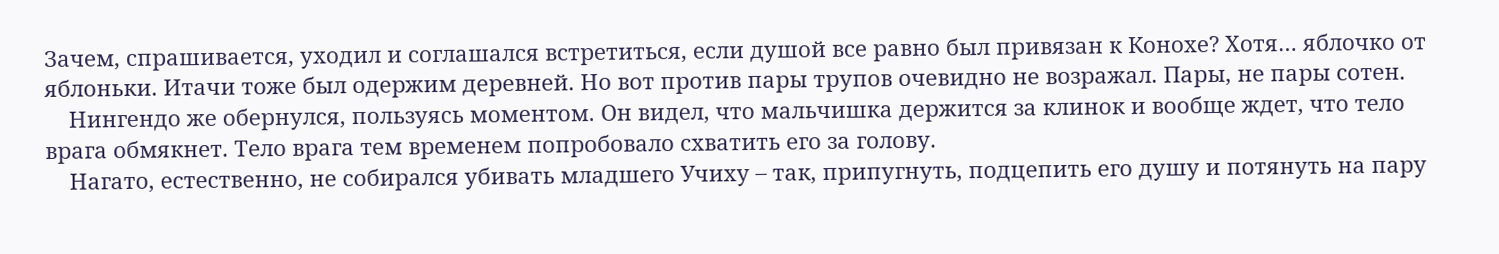Зачем, спрашивается, уходил и соглашался встретиться, если душой все равно был привязан к Конохе? Хотя… яблочко от яблоньки. Итачи тоже был одержим деревней. Но вот против пары трупов очевидно не возражал. Пары, не пары сотен.
    Нингендо же обернулся, пользуясь моментом. Он видел, что мальчишка держится за клинок и вообще ждет, что тело врага обмякнет. Тело врага тем временем попробовало схватить его за голову.
    Нагато, естественно, не собирался убивать младшего Учиху – так, припугнуть, подцепить его душу и потянуть на пару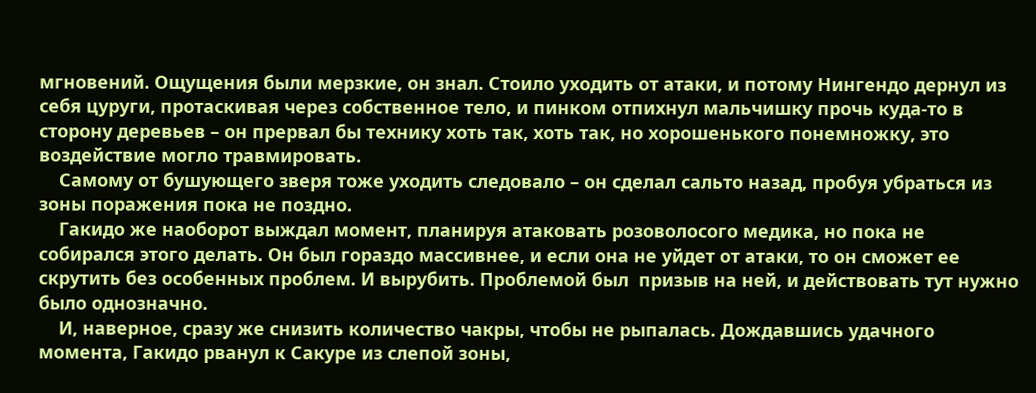мгновений. Ощущения были мерзкие, он знал. Стоило уходить от атаки, и потому Нингендо дернул из себя цуруги, протаскивая через собственное тело, и пинком отпихнул мальчишку прочь куда-то в сторону деревьев – он прервал бы технику хоть так, хоть так, но хорошенького понемножку, это воздействие могло травмировать.
    Самому от бушующего зверя тоже уходить следовало – он сделал сальто назад, пробуя убраться из зоны поражения пока не поздно.
    Гакидо же наоборот выждал момент, планируя атаковать розоволосого медика, но пока не собирался этого делать. Он был гораздо массивнее, и если она не уйдет от атаки, то он сможет ее скрутить без особенных проблем. И вырубить. Проблемой был  призыв на ней, и действовать тут нужно было однозначно.
    И, наверное, сразу же снизить количество чакры, чтобы не рыпалась. Дождавшись удачного момента, Гакидо рванул к Сакуре из слепой зоны,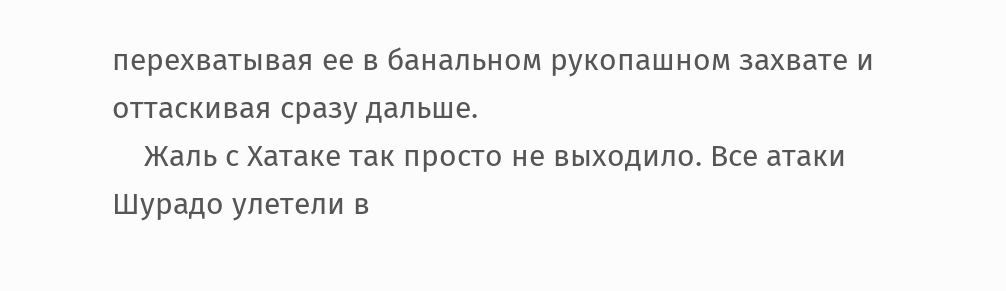перехватывая ее в банальном рукопашном захвате и оттаскивая сразу дальше.
    Жаль с Хатаке так просто не выходило. Все атаки Шурадо улетели в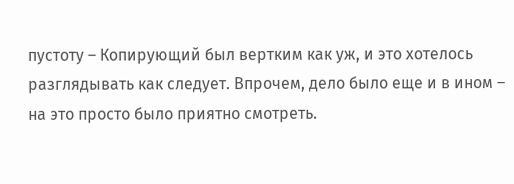пустоту – Копирующий был вертким как уж, и это хотелось разглядывать как следует. Впрочем, дело было еще и в ином – на это просто было приятно смотреть.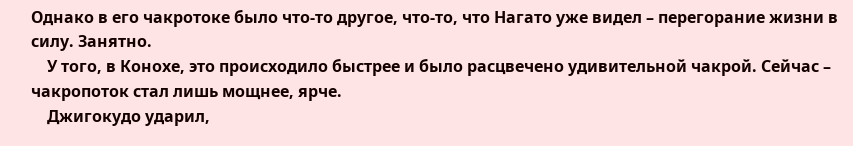Однако в его чакротоке было что-то другое, что-то, что Нагато уже видел – перегорание жизни в силу. Занятно.
    У того, в Конохе, это происходило быстрее и было расцвечено удивительной чакрой. Сейчас – чакропоток стал лишь мощнее, ярче.
    Джигокудо ударил,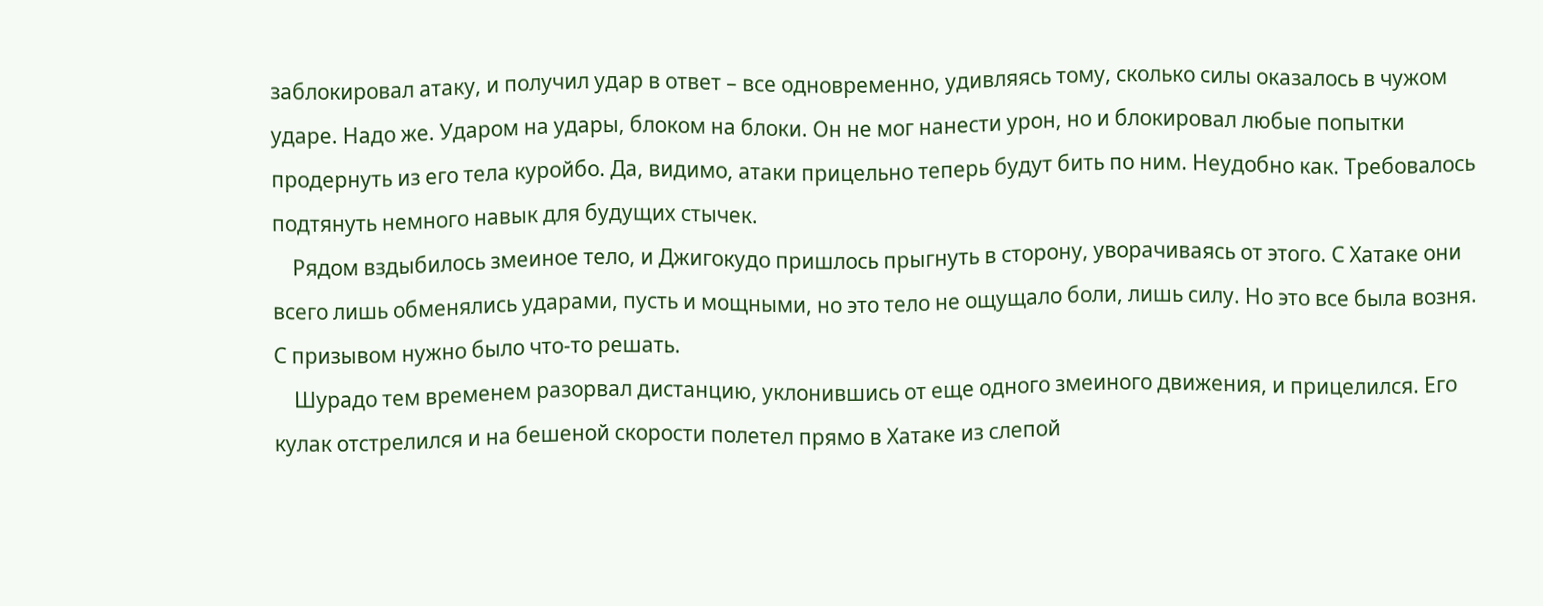заблокировал атаку, и получил удар в ответ – все одновременно, удивляясь тому, сколько силы оказалось в чужом ударе. Надо же. Ударом на удары, блоком на блоки. Он не мог нанести урон, но и блокировал любые попытки продернуть из его тела куройбо. Да, видимо, атаки прицельно теперь будут бить по ним. Неудобно как. Требовалось подтянуть немного навык для будущих стычек.
    Рядом вздыбилось змеиное тело, и Джигокудо пришлось прыгнуть в сторону, уворачиваясь от этого. С Хатаке они всего лишь обменялись ударами, пусть и мощными, но это тело не ощущало боли, лишь силу. Но это все была возня. С призывом нужно было что-то решать.
    Шурадо тем временем разорвал дистанцию, уклонившись от еще одного змеиного движения, и прицелился. Его кулак отстрелился и на бешеной скорости полетел прямо в Хатаке из слепой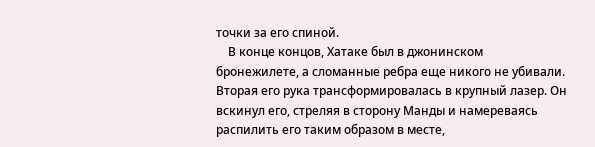точки за его спиной.
    В конце концов, Хатаке был в джонинском бронежилете, а сломанные ребра еще никого не убивали. Вторая его рука трансформировалась в крупный лазер. Он вскинул его, стреляя в сторону Манды и намереваясь распилить его таким образом в месте,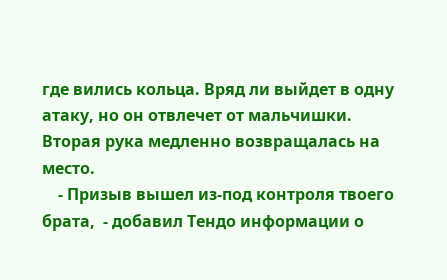где вились кольца. Вряд ли выйдет в одну атаку, но он отвлечет от мальчишки. Вторая рука медленно возвращалась на место.
    - Призыв вышел из-под контроля твоего брата,  - добавил Тендо информации о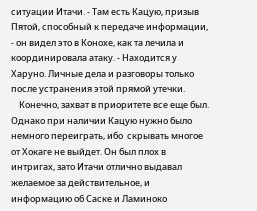ситуации Итачи. - Там есть Кацую, призыв Пятой, способный к передаче информации, - он видел это в Конохе, как та лечила и координировала атаку. - Находится у Харуно. Личные дела и разговоры только после устранения этой прямой утечки.
    Конечно, захват в приоритете все еще был. Однако при наличии Кацую нужно было немного переиграть, ибо  скрывать многое от Хокаге не выйдет. Он был плох в интригах, зато Итачи отлично выдавал желаемое за действительное, и информацию об Саске и Ламиноко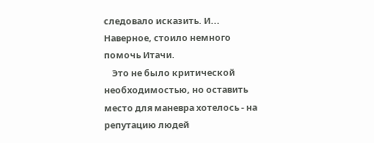следовало исказить. И... Наверное, стоило немного помочь Итачи.
    Это не было критической необходимостью, но оставить место для маневра хотелось - на репутацию людей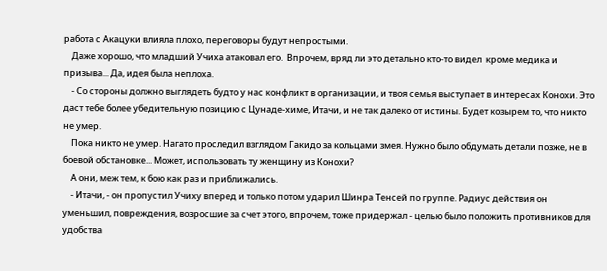работа с Акацуки влияла плохо, переговоры будут непростыми.
    Даже хорошо, что младший Учиха атаковал его.  Впрочем, вряд ли это детально кто-то видел  кроме медика и призыва... Да, идея была неплоха.
    - Со стороны должно выглядеть будто у нас конфликт в организации, и твоя семья выступает в интересах Конохи. Это даст тебе более убедительную позицию с Цунаде-химе, Итачи, и не так далеко от истины. Будет козырем то, что никто не умер.
    Пока никто не умер. Нагато проследил взглядом Гакидо за кольцами змея. Нужно было обдумать детали позже, не в боевой обстановке... Может, использовать ту женщину из Конохи?
    А они, меж тем, к бою как раз и приближались.
    - Итачи, - он пропустил Учиху вперед и только потом ударил Шинра Тенсей по группе. Радиус действия он уменьшил, повреждения, возросшие за счет этого, впрочем, тоже придержал - целью было положить противников для удобства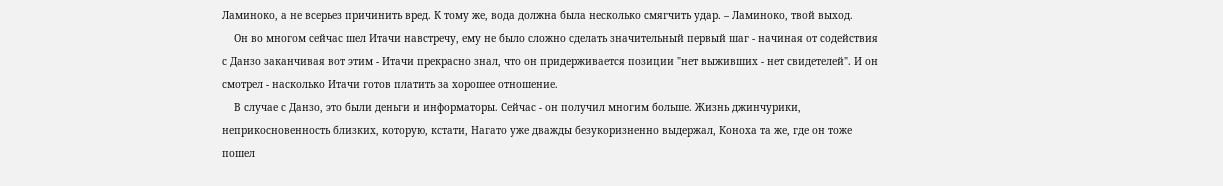Ламиноко, а не всерьез причинить вред. К тому же, вода должна была несколько смягчить удар. – Ламиноко, твой выход.
    Он во многом сейчас шел Итачи навстречу, ему не было сложно сделать значительный первый шаг - начиная от содействия с Данзо заканчивая вот этим - Итачи прекрасно знал, что он придерживается позиции "нет выживших - нет свидетелей". И он смотрел - насколько Итачи готов платить за хорошее отношение.
    В случае с Данзо, это были деньги и информаторы. Сейчас - он получил многим больше. Жизнь джинчурики, неприкосновенность близких, которую, кстати, Нагато уже дважды безукоризненно выдержал, Коноха та же, где он тоже пошел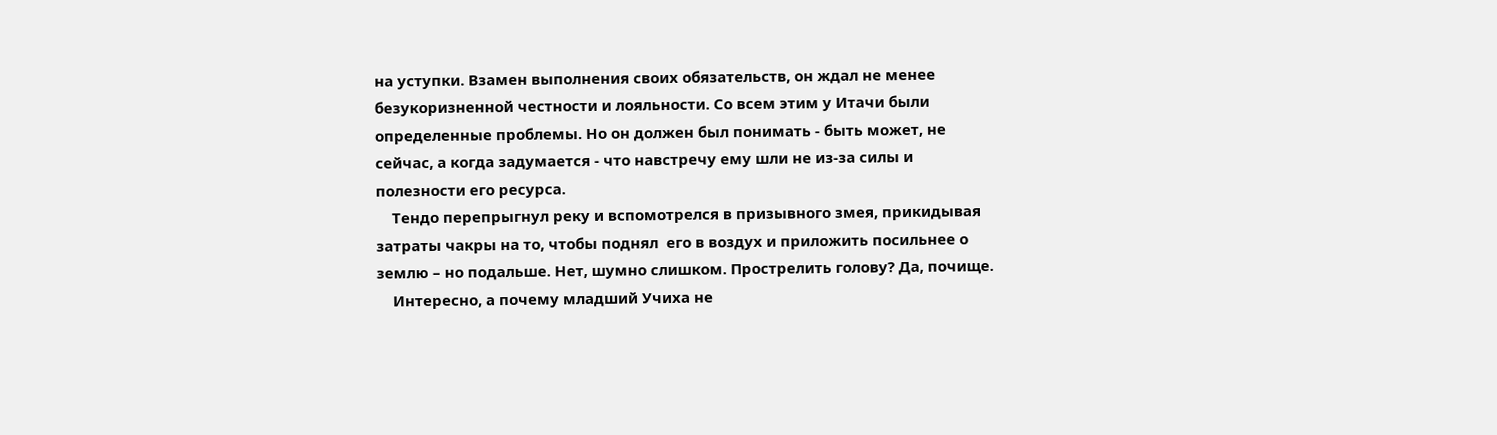на уступки. Взамен выполнения своих обязательств, он ждал не менее безукоризненной честности и лояльности. Со всем этим у Итачи были определенные проблемы. Но он должен был понимать - быть может, не сейчас, а когда задумается - что навстречу ему шли не из-за силы и полезности его ресурса.
    Тендо перепрыгнул реку и вспомотрелся в призывного змея, прикидывая затраты чакры на то, чтобы поднял  его в воздух и приложить посильнее о землю – но подальше. Нет, шумно слишком. Прострелить голову? Да, почище.
    Интересно, а почему младший Учиха не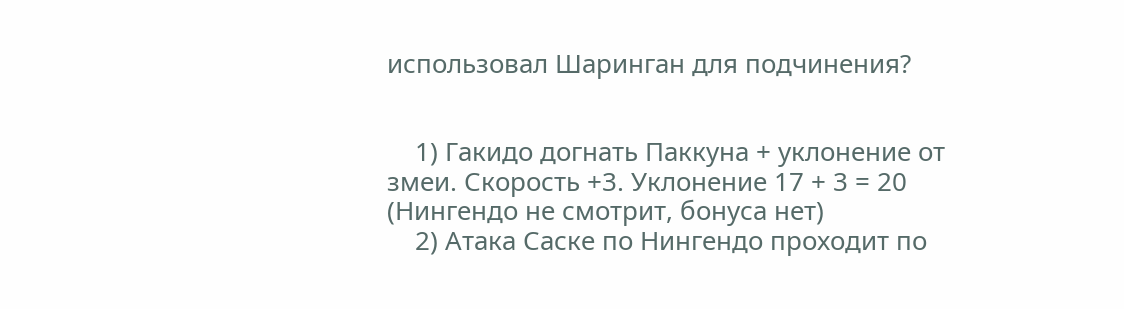использовал Шаринган для подчинения?


    1) Гакидо догнать Паккуна + уклонение от змеи. Скорость +3. Уклонение 17 + 3 = 20 (Нингендо не смотрит, бонуса нет)
    2) Атака Саске по Нингендо проходит по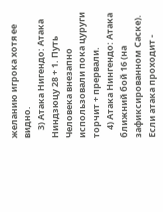желанию игрока хотя ее видно.
    3) Атака Нигендо: Атака Ниндзюцу 28 + 1. Путь Человека внезапно  использовали пока цуруги торчит + прервали.
    4) Атака Нингендо: Атака ближний бой 16 (на зафиксированном Саске). Если атака проходит -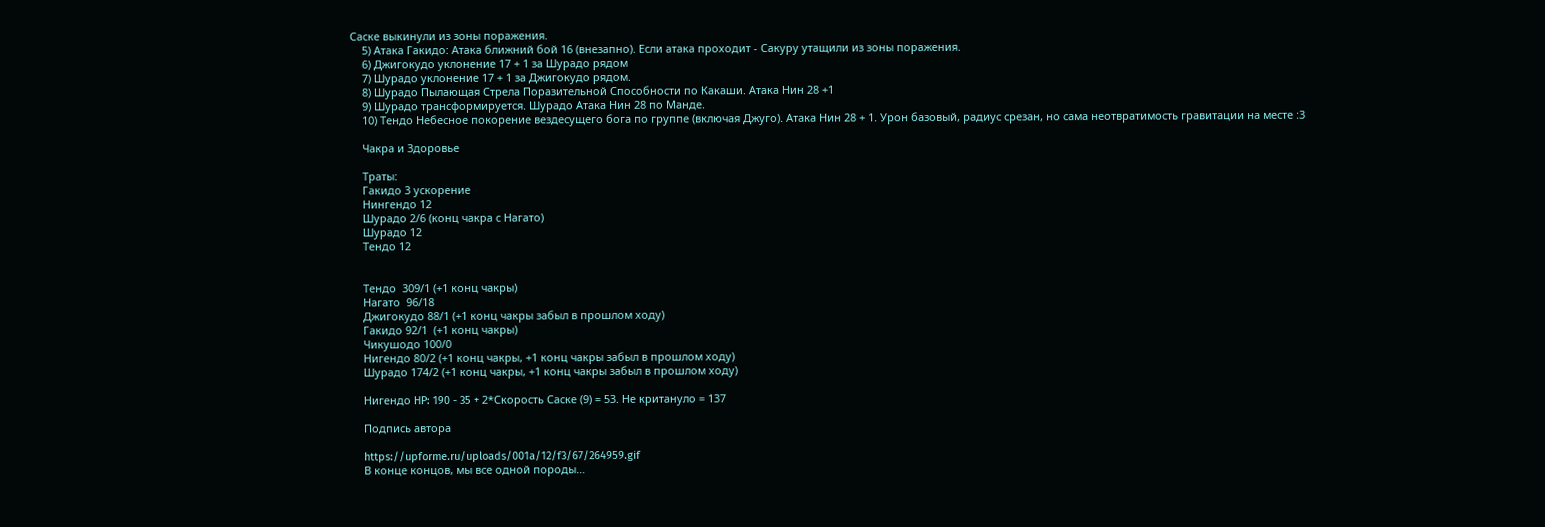Саске выкинули из зоны поражения.
    5) Атака Гакидо: Атака ближний бой 16 (внезапно). Если атака проходит - Сакуру утащили из зоны поражения.
    6) Джигокудо уклонение 17 + 1 за Шурадо рядом
    7) Шурадо уклонение 17 + 1 за Джигокудо рядом.
    8) Шурадо Пылающая Стрела Поразительной Способности по Какаши. Атака Нин 28 +1
    9) Шурадо трансформируется. Шурадо Атака Нин 28 по Манде.
    10) Тендо Небесное покорение вездесущего бога по группе (включая Джуго). Атака Нин 28 + 1. Урон базовый, радиус срезан, но сама неотвратимость гравитации на месте :3

    Чакра и Здоровье

    Траты:
    Гакидо 3 ускорение
    Нингендо 12
    Шурадо 2/6 (конц чакра с Нагато)
    Шурадо 12
    Тендо 12


    Тендо  309/1 (+1 конц чакры)
    Нагато  96/18
    Джигокудо 88/1 (+1 конц чакры забыл в прошлом ходу)
    Гакидо 92/1  (+1 конц чакры)
    Чикушодо 100/0
    Нигендо 80/2 (+1 конц чакры, +1 конц чакры забыл в прошлом ходу)
    Шурадо 174/2 (+1 конц чакры, +1 конц чакры забыл в прошлом ходу)

    Нигендо HP: 190 - 35 + 2*Скорость Саске (9) = 53. Не критануло = 137

    Подпись автора

    https://upforme.ru/uploads/001a/12/f3/67/264959.gif
    В конце концов, мы все одной породы…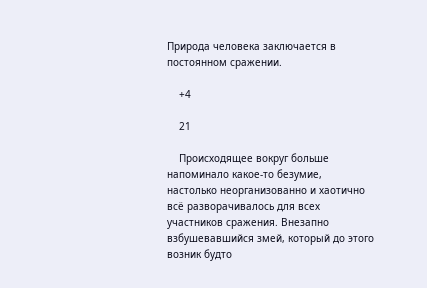Природа человека заключается в постоянном сражении.

    +4

    21

    Происходящее вокруг больше напоминало какое-то безумие, настолько неорганизованно и хаотично всё разворачивалось для всех участников сражения. Внезапно взбушевавшийся змей, который до этого возник будто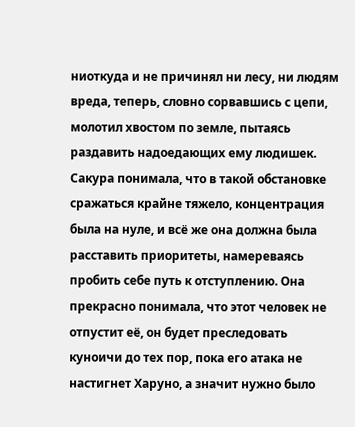ниоткуда и не причинял ни лесу, ни людям вреда, теперь, словно сорвавшись с цепи, молотил хвостом по земле, пытаясь раздавить надоедающих ему людишек. Сакура понимала, что в такой обстановке сражаться крайне тяжело, концентрация была на нуле, и всё же она должна была расставить приоритеты, намереваясь пробить себе путь к отступлению. Она прекрасно понимала, что этот человек не отпустит её, он будет преследовать куноичи до тех пор, пока его атака не настигнет Харуно, а значит нужно было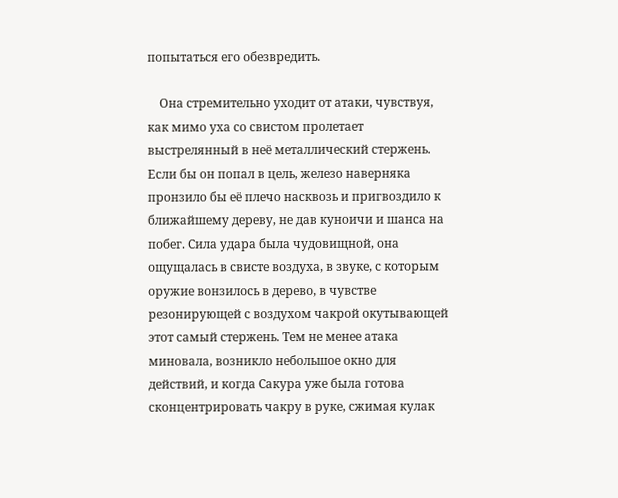попытаться его обезвредить.

    Она стремительно уходит от атаки, чувствуя, как мимо уха со свистом пролетает выстрелянный в неё металлический стержень. Если бы он попал в цель, железо наверняка пронзило бы её плечо насквозь и пригвоздило к ближайшему дереву, не дав куноичи и шанса на побег. Сила удара была чудовищной, она ощущалась в свисте воздуха, в звуке, с которым оружие вонзилось в дерево, в чувстве резонирующей с воздухом чакрой окутывающей этот самый стержень. Тем не менее атака миновала, возникло небольшое окно для действий, и когда Сакура уже была готова сконцентрировать чакру в руке, сжимая кулак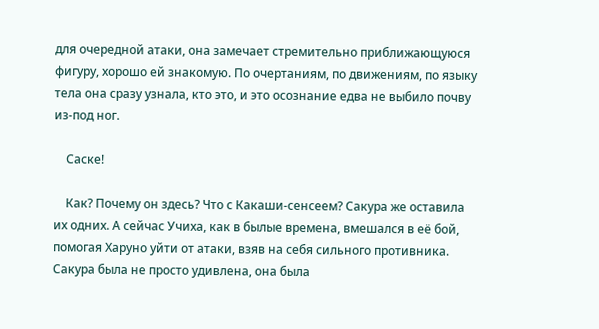для очередной атаки, она замечает стремительно приближающуюся фигуру, хорошо ей знакомую. По очертаниям, по движениям, по языку тела она сразу узнала, кто это, и это осознание едва не выбило почву из-под ног.

    Саске!

    Как? Почему он здесь? Что с Какаши-сенсеем? Сакура же оставила их одних. А сейчас Учиха, как в былые времена, вмешался в её бой, помогая Харуно уйти от атаки, взяв на себя сильного противника. Сакура была не просто удивлена, она была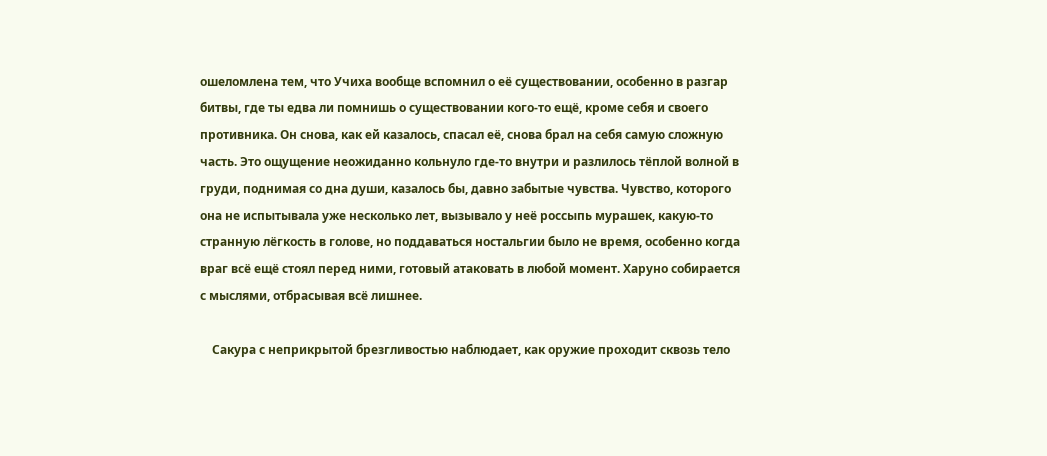ошеломлена тем, что Учиха вообще вспомнил о её существовании, особенно в разгар битвы, где ты едва ли помнишь о существовании кого-то ещё, кроме себя и своего противника. Он снова, как ей казалось, спасал её, снова брал на себя самую сложную часть. Это ощущение неожиданно кольнуло где-то внутри и разлилось тёплой волной в груди, поднимая со дна души, казалось бы, давно забытые чувства. Чувство, которого она не испытывала уже несколько лет, вызывало у неё россыпь мурашек, какую-то странную лёгкость в голове, но поддаваться ностальгии было не время, особенно когда враг всё ещё стоял перед ними, готовый атаковать в любой момент. Харуно собирается с мыслями, отбрасывая всё лишнее.

    Сакура с неприкрытой брезгливостью наблюдает, как оружие проходит сквозь тело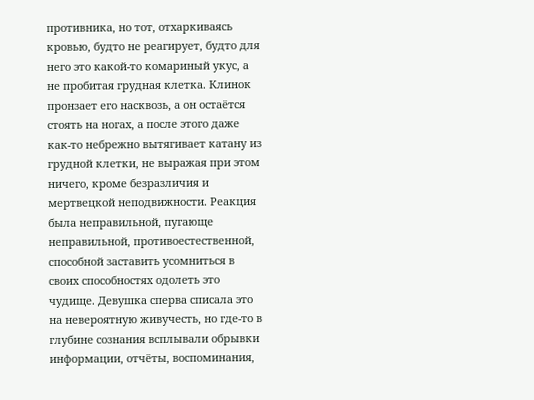противника, но тот, отхаркиваясь кровью, будто не реагирует, будто для него это какой-то комариный укус, а не пробитая грудная клетка. Клинок пронзает его насквозь, а он остаётся стоять на ногах, а после этого даже как-то небрежно вытягивает катану из грудной клетки, не выражая при этом ничего, кроме безразличия и мертвецкой неподвижности. Реакция была неправильной, пугающе неправильной, противоестественной, способной заставить усомниться в своих способностях одолеть это чудище. Девушка сперва списала это на невероятную живучесть, но где-то в глубине сознания всплывали обрывки информации, отчёты, воспоминания,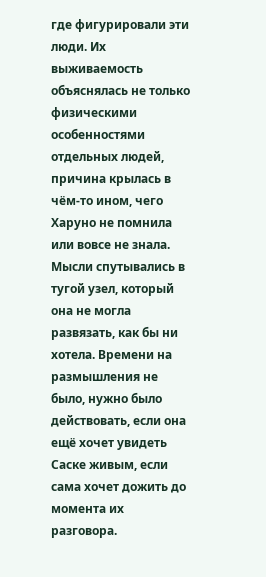где фигурировали эти люди. Их выживаемость объяснялась не только физическими особенностями отдельных людей, причина крылась в чём-то ином, чего Харуно не помнила или вовсе не знала. Мысли спутывались в тугой узел, который она не могла развязать, как бы ни хотела. Времени на размышления не было, нужно было действовать, если она ещё хочет увидеть Саске живым, если сама хочет дожить до момента их разговора.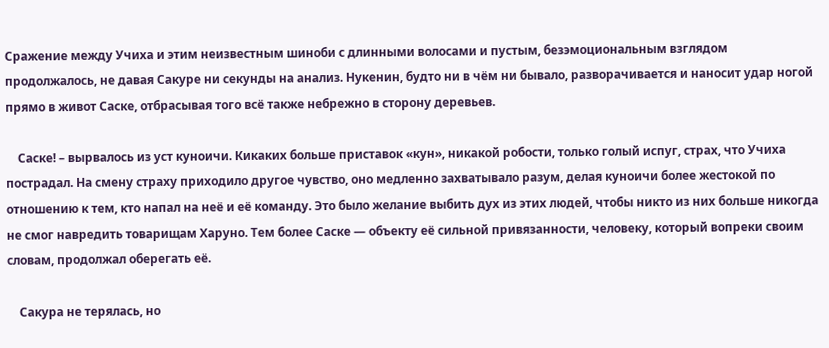Сражение между Учиха и этим неизвестным шиноби с длинными волосами и пустым, безэмоциональным взглядом продолжалось, не давая Сакуре ни секунды на анализ. Нукенин, будто ни в чём ни бывало, разворачивается и наносит удар ногой прямо в живот Саске, отбрасывая того всё также небрежно в сторону деревьев.

    Саске! – вырвалось из уст куноичи. Кикаких больше приставок «кун», никакой робости, только голый испуг, страх, что Учиха пострадал. На смену страху приходило другое чувство, оно медленно захватывало разум, делая куноичи более жестокой по отношению к тем, кто напал на неё и её команду. Это было желание выбить дух из этих людей, чтобы никто из них больше никогда не смог навредить товарищам Харуно. Тем более Саске — объекту её сильной привязанности, человеку, который вопреки своим словам, продолжал оберегать её.

    Сакура не терялась, но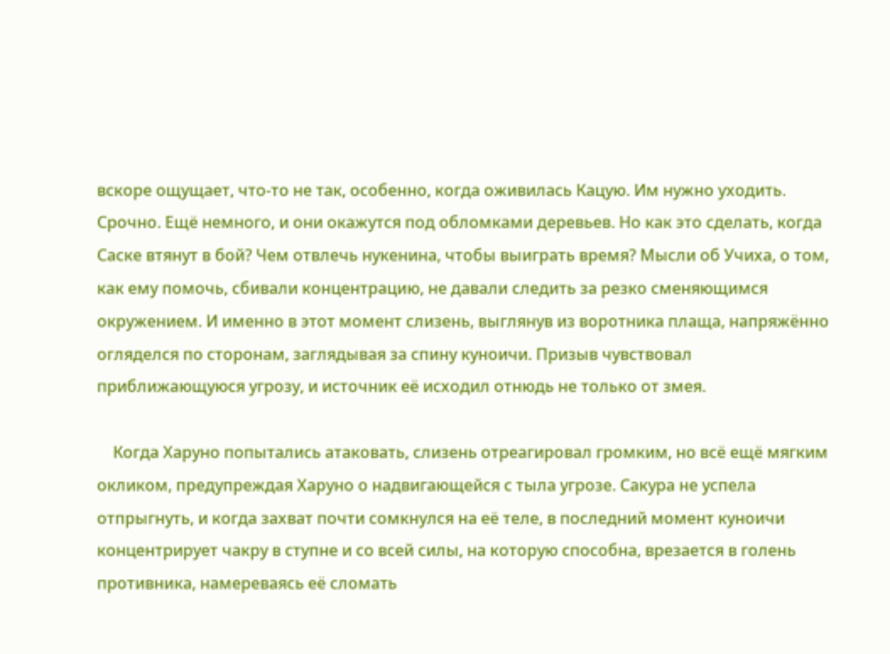вскоре ощущает, что-то не так, особенно, когда оживилась Кацую. Им нужно уходить. Срочно. Ещё немного, и они окажутся под обломками деревьев. Но как это сделать, когда Саске втянут в бой? Чем отвлечь нукенина, чтобы выиграть время? Мысли об Учиха, о том, как ему помочь, сбивали концентрацию, не давали следить за резко сменяющимся окружением. И именно в этот момент слизень, выглянув из воротника плаща, напряжённо огляделся по сторонам, заглядывая за спину куноичи. Призыв чувствовал приближающуюся угрозу, и источник её исходил отнюдь не только от змея.

    Когда Харуно попытались атаковать, слизень отреагировал громким, но всё ещё мягким окликом, предупреждая Харуно о надвигающейся с тыла угрозе. Сакура не успела отпрыгнуть, и когда захват почти сомкнулся на её теле, в последний момент куноичи концентрирует чакру в ступне и со всей силы, на которую способна, врезается в голень противника, намереваясь её сломать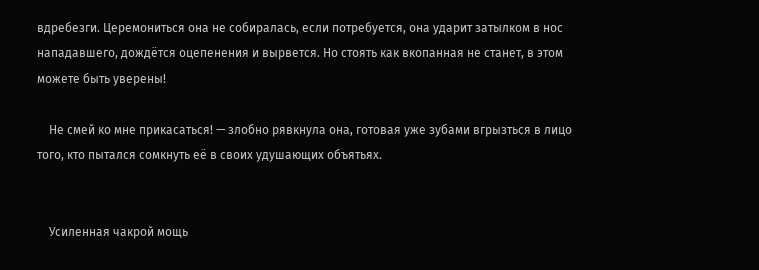вдребезги. Церемониться она не собиралась, если потребуется, она ударит затылком в нос нападавшего, дождётся оцепенения и вырвется. Но стоять как вкопанная не станет, в этом можете быть уверены!

    Не смей ко мне прикасаться! — злобно рявкнула она, готовая уже зубами вгрызться в лицо того, кто пытался сомкнуть её в своих удушающих объятьях.


    Усиленная чакрой мощь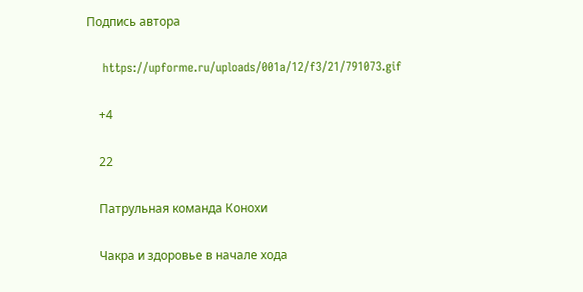Подпись автора

    https://upforme.ru/uploads/001a/12/f3/21/791073.gif

    +4

    22

    Патрульная команда Конохи

    Чакра и здоровье в начале хода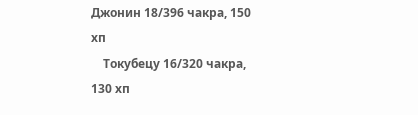Джонин 18/396 чакра, 150 хп
    Токубецу 16/320 чакра, 130 хп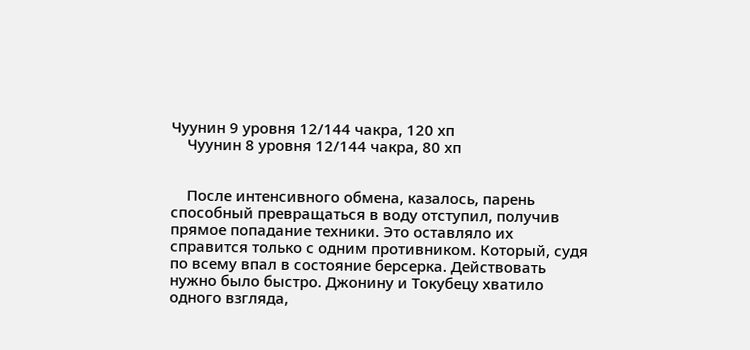Чуунин 9 уровня 12/144 чакра, 120 хп
    Чуунин 8 уровня 12/144 чакра, 80 хп


    После интенсивного обмена, казалось, парень способный превращаться в воду отступил, получив прямое попадание техники. Это оставляло их справится только с одним противником. Который, судя по всему впал в состояние берсерка. Действовать нужно было быстро. Джонину и Токубецу хватило одного взгляда,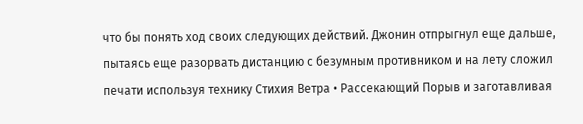что бы понять ход своих следующих действий. Джонин отпрыгнул еще дальше, пытаясь еще разорвать дистанцию с безумным противником и на лету сложил печати используя технику Стихия Ветра • Рассекающий Порыв и заготавливая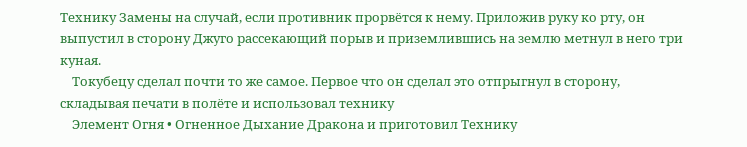Технику Замены на случай, если противник прорвётся к нему. Приложив руку ко рту, он выпустил в сторону Джуго рассекающий порыв и приземлившись на землю метнул в него три куная.
    Токубецу сделал почти то же самое. Первое что он сделал это отпрыгнул в сторону, складывая печати в полёте и использовал технику
    Элемент Огня • Огненное Дыхание Дракона и приготовил Технику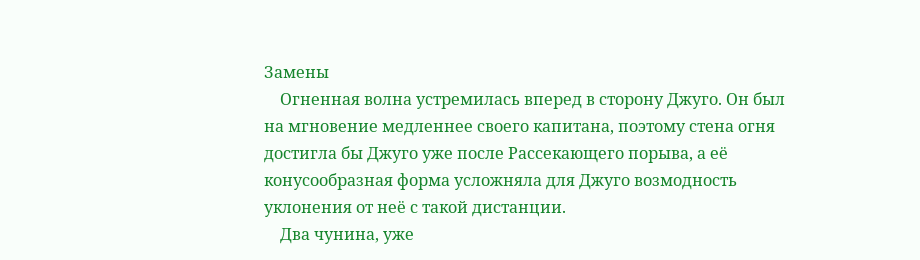Замены
    Огненная волна устремилась вперед в сторону Джуго. Он был на мгновение медленнее своего капитана, поэтому стена огня достигла бы Джуго уже после Рассекающего порыва, а её конусообразная форма усложняла для Джуго возмодность уклонения от неё с такой дистанции.
    Два чунина, уже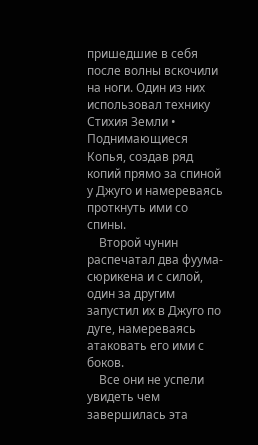пришедшие в себя после волны вскочили на ноги. Один из них использовал технику Стихия Земли • Поднимающиеся Копья, создав ряд копий прямо за спиной у Джуго и намереваясь проткнуть ими со спины.
    Второй чунин распечатал два фуума-сюрикена и с силой, один за другим запустил их в Джуго по дуге, намереваясь атаковать его ими с боков.
    Все они не успели увидеть чем завершилась эта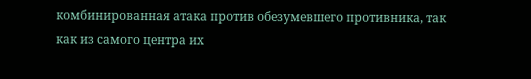комбинированная атака против обезумевшего противника, так как из самого центра их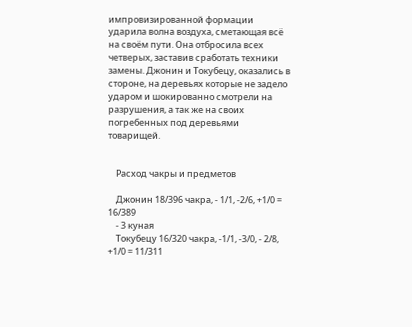импровизированной формации ударила волна воздуха, сметающая всё на своём пути. Она отбросила всех четверых, заставив сработать техники замены. Джонин и Токубецу, оказались в стороне, на деревьях которые не задело ударом и шокированно смотрели на разрушения, а так же на своих погребенных под деревьями товарищей.


    Расход чакры и предметов

    Джонин 18/396 чакра, - 1/1, -2/6, +1/0 = 16/389
    - 3 куная
    Токубецу 16/320 чакра, -1/1, -3/0, - 2/8, +1/0 = 11/311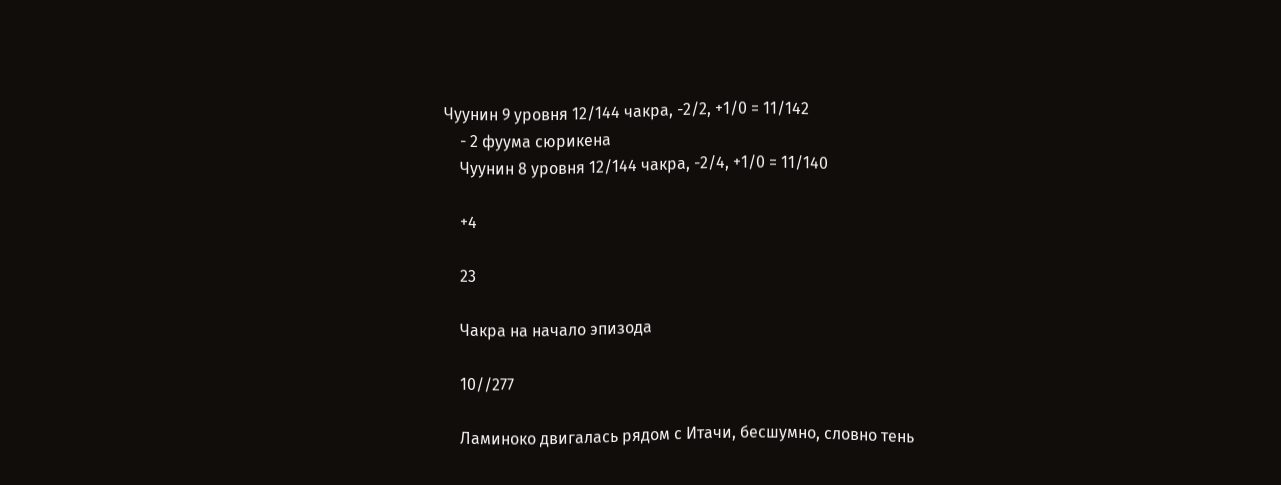Чуунин 9 уровня 12/144 чакра, -2/2, +1/0 = 11/142
    - 2 фуума сюрикена
    Чуунин 8 уровня 12/144 чакра, -2/4, +1/0 = 11/140

    +4

    23

    Чакра на начало эпизода

    10//277

    Ламиноко двигалась рядом с Итачи, бесшумно, словно тень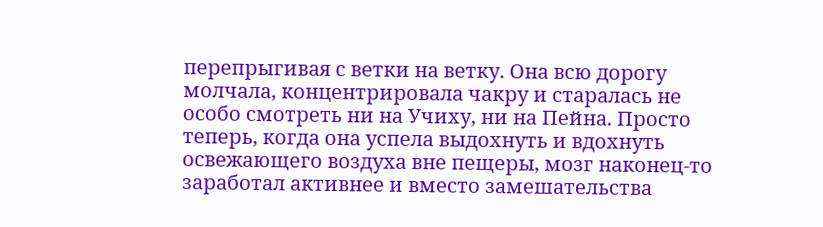перепрыгивая с ветки на ветку. Она всю дорогу молчала, концентрировала чакру и старалась не особо смотреть ни на Учиху, ни на Пейна. Просто теперь, когда она успела выдохнуть и вдохнуть освежающего воздуха вне пещеры, мозг наконец-то заработал активнее и вместо замешательства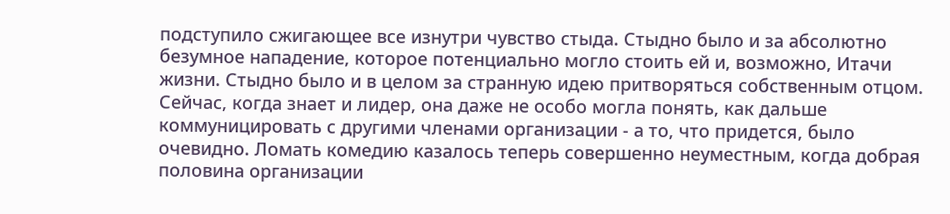подступило сжигающее все изнутри чувство стыда. Стыдно было и за абсолютно безумное нападение, которое потенциально могло стоить ей и, возможно, Итачи жизни. Стыдно было и в целом за странную идею притворяться собственным отцом. Сейчас, когда знает и лидер, она даже не особо могла понять, как дальше коммуницировать с другими членами организации - а то, что придется, было очевидно. Ломать комедию казалось теперь совершенно неуместным, когда добрая половина организации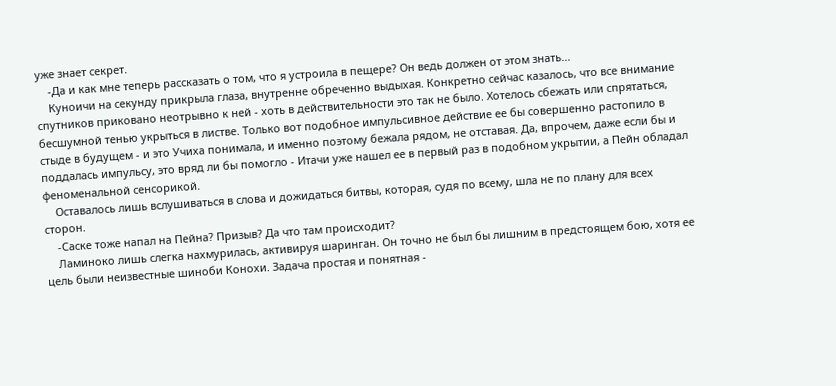уже знает секрет.
    -Да и как мне теперь рассказать о том, что я устроила в пещере? Он ведь должен от этом знать...
    Куноичи на секунду прикрыла глаза, внутренне обреченно выдыхая. Конкретно сейчас казалось, что все внимание спутников приковано неотрывно к ней - хоть в действительности это так не было. Хотелось сбежать или спрятаться, бесшумной тенью укрыться в листве. Только вот подобное импульсивное действие ее бы совершенно растопило в стыде в будущем - и это Учиха понимала, и именно поэтому бежала рядом, не отставая. Да, впрочем, даже если бы и поддалась импульсу, это вряд ли бы помогло - Итачи уже нашел ее в первый раз в подобном укрытии, а Пейн обладал феноменальной сенсорикой.
    Оставалось лишь вслушиваться в слова и дожидаться битвы, которая, судя по всему, шла не по плану для всех сторон.
    -Саске тоже напал на Пейна? Призыв? Да что там происходит?
    Ламиноко лишь слегка нахмурилась, активируя шаринган. Он точно не был бы лишним в предстоящем бою, хотя ее цель были неизвестные шиноби Конохи. Задача простая и понятная -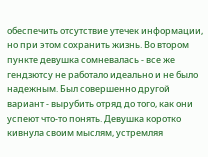обеспечить отсутствие утечек информации, но при этом сохранить жизнь. Во втором пункте девушка сомневалась - все же гендзютсу не работало идеально и не было надежным. Был совершенно другой вариант - вырубить отряд до того, как они успеют что-то понять. Девушка коротко кивнула своим мыслям, устремляя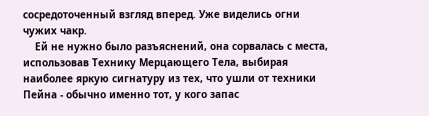сосредоточенный взгляд вперед. Уже виделись огни чужих чакр.
    Ей не нужно было разъяснений, она сорвалась с места, использовав Технику Мерцающего Тела, выбирая наиболее яркую сигнатуру из тех, что ушли от техники Пейна - обычно именно тот, у кого запас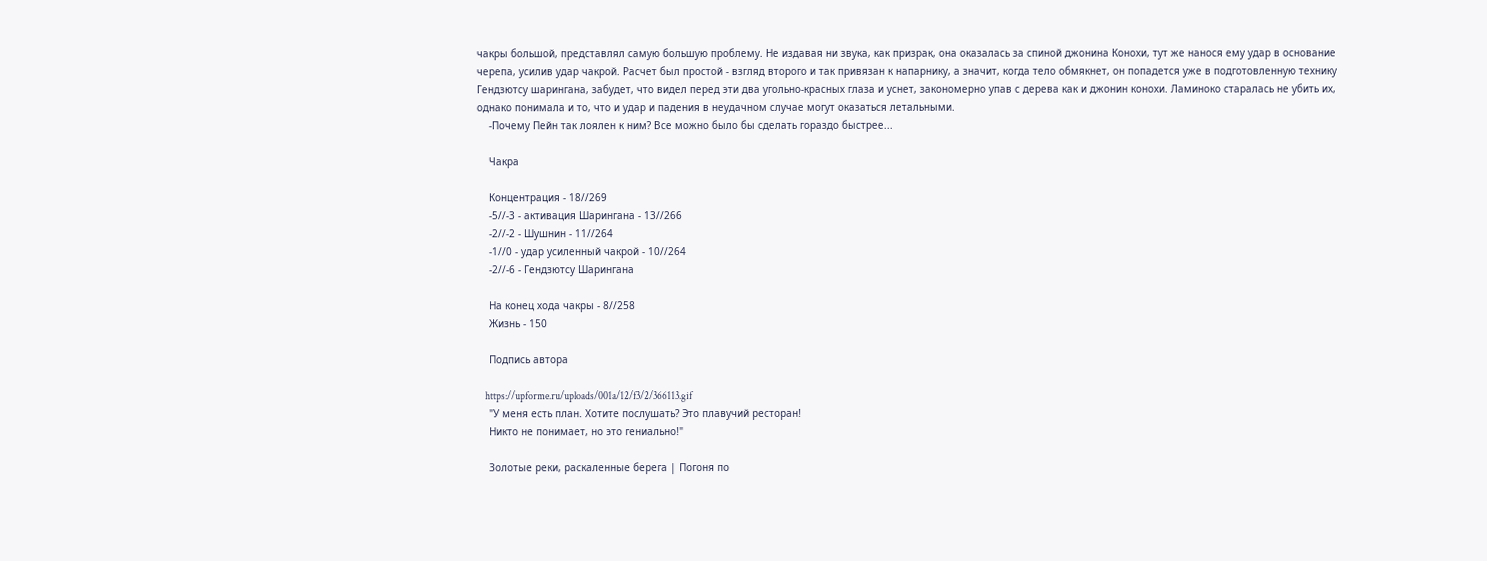чакры большой, представлял самую большую проблему. Не издавая ни звука, как призрак, она оказалась за спиной джонина Конохи, тут же нанося ему удар в основание черепа, усилив удар чакрой. Расчет был простой - взгляд второго и так привязан к напарнику, а значит, когда тело обмякнет, он попадется уже в подготовленную технику Гендзютсу шарингана, забудет, что видел перед эти два угольно-красных глаза и уснет, закономерно упав с дерева как и джонин конохи. Ламиноко старалась не убить их, однако понимала и то, что и удар и падения в неудачном случае могут оказаться летальными.
    -Почему Пейн так лоялен к ним? Все можно было бы сделать гораздо быстрее...

    Чакра

    Концентрация - 18//269
    -5//-3 - активация Шарингана - 13//266
    -2//-2 - Шушнин - 11//264
    -1//0 - удар усиленный чакрой - 10//264
    -2//-6 - Гендзютсу Шарингана

    На конец хода чакры - 8//258
    Жизнь - 150

    Подпись автора

    https://upforme.ru/uploads/001a/12/f3/2/366113.gif
    "У меня есть план. Хотите послушать? Это плавучий ресторан!
    Никто не понимает, но это гениально!"

    Золотые реки, раскаленные берега | Погоня по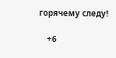горячему следу!

    +6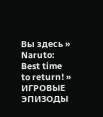Вы здесь » Naruto: Best time to return! » ИГРОВЫЕ ЭПИЗОДЫ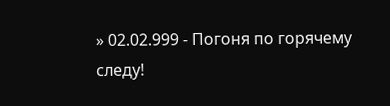» 02.02.999 - Погоня по горячему следу!